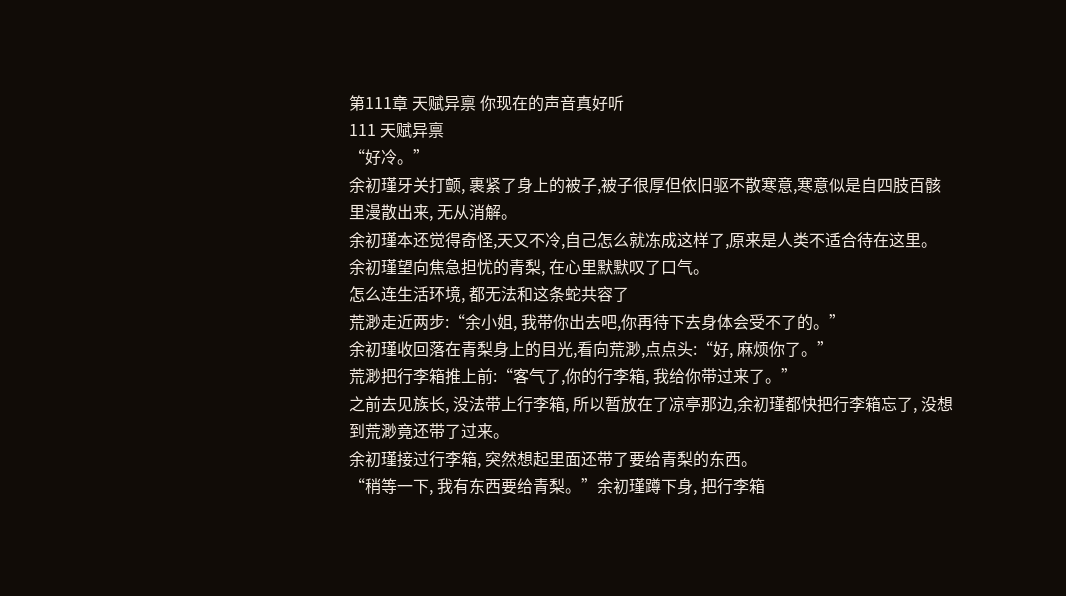第111章 天赋异禀 你现在的声音真好听
111 天赋异禀
“好冷。”
余初瑾牙关打颤, 裹紧了身上的被子,被子很厚但依旧驱不散寒意,寒意似是自四肢百骸里漫散出来, 无从消解。
余初瑾本还觉得奇怪,天又不冷,自己怎么就冻成这样了,原来是人类不适合待在这里。
余初瑾望向焦急担忧的青梨, 在心里默默叹了口气。
怎么连生活环境, 都无法和这条蛇共容了
荒渺走近两步:“余小姐, 我带你出去吧,你再待下去身体会受不了的。”
余初瑾收回落在青梨身上的目光,看向荒渺,点点头:“好, 麻烦你了。”
荒渺把行李箱推上前:“客气了,你的行李箱, 我给你带过来了。”
之前去见族长, 没法带上行李箱, 所以暂放在了凉亭那边,余初瑾都快把行李箱忘了, 没想到荒渺竟还带了过来。
余初瑾接过行李箱, 突然想起里面还带了要给青梨的东西。
“稍等一下, 我有东西要给青梨。”余初瑾蹲下身, 把行李箱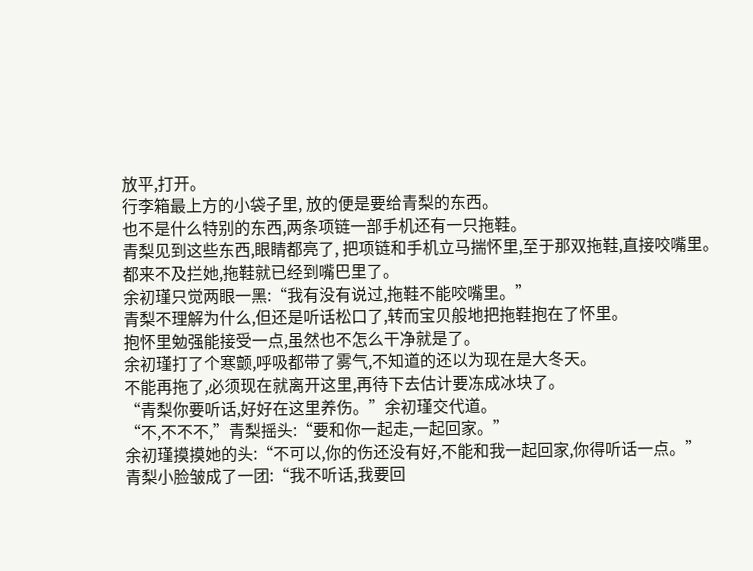放平,打开。
行李箱最上方的小袋子里, 放的便是要给青梨的东西。
也不是什么特别的东西,两条项链一部手机还有一只拖鞋。
青梨见到这些东西,眼睛都亮了, 把项链和手机立马揣怀里,至于那双拖鞋,直接咬嘴里。
都来不及拦她,拖鞋就已经到嘴巴里了。
余初瑾只觉两眼一黑:“我有没有说过,拖鞋不能咬嘴里。”
青梨不理解为什么,但还是听话松口了,转而宝贝般地把拖鞋抱在了怀里。
抱怀里勉强能接受一点,虽然也不怎么干净就是了。
余初瑾打了个寒颤,呼吸都带了雾气,不知道的还以为现在是大冬天。
不能再拖了,必须现在就离开这里,再待下去估计要冻成冰块了。
“青梨你要听话,好好在这里养伤。”余初瑾交代道。
“不,不不不,”青梨摇头:“要和你一起走,一起回家。”
余初瑾摸摸她的头:“不可以,你的伤还没有好,不能和我一起回家,你得听话一点。”
青梨小脸皱成了一团:“我不听话,我要回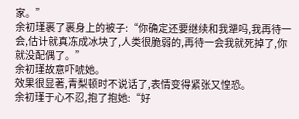家。”
余初瑾裹了裹身上的被子:“你确定还要继续和我犟吗,我再待一会,估计就真冻成冰块了,人类很脆弱的,再待一会我就死掉了,你就没配偶了。”
余初瑾故意吓唬她。
效果很显著,青梨顿时不说话了,表情变得紧张又惶恐。
余初瑾于心不忍,抱了抱她:“好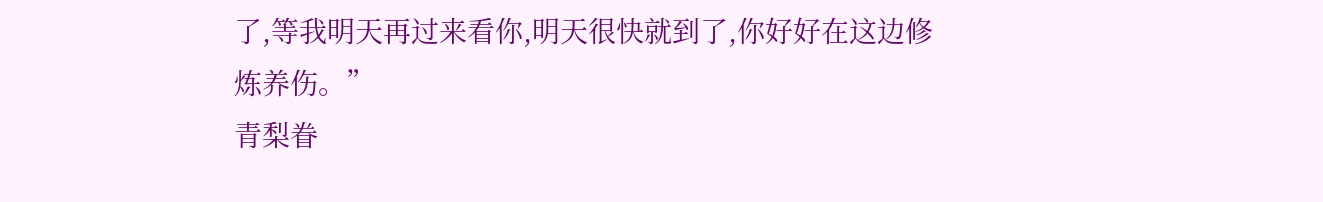了,等我明天再过来看你,明天很快就到了,你好好在这边修炼养伤。”
青梨眷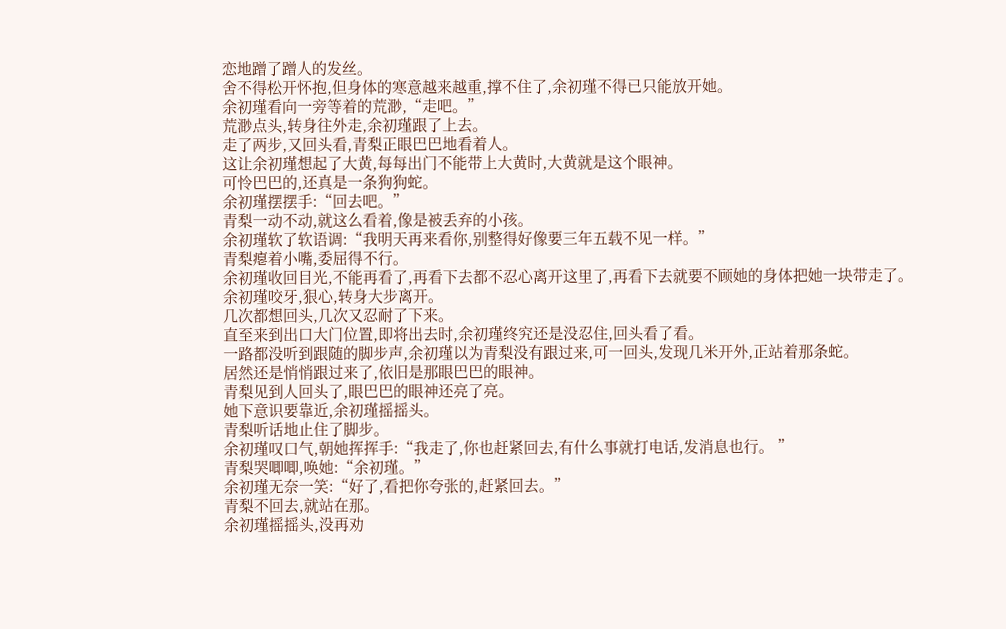恋地蹭了蹭人的发丝。
舍不得松开怀抱,但身体的寒意越来越重,撑不住了,余初瑾不得已只能放开她。
余初瑾看向一旁等着的荒渺,“走吧。”
荒渺点头,转身往外走,余初瑾跟了上去。
走了两步,又回头看,青梨正眼巴巴地看着人。
这让余初瑾想起了大黄,每每出门不能带上大黄时,大黄就是这个眼神。
可怜巴巴的,还真是一条狗狗蛇。
余初瑾摆摆手:“回去吧。”
青梨一动不动,就这么看着,像是被丢弃的小孩。
余初瑾软了软语调:“我明天再来看你,别整得好像要三年五载不见一样。”
青梨瘪着小嘴,委屈得不行。
余初瑾收回目光,不能再看了,再看下去都不忍心离开这里了,再看下去就要不顾她的身体把她一块带走了。
余初瑾咬牙,狠心,转身大步离开。
几次都想回头,几次又忍耐了下来。
直至来到出口大门位置,即将出去时,余初瑾终究还是没忍住,回头看了看。
一路都没听到跟随的脚步声,余初瑾以为青梨没有跟过来,可一回头,发现几米开外,正站着那条蛇。
居然还是悄悄跟过来了,依旧是那眼巴巴的眼神。
青梨见到人回头了,眼巴巴的眼神还亮了亮。
她下意识要靠近,余初瑾摇摇头。
青梨听话地止住了脚步。
余初瑾叹口气,朝她挥挥手:“我走了,你也赶紧回去,有什么事就打电话,发消息也行。 ”
青梨哭唧唧,唤她:“余初瑾。”
余初瑾无奈一笑:“好了,看把你夸张的,赶紧回去。”
青梨不回去,就站在那。
余初瑾摇摇头,没再劝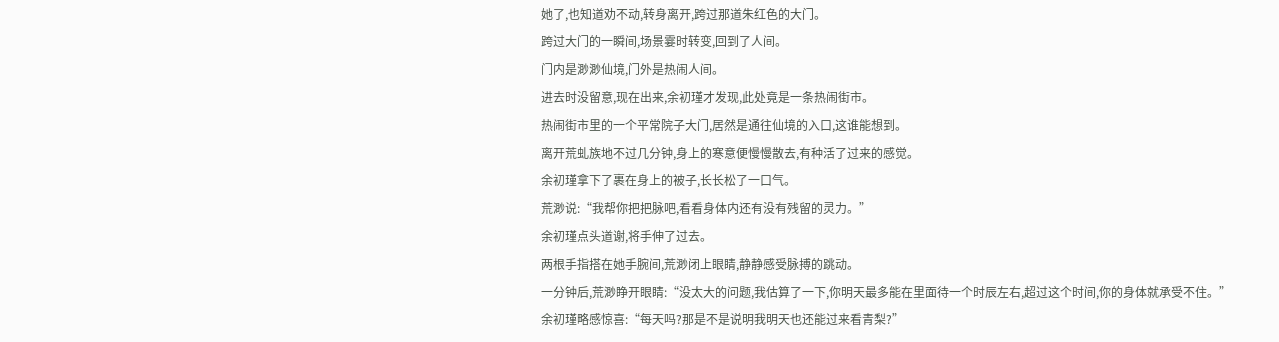她了,也知道劝不动,转身离开,跨过那道朱红色的大门。
跨过大门的一瞬间,场景霎时转变,回到了人间。
门内是渺渺仙境,门外是热闹人间。
进去时没留意,现在出来,余初瑾才发现,此处竟是一条热闹街市。
热闹街市里的一个平常院子大门,居然是通往仙境的入口,这谁能想到。
离开荒虬族地不过几分钟,身上的寒意便慢慢散去,有种活了过来的感觉。
余初瑾拿下了裹在身上的被子,长长松了一口气。
荒渺说:“我帮你把把脉吧,看看身体内还有没有残留的灵力。”
余初瑾点头道谢,将手伸了过去。
两根手指搭在她手腕间,荒渺闭上眼睛,静静感受脉搏的跳动。
一分钟后,荒渺睁开眼睛:“没太大的问题,我估算了一下,你明天最多能在里面待一个时辰左右,超过这个时间,你的身体就承受不住。”
余初瑾略感惊喜:“每天吗?那是不是说明我明天也还能过来看青梨?”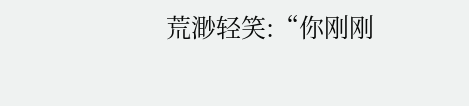荒渺轻笑:“你刚刚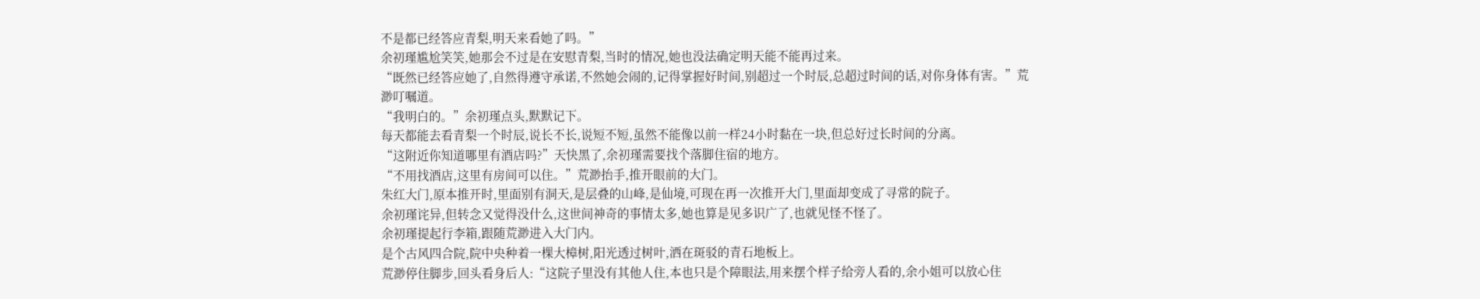不是都已经答应青梨,明天来看她了吗。”
余初瑾尴尬笑笑,她那会不过是在安慰青梨,当时的情况,她也没法确定明天能不能再过来。
“既然已经答应她了,自然得遵守承诺,不然她会闹的,记得掌握好时间,别超过一个时辰,总超过时间的话,对你身体有害。”荒渺叮嘱道。
“我明白的。”余初瑾点头,默默记下。
每天都能去看青梨一个时辰,说长不长,说短不短,虽然不能像以前一样24小时黏在一块,但总好过长时间的分离。
“这附近你知道哪里有酒店吗?”天快黑了,余初瑾需要找个落脚住宿的地方。
“不用找酒店,这里有房间可以住。”荒渺抬手,推开眼前的大门。
朱红大门,原本推开时,里面别有洞天,是层叠的山峰,是仙境,可现在再一次推开大门,里面却变成了寻常的院子。
余初瑾诧异,但转念又觉得没什么,这世间神奇的事情太多,她也算是见多识广了,也就见怪不怪了。
余初瑾提起行李箱,跟随荒渺进入大门内。
是个古风四合院,院中央种着一棵大樟树,阳光透过树叶,洒在斑驳的青石地板上。
荒渺停住脚步,回头看身后人:“这院子里没有其他人住,本也只是个障眼法,用来摆个样子给旁人看的,余小姐可以放心住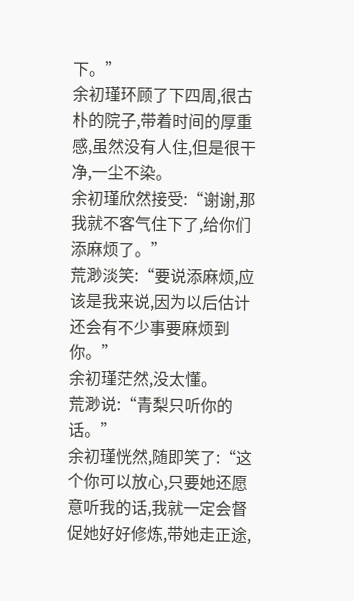下。”
余初瑾环顾了下四周,很古朴的院子,带着时间的厚重感,虽然没有人住,但是很干净,一尘不染。
余初瑾欣然接受:“谢谢,那我就不客气住下了,给你们添麻烦了。”
荒渺淡笑:“要说添麻烦,应该是我来说,因为以后估计还会有不少事要麻烦到你。”
余初瑾茫然,没太懂。
荒渺说:“青梨只听你的话。”
余初瑾恍然,随即笑了:“这个你可以放心,只要她还愿意听我的话,我就一定会督促她好好修炼,带她走正途,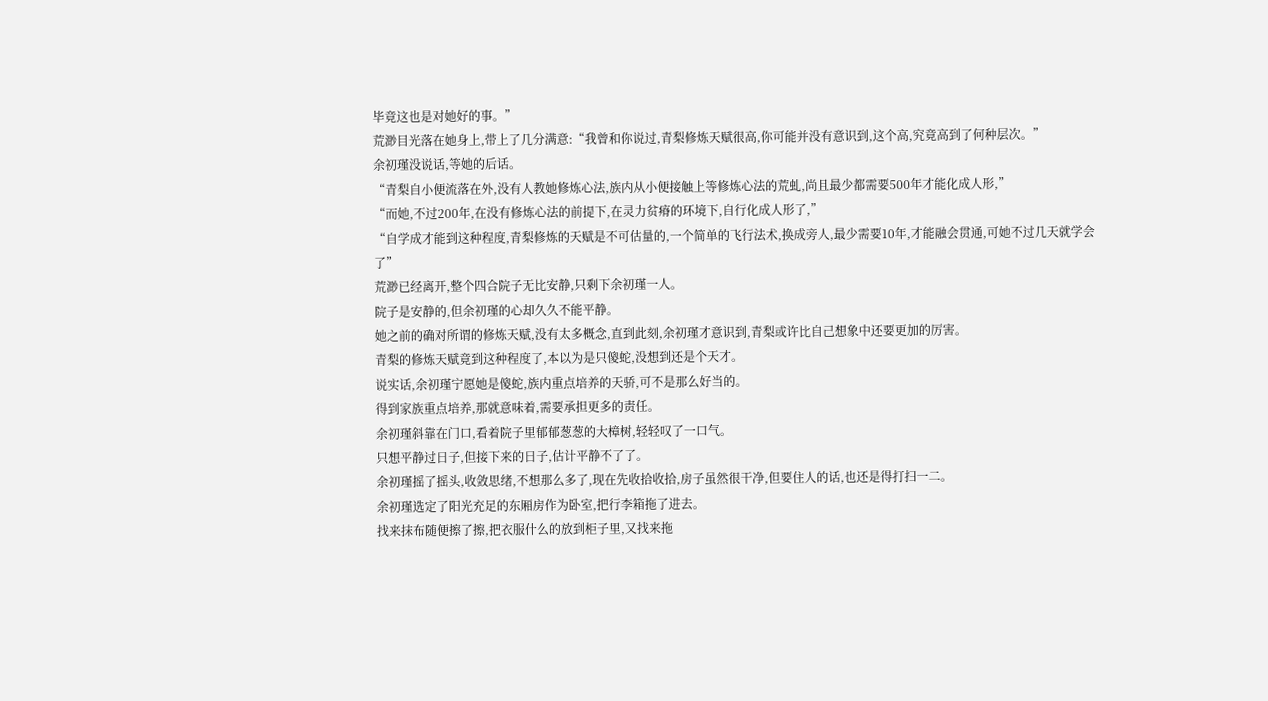毕竟这也是对她好的事。”
荒渺目光落在她身上,带上了几分满意:“我曾和你说过,青梨修炼天赋很高,你可能并没有意识到,这个高,究竟高到了何种层次。”
余初瑾没说话,等她的后话。
“青梨自小便流落在外,没有人教她修炼心法,族内从小便接触上等修炼心法的荒虬,尚且最少都需要500年才能化成人形,”
“而她,不过200年,在没有修炼心法的前提下,在灵力贫瘠的环境下,自行化成人形了,”
“自学成才能到这种程度,青梨修炼的天赋是不可估量的,一个简单的飞行法术,换成旁人,最少需要10年,才能融会贯通,可她不过几天就学会了”
荒渺已经离开,整个四合院子无比安静,只剩下余初瑾一人。
院子是安静的,但余初瑾的心却久久不能平静。
她之前的确对所谓的修炼天赋,没有太多概念,直到此刻,余初瑾才意识到,青梨或许比自己想象中还要更加的厉害。
青梨的修炼天赋竟到这种程度了,本以为是只傻蛇,没想到还是个天才。
说实话,余初瑾宁愿她是傻蛇,族内重点培养的天骄,可不是那么好当的。
得到家族重点培养,那就意味着,需要承担更多的责任。
余初瑾斜靠在门口,看着院子里郁郁葱葱的大樟树,轻轻叹了一口气。
只想平静过日子,但接下来的日子,估计平静不了了。
余初瑾摇了摇头,收敛思绪,不想那么多了,现在先收拾收拾,房子虽然很干净,但要住人的话,也还是得打扫一二。
余初瑾选定了阳光充足的东厢房作为卧室,把行李箱拖了进去。
找来抹布随便擦了擦,把衣服什么的放到柜子里,又找来拖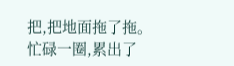把,把地面拖了拖。
忙碌一圈,累出了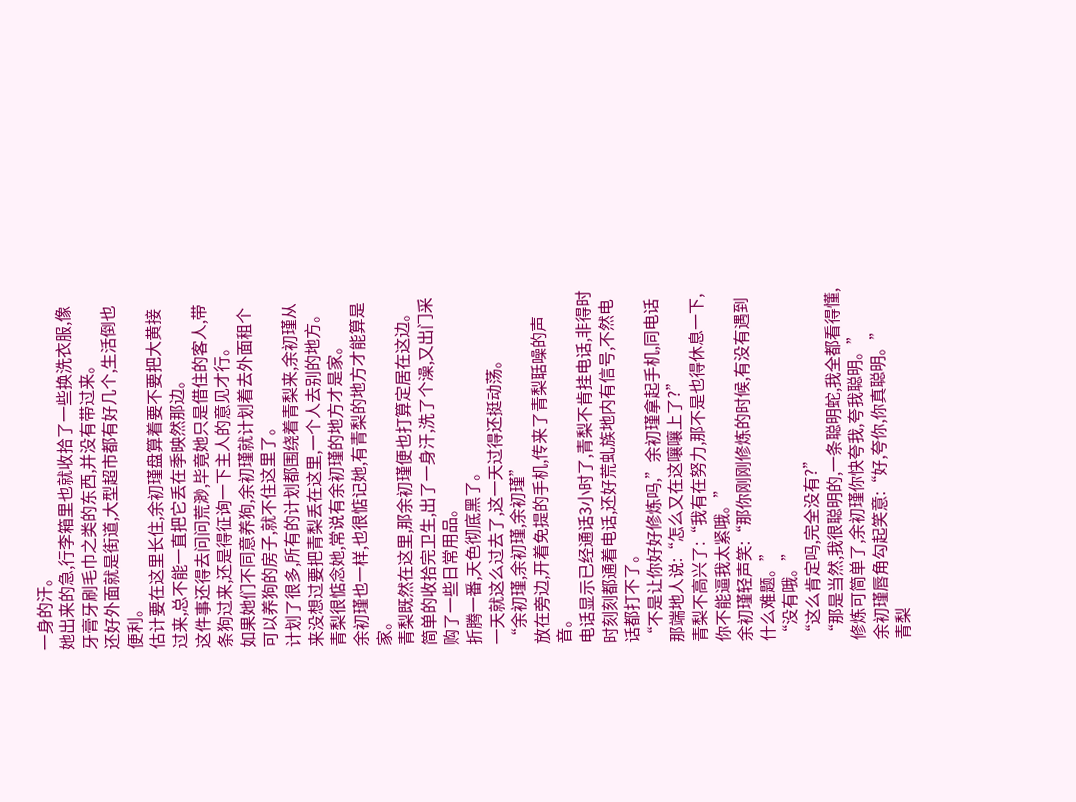一身的汗。
她出来的急,行李箱里也就收拾了一些换洗衣服,像牙膏牙刷毛巾之类的东西,并没有带过来。
还好外面就是街道,大型超市都有好几个,生活倒也便利。
估计要在这里长住,余初瑾盘算着要不要把大黄接过来,总不能一直把它丢在季映然那边。
这件事还得去问问荒渺,毕竟她只是借住的客人,带条狗过来,还是得征询一下主人的意见才行。
如果她们不同意养狗,余初瑾就计划着去外面租个可以养狗的房子,就不住这里了。
计划了很多,所有的计划都围绕着青梨来,余初瑾从来没想过要把青梨丢在这里,一个人去别的地方。
青梨很惦念她,常说有余初瑾的地方才是家。
余初瑾也一样,也很惦记她,有青梨的地方才能算是家。
青梨既然在这里,那余初瑾便也打算定居在这边。
简单的收拾完卫生,出了一身汗,洗了个澡,又出门采购了一些日常用品。
折腾一番,天色彻底黑了。
一天就这么过去了,这一天过得还挺动荡。
“余初瑾,余初瑾,余初瑾”
放在旁边,开着免提的手机,传来了青梨聒噪的声音。
电话显示已经通话3小时了,青梨不肯挂电话,非得时时刻刻都通着电话,还好荒虬族地内有信号,不然电话都打不了。
“不是让你好好修炼吗,”余初瑾拿起手机,同电话那端地人说:“怎么又在这嚷嚷上了?”
青梨不高兴了:“我有在努力,那不是也得休息一下,你不能逼我太紧哦。”
余初瑾轻声笑:“那你刚刚修炼的时候,有没有遇到什么难题。”
“没有哦。”
“这么肯定吗,完全没有?”
“那是当然,我很聪明的,一条聪明蛇,我全都看得懂,修炼可简单了,余初瑾你快夸我,夸我聪明。”
余初瑾唇角勾起笑意:“好,夸你,你真聪明。”
青梨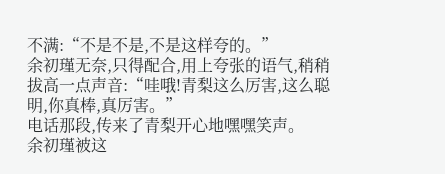不满:“不是不是,不是这样夸的。”
余初瑾无奈,只得配合,用上夸张的语气,稍稍拔高一点声音:“哇哦!青梨这么厉害,这么聪明,你真棒,真厉害。”
电话那段,传来了青梨开心地嘿嘿笑声。
余初瑾被这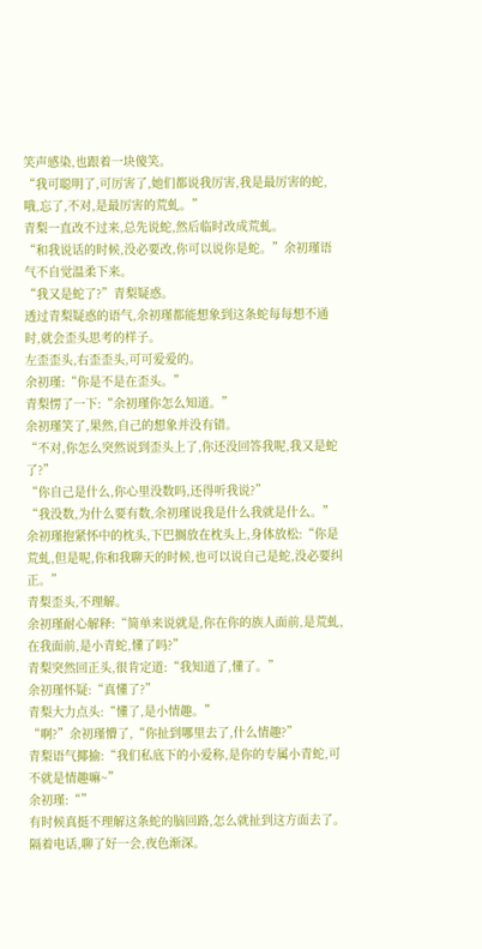笑声感染,也跟着一块傻笑。
“我可聪明了,可厉害了,她们都说我厉害,我是最厉害的蛇,哦,忘了,不对,是最厉害的荒虬。”
青梨一直改不过来,总先说蛇,然后临时改成荒虬。
“和我说话的时候,没必要改,你可以说你是蛇。”余初瑾语气不自觉温柔下来。
“我又是蛇了?”青梨疑惑。
透过青梨疑惑的语气,余初瑾都能想象到这条蛇每每想不通时,就会歪头思考的样子。
左歪歪头,右歪歪头,可可爱爱的。
余初瑾:“你是不是在歪头。”
青梨愣了一下:“余初瑾你怎么知道。”
余初瑾笑了,果然,自己的想象并没有错。
“不对,你怎么突然说到歪头上了,你还没回答我呢,我又是蛇了?”
“你自己是什么,你心里没数吗,还得听我说?”
“我没数,为什么要有数,余初瑾说我是什么我就是什么。”
余初瑾抱紧怀中的枕头,下巴搁放在枕头上,身体放松:“你是荒虬,但是呢,你和我聊天的时候,也可以说自己是蛇,没必要纠正。”
青梨歪头,不理解。
余初瑾耐心解释:“简单来说就是,你在你的族人面前,是荒虬,在我面前,是小青蛇,懂了吗?”
青梨突然回正头,很肯定道:“我知道了,懂了。”
余初瑾怀疑:“真懂了?”
青梨大力点头:“懂了,是小情趣。”
“啊?”余初瑾懵了,“你扯到哪里去了,什么情趣?”
青梨语气揶揄:“我们私底下的小爱称,是你的专属小青蛇,可不就是情趣嘛~”
余初瑾:“”
有时候真挺不理解这条蛇的脑回路,怎么就扯到这方面去了。
隔着电话,聊了好一会,夜色渐深。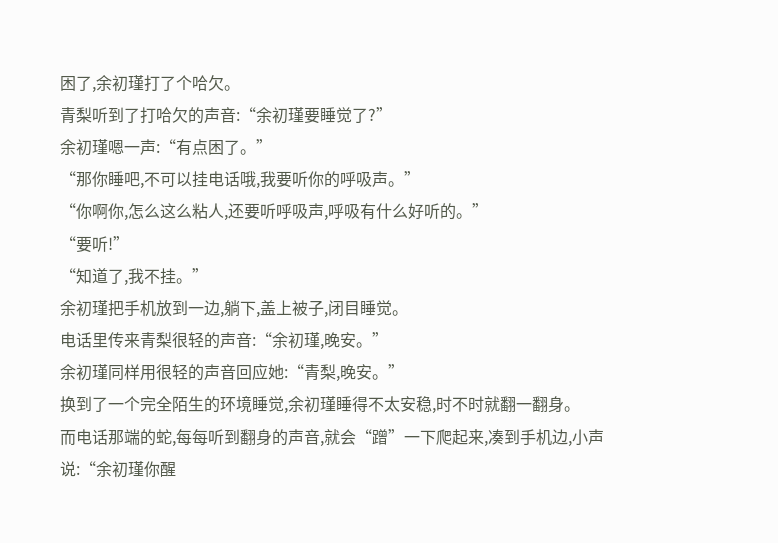困了,余初瑾打了个哈欠。
青梨听到了打哈欠的声音:“余初瑾要睡觉了?”
余初瑾嗯一声:“有点困了。”
“那你睡吧,不可以挂电话哦,我要听你的呼吸声。”
“你啊你,怎么这么粘人,还要听呼吸声,呼吸有什么好听的。”
“要听!”
“知道了,我不挂。”
余初瑾把手机放到一边,躺下,盖上被子,闭目睡觉。
电话里传来青梨很轻的声音:“余初瑾,晚安。”
余初瑾同样用很轻的声音回应她:“青梨,晚安。”
换到了一个完全陌生的环境睡觉,余初瑾睡得不太安稳,时不时就翻一翻身。
而电话那端的蛇,每每听到翻身的声音,就会“蹭”一下爬起来,凑到手机边,小声说:“余初瑾你醒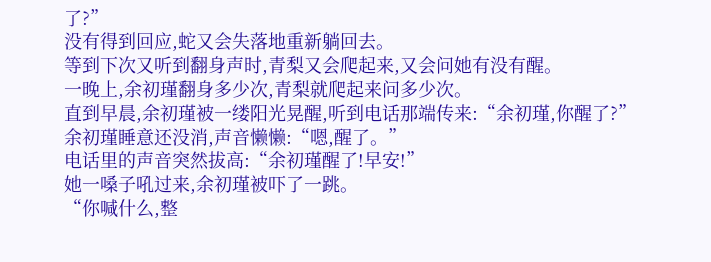了?”
没有得到回应,蛇又会失落地重新躺回去。
等到下次又听到翻身声时,青梨又会爬起来,又会问她有没有醒。
一晚上,余初瑾翻身多少次,青梨就爬起来问多少次。
直到早晨,余初瑾被一缕阳光晃醒,听到电话那端传来:“余初瑾,你醒了?”
余初瑾睡意还没消,声音懒懒:“嗯,醒了。”
电话里的声音突然拔高:“余初瑾醒了!早安!”
她一嗓子吼过来,余初瑾被吓了一跳。
“你喊什么,整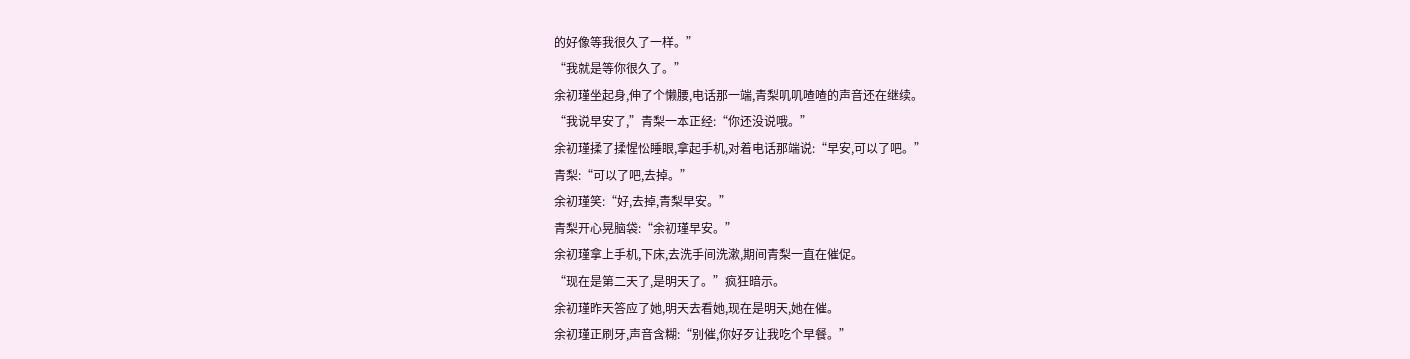的好像等我很久了一样。”
“我就是等你很久了。”
余初瑾坐起身,伸了个懒腰,电话那一端,青梨叽叽喳喳的声音还在继续。
“我说早安了,”青梨一本正经:“你还没说哦。”
余初瑾揉了揉惺忪睡眼,拿起手机,对着电话那端说:“早安,可以了吧。”
青梨:“可以了吧,去掉。”
余初瑾笑:“好,去掉,青梨早安。”
青梨开心晃脑袋:“余初瑾早安。”
余初瑾拿上手机,下床,去洗手间洗漱,期间青梨一直在催促。
“现在是第二天了,是明天了。”疯狂暗示。
余初瑾昨天答应了她,明天去看她,现在是明天,她在催。
余初瑾正刷牙,声音含糊:“别催,你好歹让我吃个早餐。”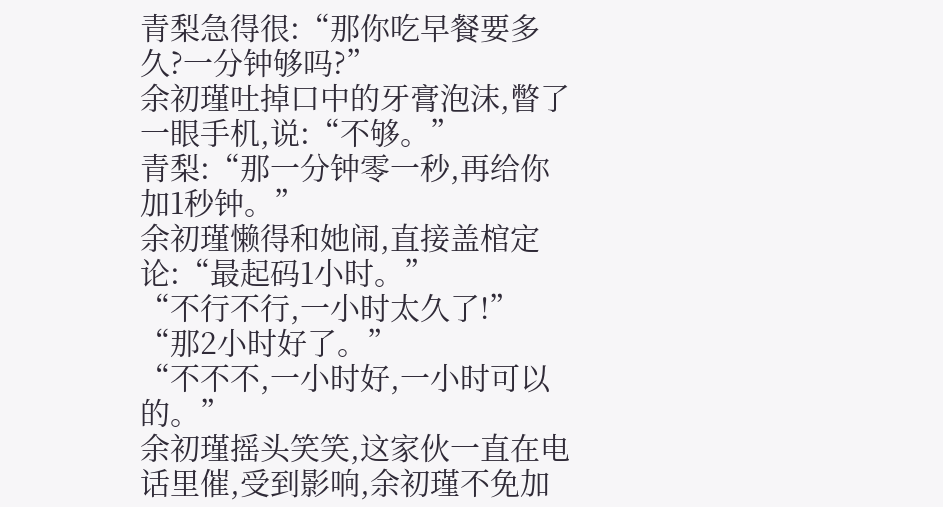青梨急得很:“那你吃早餐要多久?一分钟够吗?”
余初瑾吐掉口中的牙膏泡沫,瞥了一眼手机,说:“不够。”
青梨:“那一分钟零一秒,再给你加1秒钟。”
余初瑾懒得和她闹,直接盖棺定论:“最起码1小时。”
“不行不行,一小时太久了!”
“那2小时好了。”
“不不不,一小时好,一小时可以的。”
余初瑾摇头笑笑,这家伙一直在电话里催,受到影响,余初瑾不免加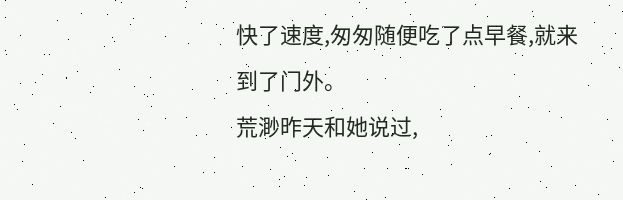快了速度,匆匆随便吃了点早餐,就来到了门外。
荒渺昨天和她说过,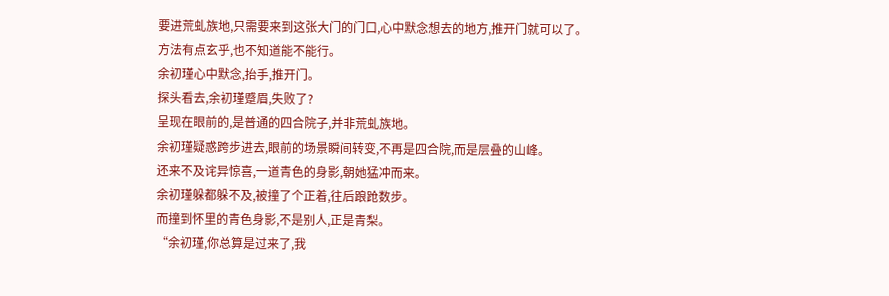要进荒虬族地,只需要来到这张大门的门口,心中默念想去的地方,推开门就可以了。
方法有点玄乎,也不知道能不能行。
余初瑾心中默念,抬手,推开门。
探头看去,余初瑾蹙眉,失败了?
呈现在眼前的,是普通的四合院子,并非荒虬族地。
余初瑾疑惑跨步进去,眼前的场景瞬间转变,不再是四合院,而是层叠的山峰。
还来不及诧异惊喜,一道青色的身影,朝她猛冲而来。
余初瑾躲都躲不及,被撞了个正着,往后踉跄数步。
而撞到怀里的青色身影,不是别人,正是青梨。
“余初瑾,你总算是过来了,我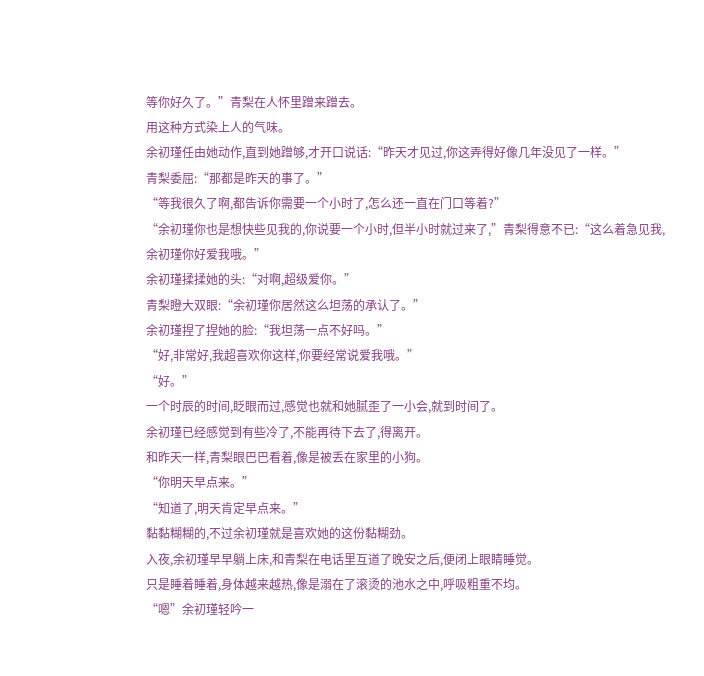等你好久了。”青梨在人怀里蹭来蹭去。
用这种方式染上人的气味。
余初瑾任由她动作,直到她蹭够,才开口说话:“昨天才见过,你这弄得好像几年没见了一样。”
青梨委屈:“那都是昨天的事了。”
“等我很久了啊,都告诉你需要一个小时了,怎么还一直在门口等着?”
“余初瑾你也是想快些见我的,你说要一个小时,但半小时就过来了,”青梨得意不已:“这么着急见我,余初瑾你好爱我哦。”
余初瑾揉揉她的头:“对啊,超级爱你。”
青梨瞪大双眼:“余初瑾你居然这么坦荡的承认了。”
余初瑾捏了捏她的脸:“我坦荡一点不好吗。”
“好,非常好,我超喜欢你这样,你要经常说爱我哦。”
“好。”
一个时辰的时间,眨眼而过,感觉也就和她腻歪了一小会,就到时间了。
余初瑾已经感觉到有些冷了,不能再待下去了,得离开。
和昨天一样,青梨眼巴巴看着,像是被丢在家里的小狗。
“你明天早点来。”
“知道了,明天肯定早点来。”
黏黏糊糊的,不过余初瑾就是喜欢她的这份黏糊劲。
入夜,余初瑾早早躺上床,和青梨在电话里互道了晚安之后,便闭上眼睛睡觉。
只是睡着睡着,身体越来越热,像是溺在了滚烫的池水之中,呼吸粗重不均。
“嗯”余初瑾轻吟一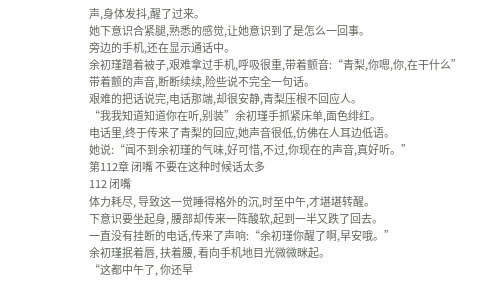声,身体发抖,醒了过来。
她下意识合紧腿,熟悉的感觉,让她意识到了是怎么一回事。
旁边的手机,还在显示通话中。
余初瑾蹭着被子,艰难拿过手机,呼吸很重,带着颤音:“青梨,你嗯,你,在干什么”
带着颤的声音,断断续续,险些说不完全一句话。
艰难的把话说完,电话那端,却很安静,青梨压根不回应人。
“我我知道知道你在听,别装”余初瑾手抓紧床单,面色绯红。
电话里,终于传来了青梨的回应,她声音很低,仿佛在人耳边低语。
她说:“闻不到余初瑾的气味,好可惜,不过,你现在的声音,真好听。”
第112章 闭嘴 不要在这种时候话太多
112 闭嘴
体力耗尽, 导致这一觉睡得格外的沉,时至中午,才堪堪转醒。
下意识要坐起身, 腰部却传来一阵酸软,起到一半又跌了回去。
一直没有挂断的电话,传来了声响:“余初瑾你醒了啊,早安哦。”
余初瑾抿着唇, 扶着腰, 看向手机地目光微微眯起。
“这都中午了, 你还早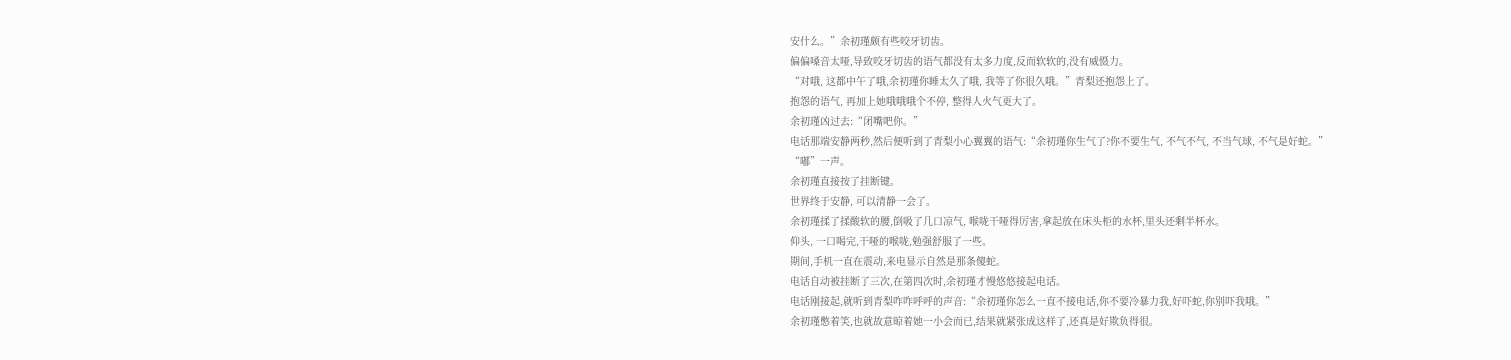安什么。”余初瑾颇有些咬牙切齿。
偏偏嗓音太哑,导致咬牙切齿的语气都没有太多力度,反而软软的,没有威慑力。
“对哦, 这都中午了哦,余初瑾你睡太久了哦, 我等了你很久哦。”青梨还抱怨上了。
抱怨的语气, 再加上她哦哦哦个不停, 整得人火气更大了。
余初瑾凶过去:“闭嘴吧你。”
电话那端安静两秒,然后便听到了青梨小心翼翼的语气:“余初瑾你生气了?你不要生气, 不气不气, 不当气球, 不气是好蛇。”
“嘟”一声。
余初瑾直接按了挂断键。
世界终于安静, 可以清静一会了。
余初瑾揉了揉酸软的腰,倒吸了几口凉气, 喉咙干哑得厉害,拿起放在床头柜的水杯,里头还剩半杯水。
仰头, 一口喝完,干哑的喉咙,勉强舒服了一些。
期间,手机一直在震动,来电显示自然是那条傻蛇。
电话自动被挂断了三次,在第四次时,余初瑾才慢悠悠接起电话。
电话刚接起,就听到青梨咋咋呼呼的声音:“余初瑾你怎么一直不接电话,你不要冷暴力我,好吓蛇,你别吓我哦。”
余初瑾憋着笑,也就故意晾着她一小会而已,结果就紧张成这样了,还真是好欺负得很。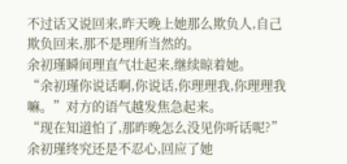不过话又说回来,昨天晚上她那么欺负人,自己欺负回来,那不是理所当然的。
余初瑾瞬间理直气壮起来,继续晾着她。
“余初瑾你说话啊,你说话,你理理我,你理理我嘛。”对方的语气越发焦急起来。
“现在知道怕了,那昨晚怎么没见你听话呢?”余初瑾终究还是不忍心,回应了她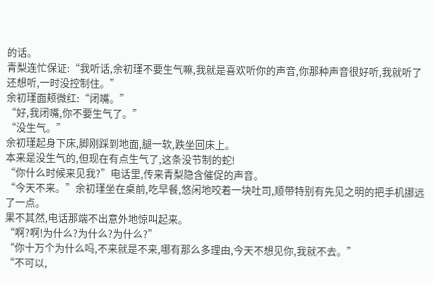的话。
青梨连忙保证:“我听话,余初瑾不要生气嘛,我就是喜欢听你的声音,你那种声音很好听,我就听了还想听,一时没控制住。”
余初瑾面颊微红:“闭嘴。”
“好,我闭嘴,你不要生气了。”
“没生气。”
余初瑾起身下床,脚刚踩到地面,腿一软,跌坐回床上。
本来是没生气的,但现在有点生气了,这条没节制的蛇!
“你什么时候来见我?”电话里,传来青梨隐含催促的声音。
“今天不来。”余初瑾坐在桌前,吃早餐,悠闲地咬着一块吐司,顺带特别有先见之明的把手机挪远了一点。
果不其然,电话那端不出意外地惊叫起来。
“啊?啊!为什么?为什么?为什么?”
“你十万个为什么吗,不来就是不来,哪有那么多理由,今天不想见你,我就不去。”
“不可以,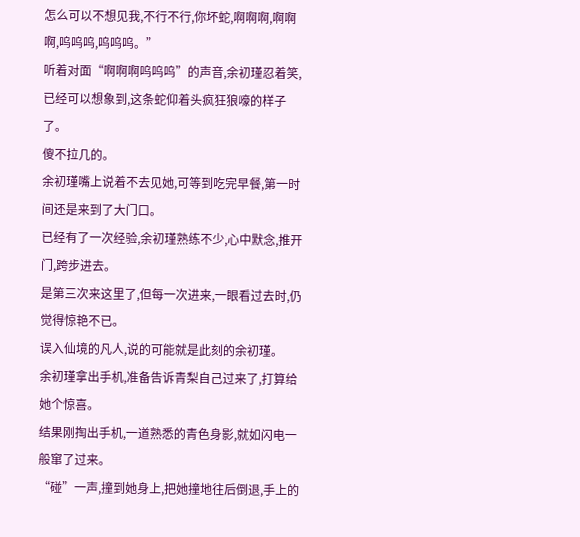怎么可以不想见我,不行不行,你坏蛇,啊啊啊,啊啊啊,呜呜呜,呜呜呜。”
听着对面“啊啊啊呜呜呜”的声音,余初瑾忍着笑,已经可以想象到,这条蛇仰着头疯狂狼嚎的样子了。
傻不拉几的。
余初瑾嘴上说着不去见她,可等到吃完早餐,第一时间还是来到了大门口。
已经有了一次经验,余初瑾熟练不少,心中默念,推开门,跨步进去。
是第三次来这里了,但每一次进来,一眼看过去时,仍觉得惊艳不已。
误入仙境的凡人,说的可能就是此刻的余初瑾。
余初瑾拿出手机,准备告诉青梨自己过来了,打算给她个惊喜。
结果刚掏出手机,一道熟悉的青色身影,就如闪电一般窜了过来。
“碰”一声,撞到她身上,把她撞地往后倒退,手上的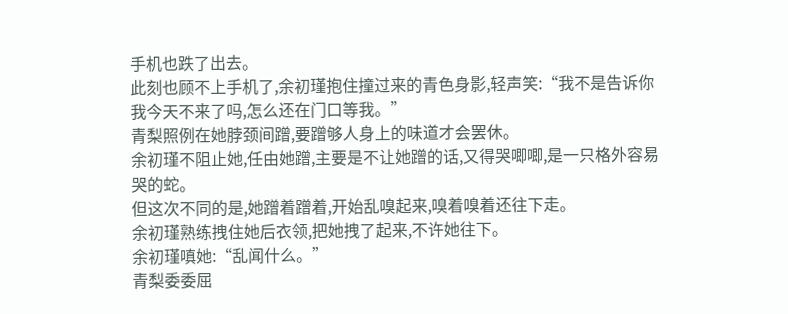手机也跌了出去。
此刻也顾不上手机了,余初瑾抱住撞过来的青色身影,轻声笑:“我不是告诉你我今天不来了吗,怎么还在门口等我。”
青梨照例在她脖颈间蹭,要蹭够人身上的味道才会罢休。
余初瑾不阻止她,任由她蹭,主要是不让她蹭的话,又得哭唧唧,是一只格外容易哭的蛇。
但这次不同的是,她蹭着蹭着,开始乱嗅起来,嗅着嗅着还往下走。
余初瑾熟练拽住她后衣领,把她拽了起来,不许她往下。
余初瑾嗔她:“乱闻什么。”
青梨委委屈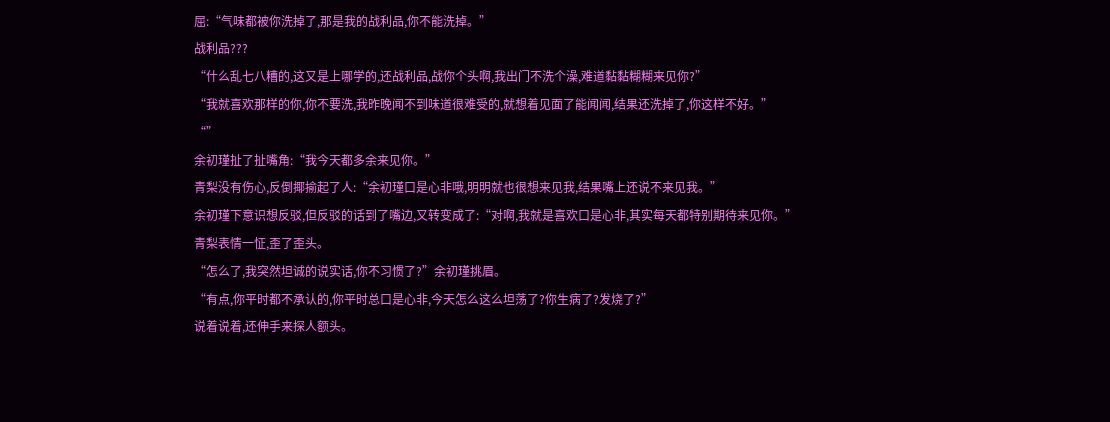屈:“气味都被你洗掉了,那是我的战利品,你不能洗掉。”
战利品???
“什么乱七八糟的,这又是上哪学的,还战利品,战你个头啊,我出门不洗个澡,难道黏黏糊糊来见你?”
“我就喜欢那样的你,你不要洗,我昨晚闻不到味道很难受的,就想着见面了能闻闻,结果还洗掉了,你这样不好。”
“”
余初瑾扯了扯嘴角:“我今天都多余来见你。”
青梨没有伤心,反倒揶揄起了人:“余初瑾口是心非哦,明明就也很想来见我,结果嘴上还说不来见我。”
余初瑾下意识想反驳,但反驳的话到了嘴边,又转变成了:“对啊,我就是喜欢口是心非,其实每天都特别期待来见你。”
青梨表情一怔,歪了歪头。
“怎么了,我突然坦诚的说实话,你不习惯了?”余初瑾挑眉。
“有点,你平时都不承认的,你平时总口是心非,今天怎么这么坦荡了?你生病了?发烧了?”
说着说着,还伸手来探人额头。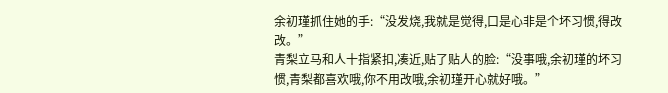余初瑾抓住她的手:“没发烧,我就是觉得,口是心非是个坏习惯,得改改。”
青梨立马和人十指紧扣,凑近,贴了贴人的脸:“没事哦,余初瑾的坏习惯,青梨都喜欢哦,你不用改哦,余初瑾开心就好哦。”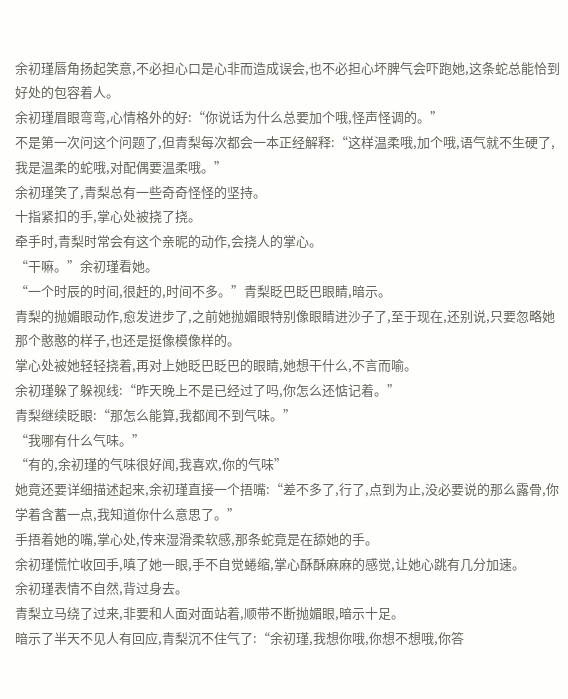余初瑾唇角扬起笑意,不必担心口是心非而造成误会,也不必担心坏脾气会吓跑她,这条蛇总能恰到好处的包容着人。
余初瑾眉眼弯弯,心情格外的好:“你说话为什么总要加个哦,怪声怪调的。”
不是第一次问这个问题了,但青梨每次都会一本正经解释:“这样温柔哦,加个哦,语气就不生硬了,我是温柔的蛇哦,对配偶要温柔哦。”
余初瑾笑了,青梨总有一些奇奇怪怪的坚持。
十指紧扣的手,掌心处被挠了挠。
牵手时,青梨时常会有这个亲昵的动作,会挠人的掌心。
“干嘛。”余初瑾看她。
“一个时辰的时间,很赶的,时间不多。”青梨眨巴眨巴眼睛,暗示。
青梨的抛媚眼动作,愈发进步了,之前她抛媚眼特别像眼睛进沙子了,至于现在,还别说,只要忽略她那个憨憨的样子,也还是挺像模像样的。
掌心处被她轻轻挠着,再对上她眨巴眨巴的眼睛,她想干什么,不言而喻。
余初瑾躲了躲视线:“昨天晚上不是已经过了吗,你怎么还惦记着。”
青梨继续眨眼:“那怎么能算,我都闻不到气味。”
“我哪有什么气味。”
“有的,余初瑾的气味很好闻,我喜欢,你的气味”
她竟还要详细描述起来,余初瑾直接一个捂嘴:“差不多了,行了,点到为止,没必要说的那么露骨,你学着含蓄一点,我知道你什么意思了。”
手捂着她的嘴,掌心处,传来湿滑柔软感,那条蛇竟是在舔她的手。
余初瑾慌忙收回手,嗔了她一眼,手不自觉蜷缩,掌心酥酥麻麻的感觉,让她心跳有几分加速。
余初瑾表情不自然,背过身去。
青梨立马绕了过来,非要和人面对面站着,顺带不断抛媚眼,暗示十足。
暗示了半天不见人有回应,青梨沉不住气了:“余初瑾,我想你哦,你想不想哦,你答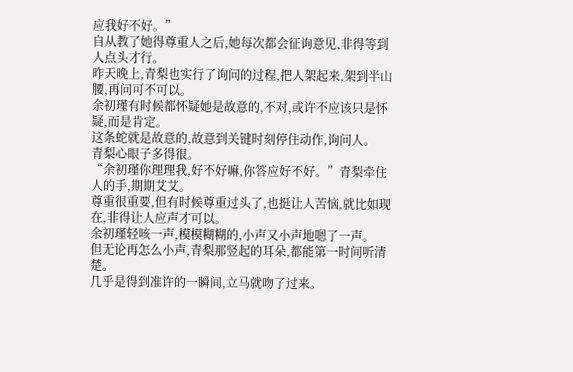应我好不好。”
自从教了她得尊重人之后,她每次都会征询意见,非得等到人点头才行。
昨天晚上,青梨也实行了询问的过程,把人架起来,架到半山腰,再问可不可以。
余初瑾有时候都怀疑她是故意的,不对,或许不应该只是怀疑,而是肯定。
这条蛇就是故意的,故意到关键时刻停住动作,询问人。
青梨心眼子多得很。
“余初瑾你理理我,好不好嘛,你答应好不好。”青梨牵住人的手,期期艾艾。
尊重很重要,但有时候尊重过头了,也挺让人苦恼,就比如现在,非得让人应声才可以。
余初瑾轻咳一声,模模糊糊的,小声又小声地嗯了一声。
但无论再怎么小声,青梨那竖起的耳朵,都能第一时间听清楚。
几乎是得到准许的一瞬间,立马就吻了过来。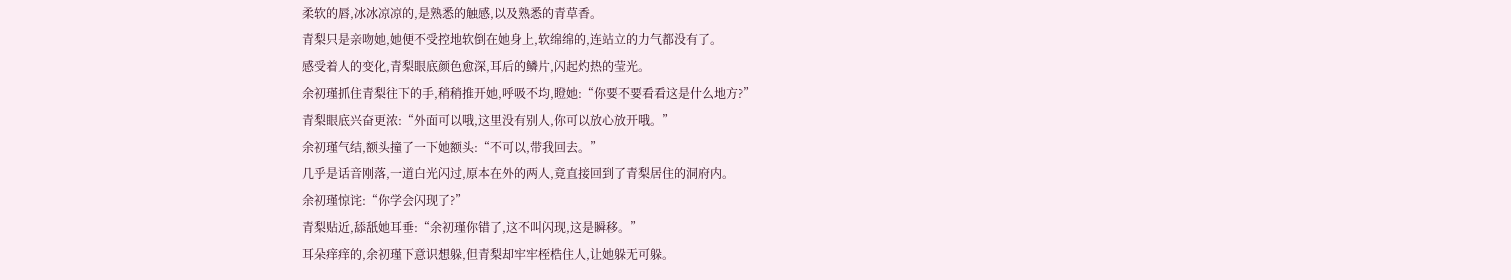柔软的唇,冰冰凉凉的,是熟悉的触感,以及熟悉的青草香。
青梨只是亲吻她,她便不受控地软倒在她身上,软绵绵的,连站立的力气都没有了。
感受着人的变化,青梨眼底颜色愈深,耳后的鳞片,闪起灼热的莹光。
余初瑾抓住青梨往下的手,稍稍推开她,呼吸不均,瞪她:“你要不要看看这是什么地方?”
青梨眼底兴奋更浓:“外面可以哦,这里没有别人,你可以放心放开哦。”
余初瑾气结,额头撞了一下她额头:“不可以,带我回去。”
几乎是话音刚落,一道白光闪过,原本在外的两人,竟直接回到了青梨居住的洞府内。
余初瑾惊诧:“你学会闪现了?”
青梨贴近,舔舐她耳垂:“余初瑾你错了,这不叫闪现,这是瞬移。”
耳朵痒痒的,余初瑾下意识想躲,但青梨却牢牢桎梏住人,让她躲无可躲。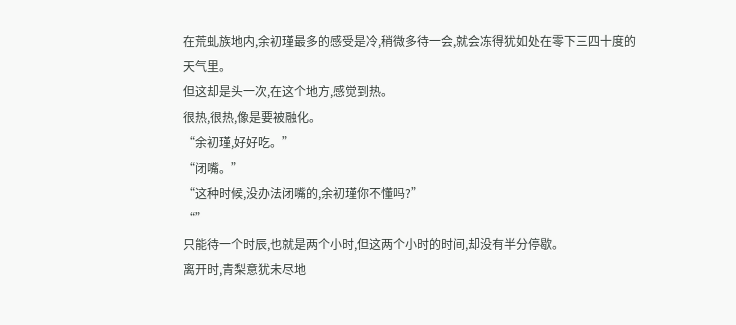在荒虬族地内,余初瑾最多的感受是冷,稍微多待一会,就会冻得犹如处在零下三四十度的天气里。
但这却是头一次,在这个地方,感觉到热。
很热,很热,像是要被融化。
“余初瑾,好好吃。”
“闭嘴。”
“这种时候,没办法闭嘴的,余初瑾你不懂吗?”
“”
只能待一个时辰,也就是两个小时,但这两个小时的时间,却没有半分停歇。
离开时,青梨意犹未尽地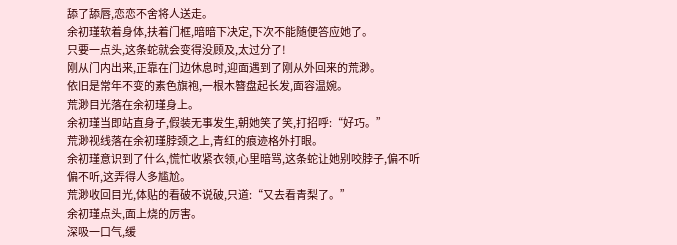舔了舔唇,恋恋不舍将人送走。
余初瑾软着身体,扶着门框,暗暗下决定,下次不能随便答应她了。
只要一点头,这条蛇就会变得没顾及,太过分了!
刚从门内出来,正靠在门边休息时,迎面遇到了刚从外回来的荒渺。
依旧是常年不变的素色旗袍,一根木簪盘起长发,面容温婉。
荒渺目光落在余初瑾身上。
余初瑾当即站直身子,假装无事发生,朝她笑了笑,打招呼:“好巧。”
荒渺视线落在余初瑾脖颈之上,青红的痕迹格外打眼。
余初瑾意识到了什么,慌忙收紧衣领,心里暗骂,这条蛇让她别咬脖子,偏不听偏不听,这弄得人多尴尬。
荒渺收回目光,体贴的看破不说破,只道:“又去看青梨了。”
余初瑾点头,面上烧的厉害。
深吸一口气,缓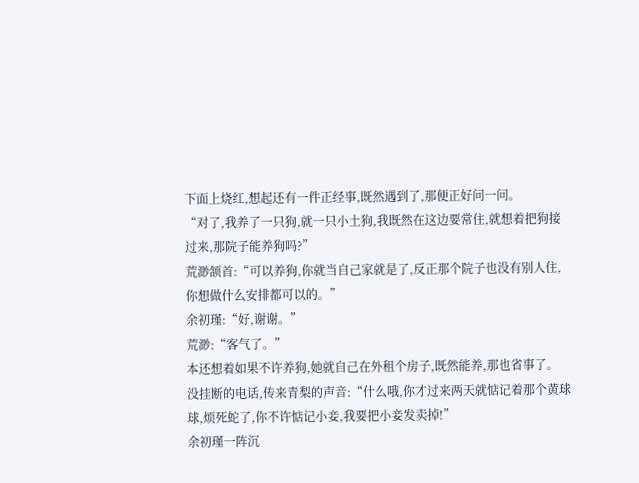下面上烧红,想起还有一件正经事,既然遇到了,那便正好问一问。
“对了,我养了一只狗,就一只小土狗,我既然在这边要常住,就想着把狗接过来,那院子能养狗吗?”
荒渺颔首:“可以养狗,你就当自己家就是了,反正那个院子也没有别人住,你想做什么安排都可以的。”
余初瑾:“好,谢谢。”
荒渺:“客气了。”
本还想着如果不许养狗,她就自己在外租个房子,既然能养,那也省事了。
没挂断的电话,传来青梨的声音:“什么哦,你才过来两天就惦记着那个黄球球,烦死蛇了,你不许惦记小妾,我要把小妾发卖掉!”
余初瑾一阵沉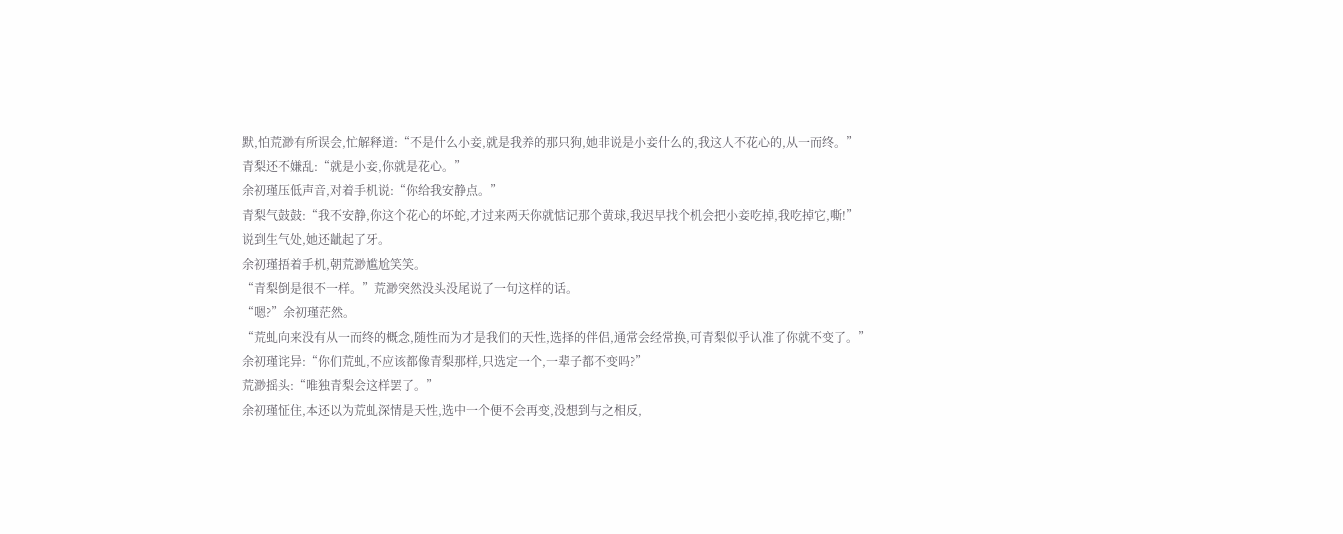默,怕荒渺有所误会,忙解释道:“不是什么小妾,就是我养的那只狗,她非说是小妾什么的,我这人不花心的,从一而终。”
青梨还不嫌乱:“就是小妾,你就是花心。”
余初瑾压低声音,对着手机说:“你给我安静点。”
青梨气鼓鼓:“我不安静,你这个花心的坏蛇,才过来两天你就惦记那个黄球,我迟早找个机会把小妾吃掉,我吃掉它,嘶!”
说到生气处,她还龇起了牙。
余初瑾捂着手机,朝荒渺尴尬笑笑。
“青梨倒是很不一样。”荒渺突然没头没尾说了一句这样的话。
“嗯?”余初瑾茫然。
“荒虬向来没有从一而终的概念,随性而为才是我们的天性,选择的伴侣,通常会经常换,可青梨似乎认准了你就不变了。”
余初瑾诧异:“你们荒虬,不应该都像青梨那样,只选定一个,一辈子都不变吗?”
荒渺摇头:“唯独青梨会这样罢了。”
余初瑾怔住,本还以为荒虬深情是天性,选中一个便不会再变,没想到与之相反,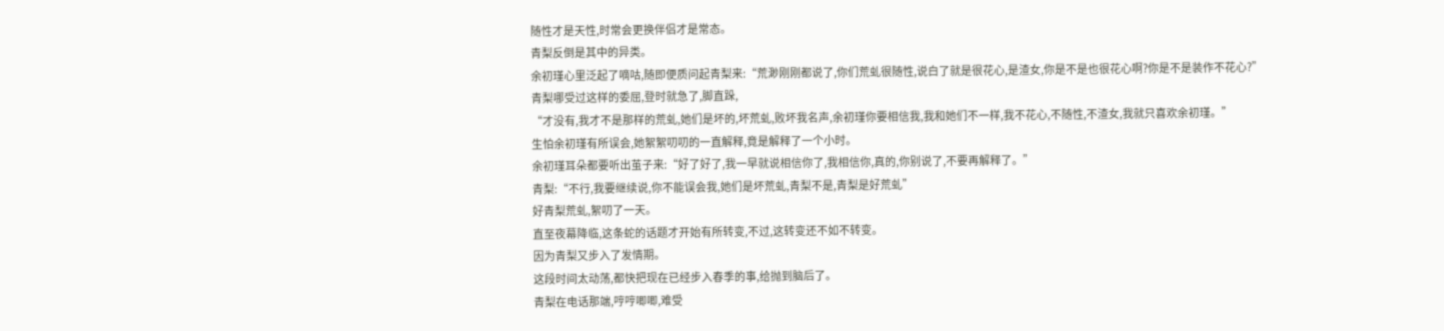随性才是天性,时常会更换伴侣才是常态。
青梨反倒是其中的异类。
余初瑾心里泛起了嘀咕,随即便质问起青梨来:“荒渺刚刚都说了,你们荒虬很随性,说白了就是很花心,是渣女,你是不是也很花心啊?你是不是装作不花心?”
青梨哪受过这样的委屈,登时就急了,脚直跺,
“才没有,我才不是那样的荒虬,她们是坏的,坏荒虬,败坏我名声,余初瑾你要相信我,我和她们不一样,我不花心,不随性,不渣女,我就只喜欢余初瑾。”
生怕余初瑾有所误会,她絮絮叨叨的一直解释,竟是解释了一个小时。
余初瑾耳朵都要听出茧子来:“好了好了,我一早就说相信你了,我相信你,真的,你别说了,不要再解释了。”
青梨:“不行,我要继续说,你不能误会我,她们是坏荒虬,青梨不是,青梨是好荒虬”
好青梨荒虬,絮叨了一天。
直至夜幕降临,这条蛇的话题才开始有所转变,不过,这转变还不如不转变。
因为青梨又步入了发情期。
这段时间太动荡,都快把现在已经步入春季的事,给抛到脑后了。
青梨在电话那端,哼哼唧唧,难受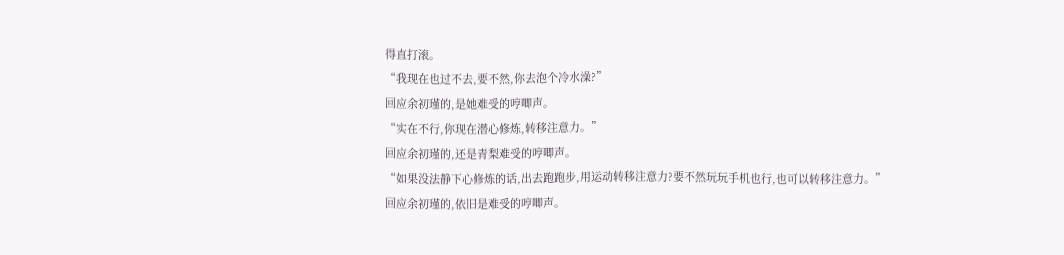得直打滚。
“我现在也过不去,要不然,你去泡个冷水澡?”
回应余初瑾的,是她难受的哼唧声。
“实在不行,你现在潜心修炼,转移注意力。”
回应余初瑾的,还是青梨难受的哼唧声。
“如果没法静下心修炼的话,出去跑跑步,用运动转移注意力?要不然玩玩手机也行,也可以转移注意力。”
回应余初瑾的,依旧是难受的哼唧声。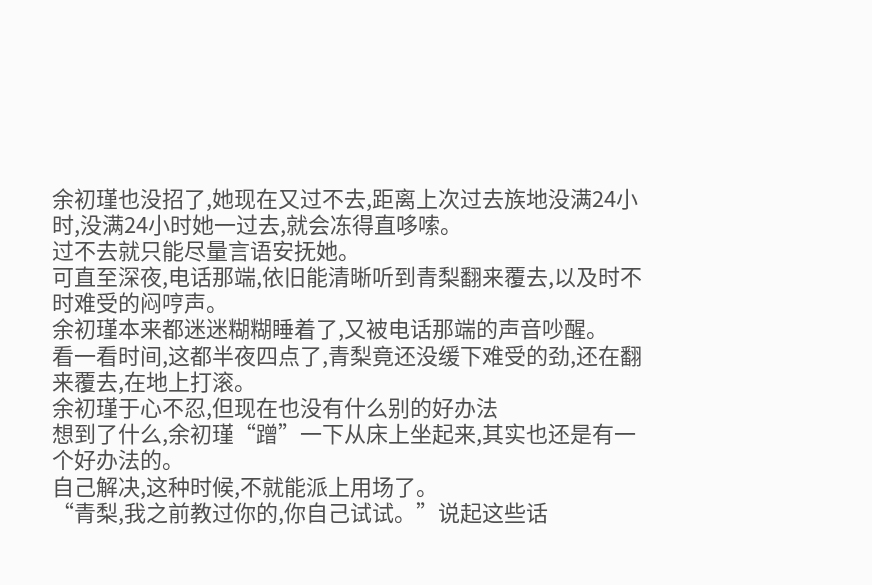余初瑾也没招了,她现在又过不去,距离上次过去族地没满24小时,没满24小时她一过去,就会冻得直哆嗦。
过不去就只能尽量言语安抚她。
可直至深夜,电话那端,依旧能清晰听到青梨翻来覆去,以及时不时难受的闷哼声。
余初瑾本来都迷迷糊糊睡着了,又被电话那端的声音吵醒。
看一看时间,这都半夜四点了,青梨竟还没缓下难受的劲,还在翻来覆去,在地上打滚。
余初瑾于心不忍,但现在也没有什么别的好办法
想到了什么,余初瑾“蹭”一下从床上坐起来,其实也还是有一个好办法的。
自己解决,这种时候,不就能派上用场了。
“青梨,我之前教过你的,你自己试试。”说起这些话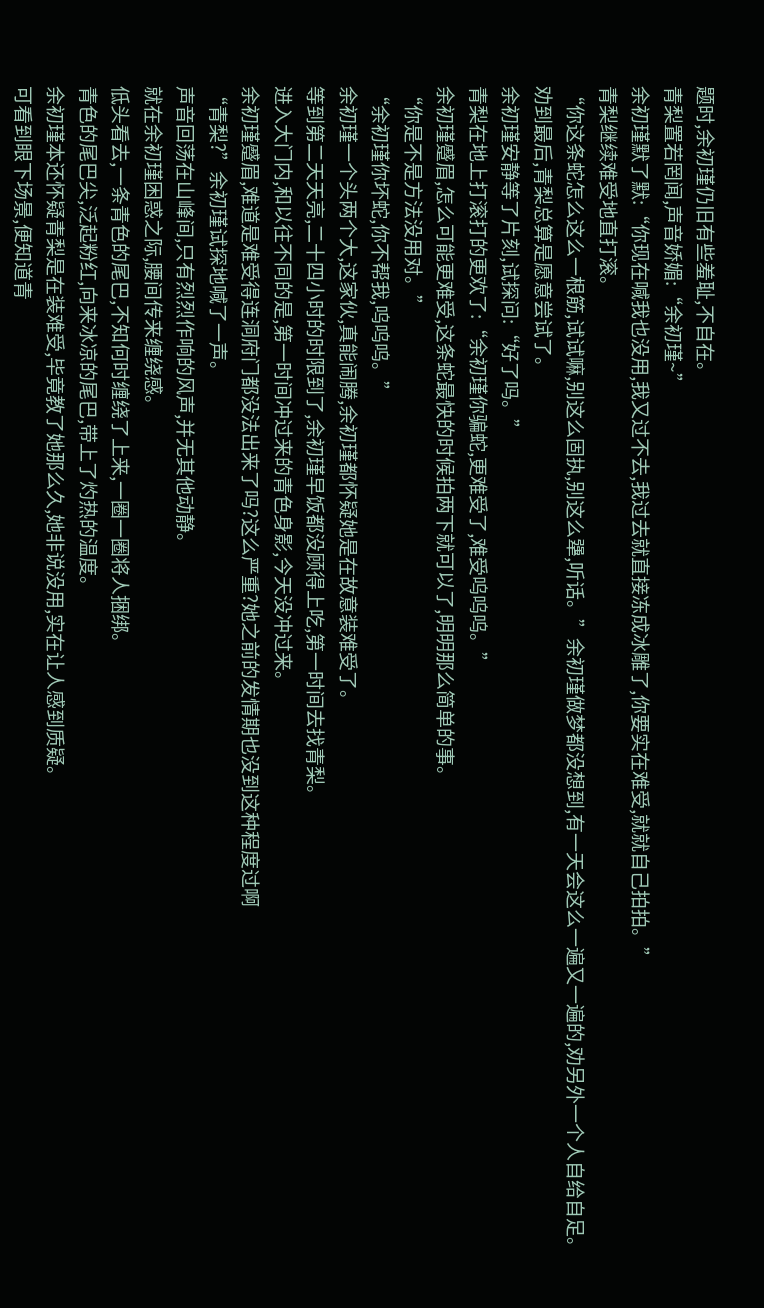题时,余初瑾仍旧有些羞耻,不自在。
青梨置若罔闻,声音娇媚:“余初瑾~”
余初瑾默了默:“你现在喊我也没用,我又过不去,我过去就直接冻成冰雕了,你要实在难受,就就自己拍拍。”
青梨继续难受地直打滚。
“你这条蛇怎么这么一根筋,试试嘛,别这么固执,别这么犟,听话。”余初瑾做梦都没想到,有一天会这么一遍又一遍的,劝另外一个人自给自足。
劝到最后,青梨总算是愿意尝试了。
余初瑾安静等了片刻,试探问:“好了吗。”
青梨在地上打滚打的更欢了:“余初瑾你骗蛇,更难受了,难受呜呜呜。”
余初瑾蹙眉,怎么可能更难受,这条蛇最快的时候拍两下就可以了,明明那么简单的事。
“你是不是方法没用对。”
“余初瑾你坏蛇,你不帮我,呜呜呜。”
余初瑾一个头两个大,这家伙,真能闹腾,余初瑾都怀疑她是在故意装难受了。
等到第二天天亮,二十四小时的时限到了,余初瑾早饭都没顾得上吃,第一时间去找青梨。
进入大门内,和以往不同的是,第一时间冲过来的青色身影,今天没冲过来。
余初瑾蹙眉,难道是难受得连洞府门都没法出来了吗?这么严重?她之前的发情期也没到这种程度过啊
“青梨?”余初瑾试探地喊了一声。
声音回荡在山峰间,只有烈烈作响的风声,并无其他动静。
就在余初瑾困惑之际,腰间传来缠绕感。
低头看去,一条青色的尾巴,不知何时缠绕了上来,一圈一圈将人捆绑。
青色的尾巴尖,泛起粉红,向来冰凉的尾巴,带上了灼热的温度。
余初瑾本还怀疑青梨是在装难受,毕竟教了她那么久,她非说没用,实在让人感到质疑。
可看到眼下场景,便知道青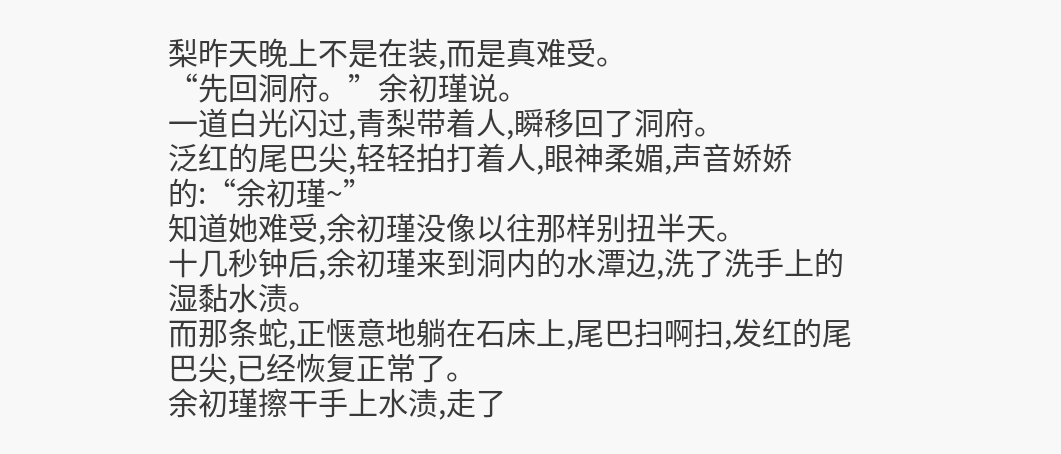梨昨天晚上不是在装,而是真难受。
“先回洞府。”余初瑾说。
一道白光闪过,青梨带着人,瞬移回了洞府。
泛红的尾巴尖,轻轻拍打着人,眼神柔媚,声音娇娇的:“余初瑾~”
知道她难受,余初瑾没像以往那样别扭半天。
十几秒钟后,余初瑾来到洞内的水潭边,洗了洗手上的湿黏水渍。
而那条蛇,正惬意地躺在石床上,尾巴扫啊扫,发红的尾巴尖,已经恢复正常了。
余初瑾擦干手上水渍,走了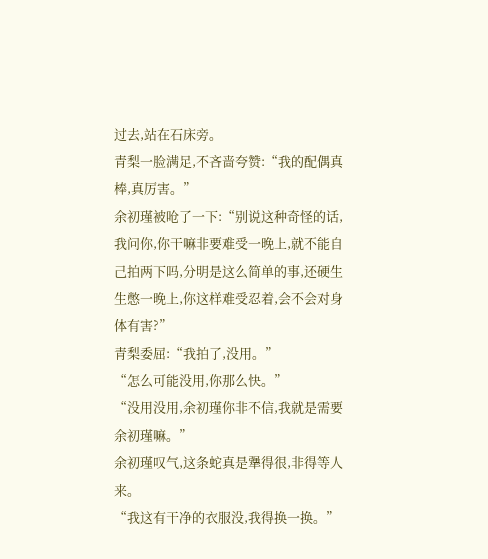过去,站在石床旁。
青梨一脸满足,不吝啬夸赞:“我的配偶真棒,真厉害。”
余初瑾被呛了一下:“别说这种奇怪的话,我问你,你干嘛非要难受一晚上,就不能自己拍两下吗,分明是这么简单的事,还硬生生憋一晚上,你这样难受忍着,会不会对身体有害?”
青梨委屈:“我拍了,没用。”
“怎么可能没用,你那么快。”
“没用没用,余初瑾你非不信,我就是需要余初瑾嘛。”
余初瑾叹气,这条蛇真是犟得很,非得等人来。
“我这有干净的衣服没,我得换一换。”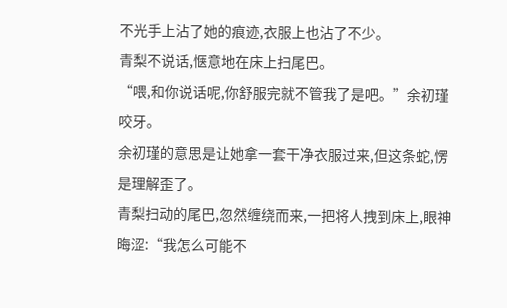不光手上沾了她的痕迹,衣服上也沾了不少。
青梨不说话,惬意地在床上扫尾巴。
“喂,和你说话呢,你舒服完就不管我了是吧。”余初瑾咬牙。
余初瑾的意思是让她拿一套干净衣服过来,但这条蛇,愣是理解歪了。
青梨扫动的尾巴,忽然缠绕而来,一把将人拽到床上,眼神晦涩:“我怎么可能不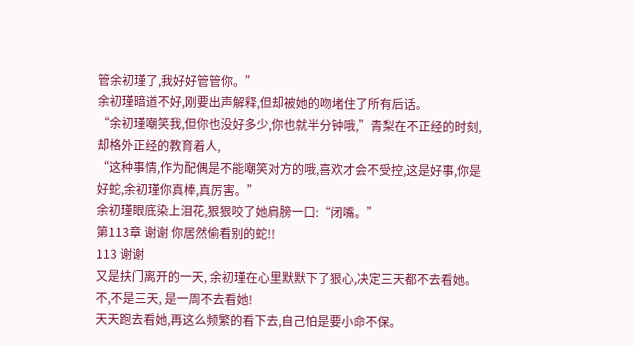管余初瑾了,我好好管管你。”
余初瑾暗道不好,刚要出声解释,但却被她的吻堵住了所有后话。
“余初瑾嘲笑我,但你也没好多少,你也就半分钟哦,”青梨在不正经的时刻,却格外正经的教育着人,
“这种事情,作为配偶是不能嘲笑对方的哦,喜欢才会不受控,这是好事,你是好蛇,余初瑾你真棒,真厉害。”
余初瑾眼底染上泪花,狠狠咬了她肩膀一口:“闭嘴。”
第113章 谢谢 你居然偷看别的蛇!!
113 谢谢
又是扶门离开的一天, 余初瑾在心里默默下了狠心,决定三天都不去看她。
不,不是三天, 是一周不去看她!
天天跑去看她,再这么频繁的看下去,自己怕是要小命不保。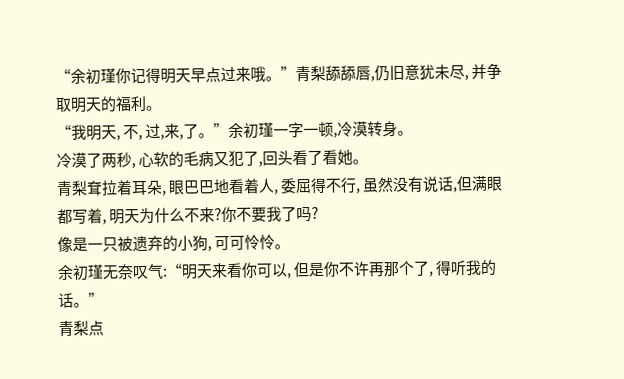“余初瑾你记得明天早点过来哦。”青梨舔舔唇,仍旧意犹未尽, 并争取明天的福利。
“我明天, 不, 过,来,了。”余初瑾一字一顿,冷漠转身。
冷漠了两秒, 心软的毛病又犯了,回头看了看她。
青梨耷拉着耳朵, 眼巴巴地看着人, 委屈得不行, 虽然没有说话,但满眼都写着, 明天为什么不来?你不要我了吗?
像是一只被遗弃的小狗, 可可怜怜。
余初瑾无奈叹气:“明天来看你可以, 但是你不许再那个了, 得听我的话。”
青梨点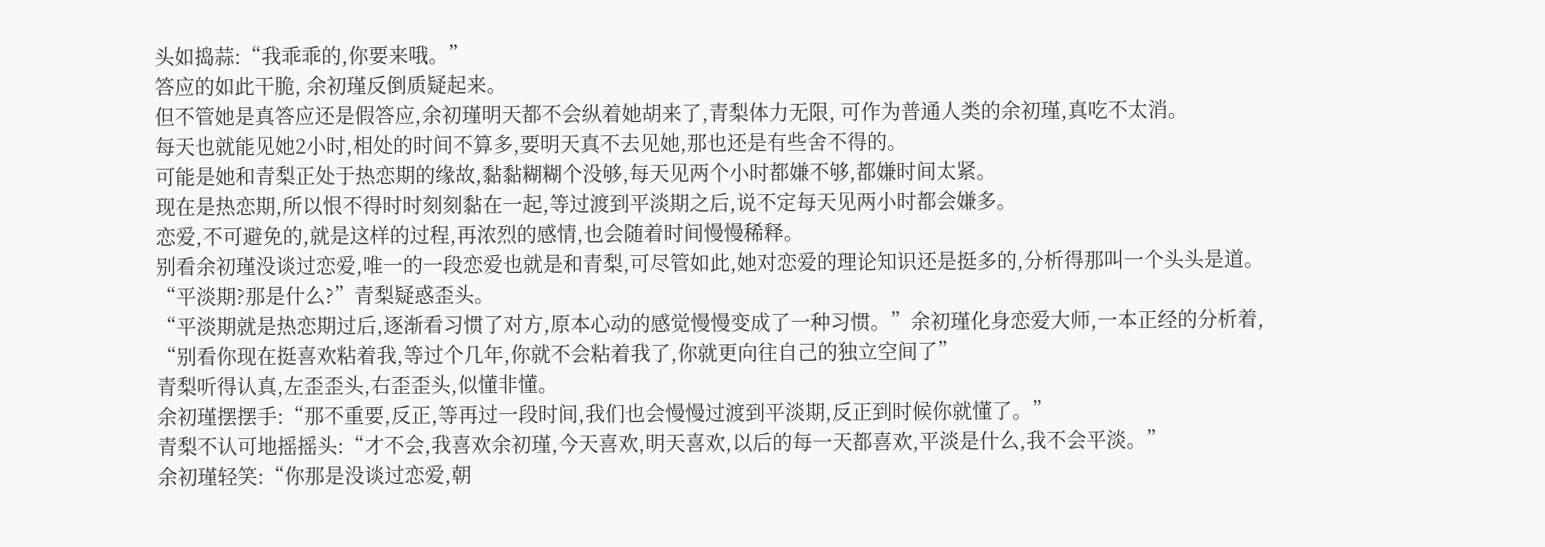头如捣蒜:“我乖乖的,你要来哦。”
答应的如此干脆, 余初瑾反倒质疑起来。
但不管她是真答应还是假答应,余初瑾明天都不会纵着她胡来了,青梨体力无限, 可作为普通人类的余初瑾,真吃不太消。
每天也就能见她2小时,相处的时间不算多,要明天真不去见她,那也还是有些舍不得的。
可能是她和青梨正处于热恋期的缘故,黏黏糊糊个没够,每天见两个小时都嫌不够,都嫌时间太紧。
现在是热恋期,所以恨不得时时刻刻黏在一起,等过渡到平淡期之后,说不定每天见两小时都会嫌多。
恋爱,不可避免的,就是这样的过程,再浓烈的感情,也会随着时间慢慢稀释。
别看余初瑾没谈过恋爱,唯一的一段恋爱也就是和青梨,可尽管如此,她对恋爱的理论知识还是挺多的,分析得那叫一个头头是道。
“平淡期?那是什么?”青梨疑惑歪头。
“平淡期就是热恋期过后,逐渐看习惯了对方,原本心动的感觉慢慢变成了一种习惯。”余初瑾化身恋爱大师,一本正经的分析着,
“别看你现在挺喜欢粘着我,等过个几年,你就不会粘着我了,你就更向往自己的独立空间了”
青梨听得认真,左歪歪头,右歪歪头,似懂非懂。
余初瑾摆摆手:“那不重要,反正,等再过一段时间,我们也会慢慢过渡到平淡期,反正到时候你就懂了。”
青梨不认可地摇摇头:“才不会,我喜欢余初瑾,今天喜欢,明天喜欢,以后的每一天都喜欢,平淡是什么,我不会平淡。”
余初瑾轻笑:“你那是没谈过恋爱,朝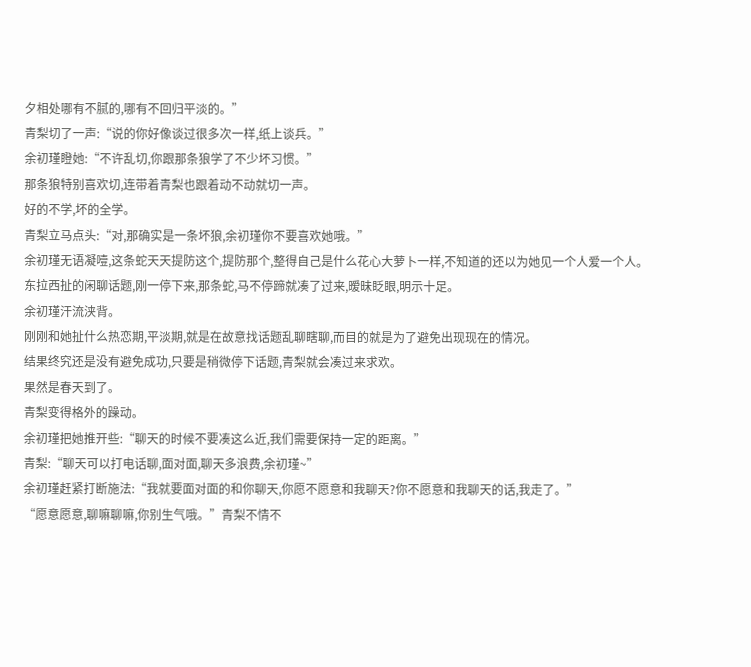夕相处哪有不腻的,哪有不回归平淡的。”
青梨切了一声:“说的你好像谈过很多次一样,纸上谈兵。”
余初瑾瞪她:“不许乱切,你跟那条狼学了不少坏习惯。”
那条狼特别喜欢切,连带着青梨也跟着动不动就切一声。
好的不学,坏的全学。
青梨立马点头:“对,那确实是一条坏狼,余初瑾你不要喜欢她哦。”
余初瑾无语凝噎,这条蛇天天提防这个,提防那个,整得自己是什么花心大萝卜一样,不知道的还以为她见一个人爱一个人。
东拉西扯的闲聊话题,刚一停下来,那条蛇,马不停蹄就凑了过来,暧昧眨眼,明示十足。
余初瑾汗流浃背。
刚刚和她扯什么热恋期,平淡期,就是在故意找话题乱聊瞎聊,而目的就是为了避免出现现在的情况。
结果终究还是没有避免成功,只要是稍微停下话题,青梨就会凑过来求欢。
果然是春天到了。
青梨变得格外的躁动。
余初瑾把她推开些:“聊天的时候不要凑这么近,我们需要保持一定的距离。”
青梨:“聊天可以打电话聊,面对面,聊天多浪费,余初瑾~”
余初瑾赶紧打断施法:“我就要面对面的和你聊天,你愿不愿意和我聊天?你不愿意和我聊天的话,我走了。”
“愿意愿意,聊嘛聊嘛,你别生气哦。”青梨不情不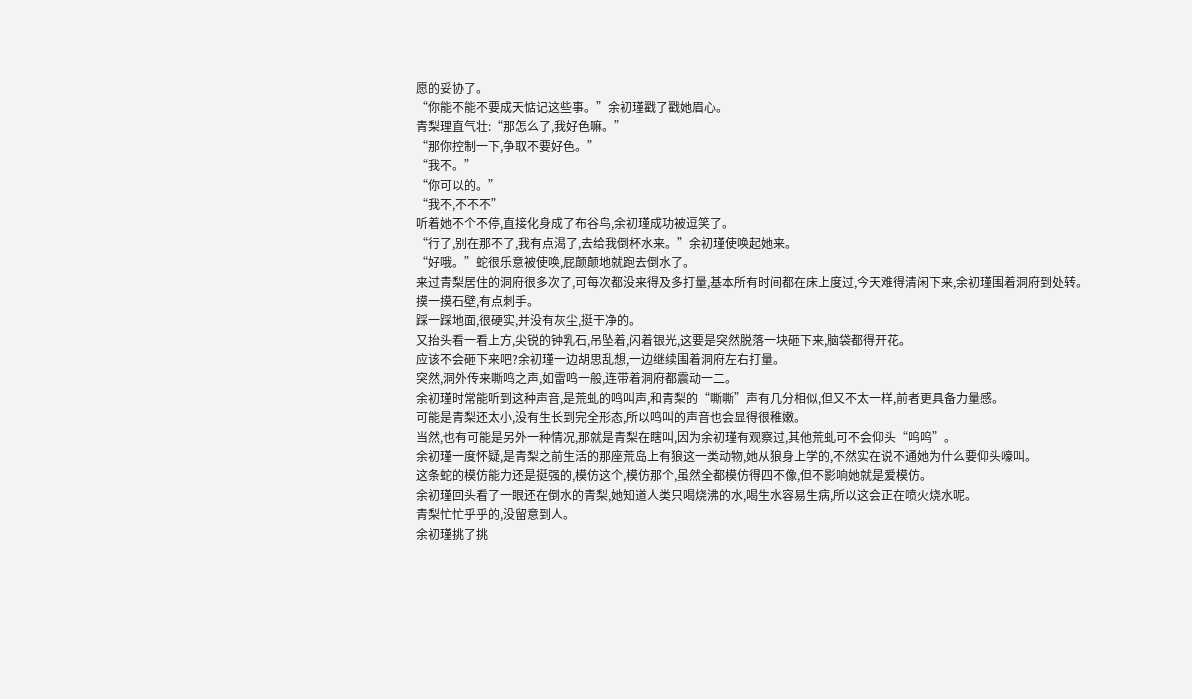愿的妥协了。
“你能不能不要成天惦记这些事。”余初瑾戳了戳她眉心。
青梨理直气壮:“那怎么了,我好色嘛。”
“那你控制一下,争取不要好色。”
“我不。”
“你可以的。”
“我不,不不不”
听着她不个不停,直接化身成了布谷鸟,余初瑾成功被逗笑了。
“行了,别在那不了,我有点渴了,去给我倒杯水来。”余初瑾使唤起她来。
“好哦。”蛇很乐意被使唤,屁颠颠地就跑去倒水了。
来过青梨居住的洞府很多次了,可每次都没来得及多打量,基本所有时间都在床上度过,今天难得清闲下来,余初瑾围着洞府到处转。
摸一摸石壁,有点刺手。
踩一踩地面,很硬实,并没有灰尘,挺干净的。
又抬头看一看上方,尖锐的钟乳石,吊坠着,闪着银光,这要是突然脱落一块砸下来,脑袋都得开花。
应该不会砸下来吧?余初瑾一边胡思乱想,一边继续围着洞府左右打量。
突然,洞外传来嘶鸣之声,如雷鸣一般,连带着洞府都震动一二。
余初瑾时常能听到这种声音,是荒虬的鸣叫声,和青梨的“嘶嘶”声有几分相似,但又不太一样,前者更具备力量感。
可能是青梨还太小,没有生长到完全形态,所以鸣叫的声音也会显得很稚嫩。
当然,也有可能是另外一种情况,那就是青梨在瞎叫,因为余初瑾有观察过,其他荒虬可不会仰头“呜呜”。
余初瑾一度怀疑,是青梨之前生活的那座荒岛上有狼这一类动物,她从狼身上学的,不然实在说不通她为什么要仰头嚎叫。
这条蛇的模仿能力还是挺强的,模仿这个,模仿那个,虽然全都模仿得四不像,但不影响她就是爱模仿。
余初瑾回头看了一眼还在倒水的青梨,她知道人类只喝烧沸的水,喝生水容易生病,所以这会正在喷火烧水呢。
青梨忙忙乎乎的,没留意到人。
余初瑾挑了挑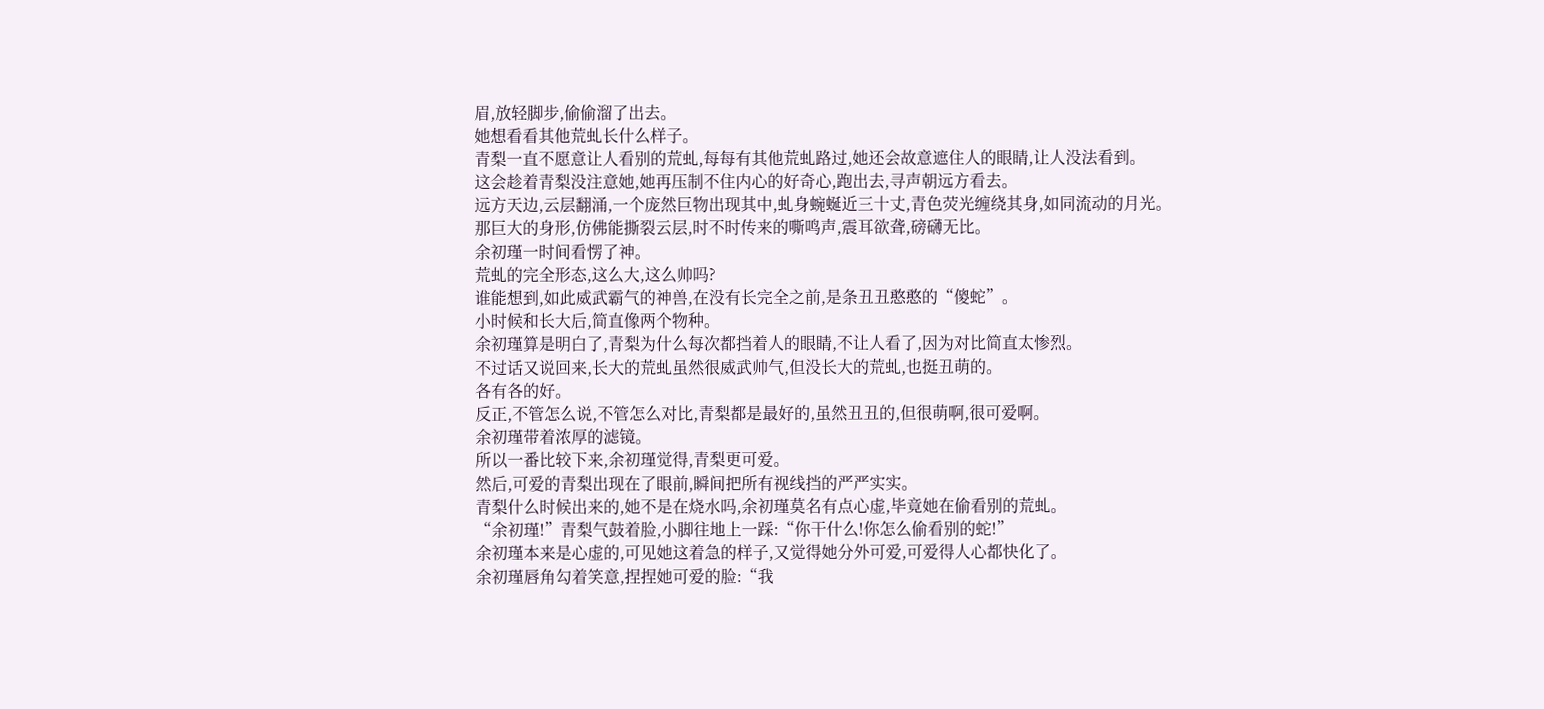眉,放轻脚步,偷偷溜了出去。
她想看看其他荒虬长什么样子。
青梨一直不愿意让人看别的荒虬,每每有其他荒虬路过,她还会故意遮住人的眼睛,让人没法看到。
这会趁着青梨没注意她,她再压制不住内心的好奇心,跑出去,寻声朝远方看去。
远方天边,云层翻涌,一个庞然巨物出现其中,虬身蜿蜒近三十丈,青色荧光缠绕其身,如同流动的月光。
那巨大的身形,仿佛能撕裂云层,时不时传来的嘶鸣声,震耳欲聋,磅礴无比。
余初瑾一时间看愣了神。
荒虬的完全形态,这么大,这么帅吗?
谁能想到,如此威武霸气的神兽,在没有长完全之前,是条丑丑憨憨的“傻蛇”。
小时候和长大后,简直像两个物种。
余初瑾算是明白了,青梨为什么每次都挡着人的眼睛,不让人看了,因为对比简直太惨烈。
不过话又说回来,长大的荒虬虽然很威武帅气,但没长大的荒虬,也挺丑萌的。
各有各的好。
反正,不管怎么说,不管怎么对比,青梨都是最好的,虽然丑丑的,但很萌啊,很可爱啊。
余初瑾带着浓厚的滤镜。
所以一番比较下来,余初瑾觉得,青梨更可爱。
然后,可爱的青梨出现在了眼前,瞬间把所有视线挡的严严实实。
青梨什么时候出来的,她不是在烧水吗,余初瑾莫名有点心虚,毕竟她在偷看别的荒虬。
“余初瑾!”青梨气鼓着脸,小脚往地上一踩:“你干什么!你怎么偷看别的蛇!”
余初瑾本来是心虚的,可见她这着急的样子,又觉得她分外可爱,可爱得人心都快化了。
余初瑾唇角勾着笑意,捏捏她可爱的脸:“我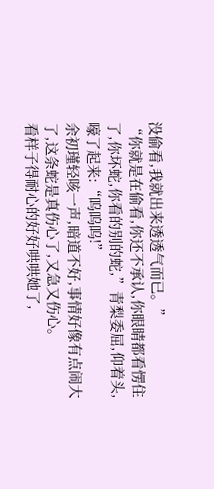没偷看,我就出来透透气而已。”
“你就是在偷看,你还不承认,你眼睛都看愣住了,你坏蛇,你看的别的蛇,”青梨委屈,仰着头,嚎了起来:“呜呜呜!”
余初瑾轻咳一声,暗道不好,事情好像有点闹大了,这条蛇是真伤心了,又急又伤心。
看样子得耐心的好好哄哄她了,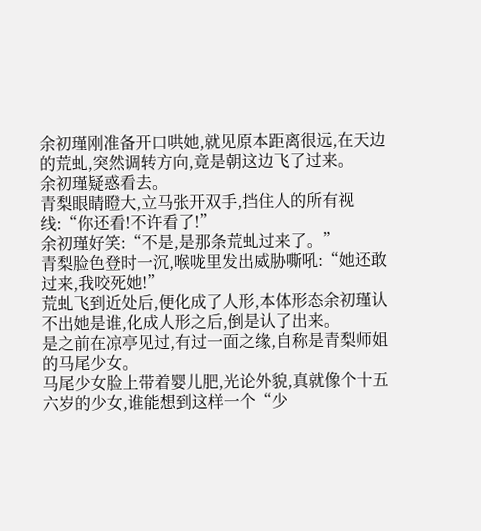余初瑾刚准备开口哄她,就见原本距离很远,在天边的荒虬,突然调转方向,竟是朝这边飞了过来。
余初瑾疑惑看去。
青梨眼睛瞪大,立马张开双手,挡住人的所有视线:“你还看!不许看了!”
余初瑾好笑:“不是,是那条荒虬过来了。”
青梨脸色登时一沉,喉咙里发出威胁嘶吼:“她还敢过来,我咬死她!”
荒虬飞到近处后,便化成了人形,本体形态余初瑾认不出她是谁,化成人形之后,倒是认了出来。
是之前在凉亭见过,有过一面之缘,自称是青梨师姐的马尾少女。
马尾少女脸上带着婴儿肥,光论外貌,真就像个十五六岁的少女,谁能想到这样一个“少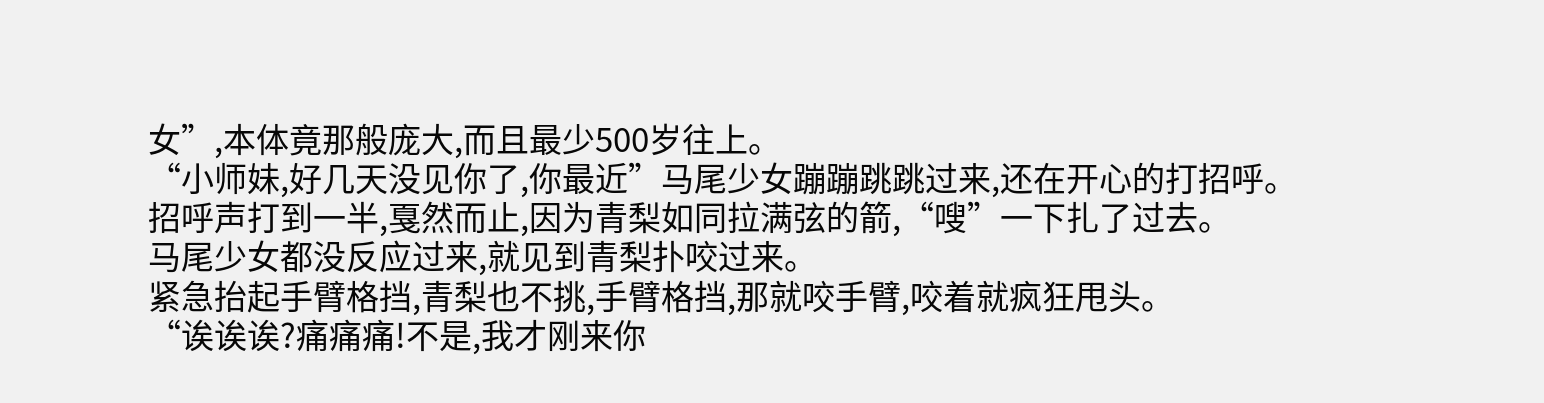女”,本体竟那般庞大,而且最少500岁往上。
“小师妹,好几天没见你了,你最近”马尾少女蹦蹦跳跳过来,还在开心的打招呼。
招呼声打到一半,戛然而止,因为青梨如同拉满弦的箭,“嗖”一下扎了过去。
马尾少女都没反应过来,就见到青梨扑咬过来。
紧急抬起手臂格挡,青梨也不挑,手臂格挡,那就咬手臂,咬着就疯狂甩头。
“诶诶诶?痛痛痛!不是,我才刚来你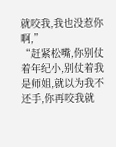就咬我,我也没惹你啊,”
“赶紧松嘴,你别仗着年纪小,别仗着我是师姐,就以为我不还手,你再咬我就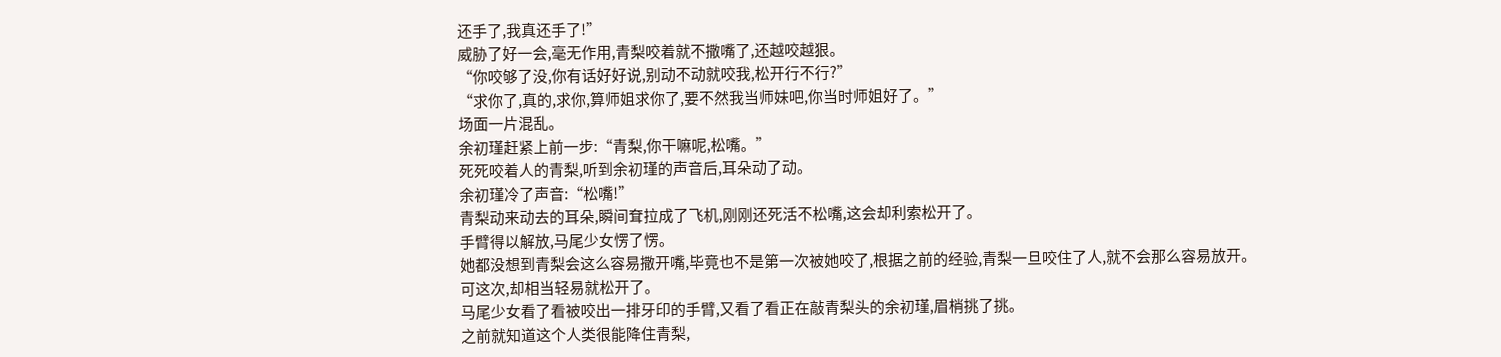还手了,我真还手了!”
威胁了好一会,毫无作用,青梨咬着就不撒嘴了,还越咬越狠。
“你咬够了没,你有话好好说,别动不动就咬我,松开行不行?”
“求你了,真的,求你,算师姐求你了,要不然我当师妹吧,你当时师姐好了。”
场面一片混乱。
余初瑾赶紧上前一步:“青梨,你干嘛呢,松嘴。”
死死咬着人的青梨,听到余初瑾的声音后,耳朵动了动。
余初瑾冷了声音:“松嘴!”
青梨动来动去的耳朵,瞬间耷拉成了飞机,刚刚还死活不松嘴,这会却利索松开了。
手臂得以解放,马尾少女愣了愣。
她都没想到青梨会这么容易撒开嘴,毕竟也不是第一次被她咬了,根据之前的经验,青梨一旦咬住了人,就不会那么容易放开。
可这次,却相当轻易就松开了。
马尾少女看了看被咬出一排牙印的手臂,又看了看正在敲青梨头的余初瑾,眉梢挑了挑。
之前就知道这个人类很能降住青梨,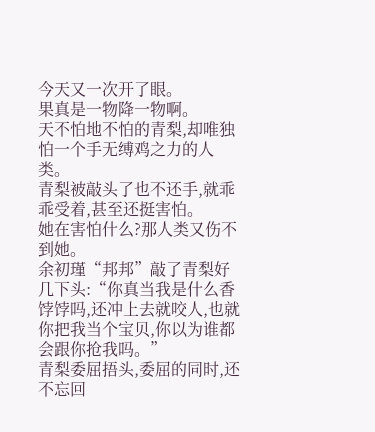今天又一次开了眼。
果真是一物降一物啊。
天不怕地不怕的青梨,却唯独怕一个手无缚鸡之力的人类。
青梨被敲头了也不还手,就乖乖受着,甚至还挺害怕。
她在害怕什么?那人类又伤不到她。
余初瑾“邦邦”敲了青梨好几下头:“你真当我是什么香饽饽吗,还冲上去就咬人,也就你把我当个宝贝,你以为谁都会跟你抢我吗。”
青梨委屈捂头,委屈的同时,还不忘回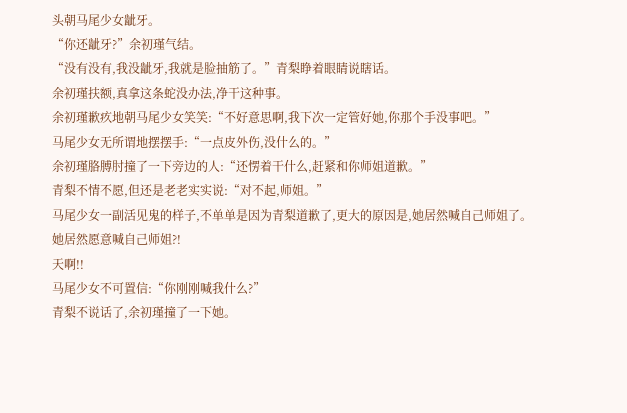头朝马尾少女龇牙。
“你还龇牙?”余初瑾气结。
“没有没有,我没龇牙,我就是脸抽筋了。”青梨睁着眼睛说瞎话。
余初瑾扶额,真拿这条蛇没办法,净干这种事。
余初瑾歉疚地朝马尾少女笑笑:“不好意思啊,我下次一定管好她,你那个手没事吧。”
马尾少女无所谓地摆摆手:“一点皮外伤,没什么的。”
余初瑾胳膊肘撞了一下旁边的人:“还愣着干什么,赶紧和你师姐道歉。”
青梨不情不愿,但还是老老实实说:“对不起,师姐。”
马尾少女一副活见鬼的样子,不单单是因为青梨道歉了,更大的原因是,她居然喊自己师姐了。
她居然愿意喊自己师姐?!
天啊!!
马尾少女不可置信:“你刚刚喊我什么?”
青梨不说话了,余初瑾撞了一下她。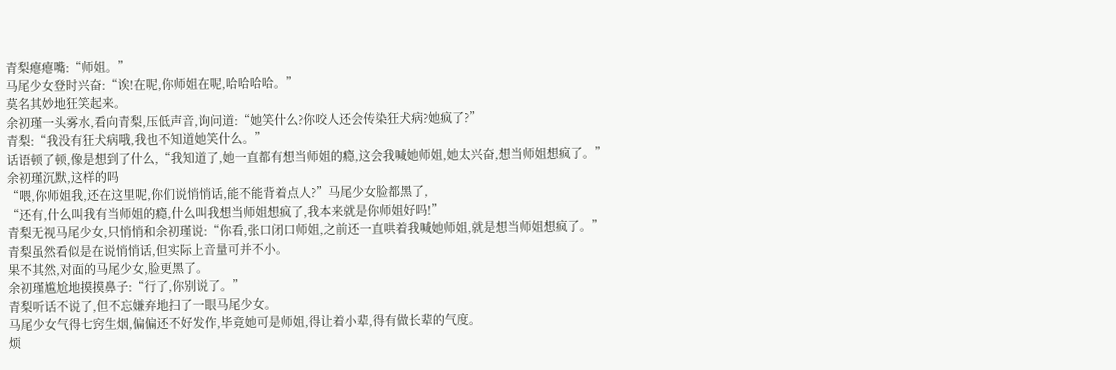青梨瘪瘪嘴:“师姐。”
马尾少女登时兴奋:“诶!在呢,你师姐在呢,哈哈哈哈。”
莫名其妙地狂笑起来。
余初瑾一头雾水,看向青梨,压低声音,询问道:“她笑什么?你咬人还会传染狂犬病?她疯了?”
青梨:“我没有狂犬病哦,我也不知道她笑什么。”
话语顿了顿,像是想到了什么,“我知道了,她一直都有想当师姐的瘾,这会我喊她师姐,她太兴奋,想当师姐想疯了。”
余初瑾沉默,这样的吗
“喂,你师姐我,还在这里呢,你们说悄悄话,能不能背着点人?”马尾少女脸都黑了,
“还有,什么叫我有当师姐的瘾,什么叫我想当师姐想疯了,我本来就是你师姐好吗!”
青梨无视马尾少女,只悄悄和余初瑾说:“你看,张口闭口师姐,之前还一直哄着我喊她师姐,就是想当师姐想疯了。”
青梨虽然看似是在说悄悄话,但实际上音量可并不小。
果不其然,对面的马尾少女,脸更黑了。
余初瑾尴尬地摸摸鼻子:“行了,你别说了。”
青梨听话不说了,但不忘嫌弃地扫了一眼马尾少女。
马尾少女气得七窍生烟,偏偏还不好发作,毕竟她可是师姐,得让着小辈,得有做长辈的气度。
烦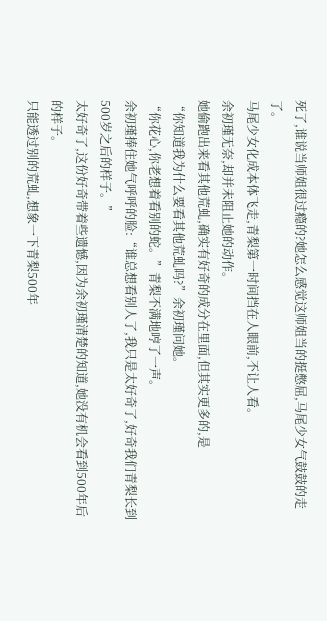死了,谁说当师姐很过瘾的?她怎么感觉这师姐当的挺憋屈,马尾少女气鼓鼓的走了。
马尾少女化成本体飞走,青梨第一时间挡在人眼前,不让人看。
余初瑾无奈,却并未阻止她的动作。
她偷跑出来看其他荒虬,确实有好奇的成分在里面,但其实更多的,是
“你知道我为什么要看其他荒虬吗?”余初瑾问她。
“你花心,你老想着看别的蛇。”青梨不满地哼了一声。
余初瑾捧住她气呼呼的脸:“谁总想看别人了,我只是太好奇了,好奇我们青梨长到500岁之后的样子。”
太好奇了,这份好奇带着些遗憾,因为余初瑾清楚的知道,她没有机会看到500年后的样子。
只能透过别的荒虬,想象一下青梨500年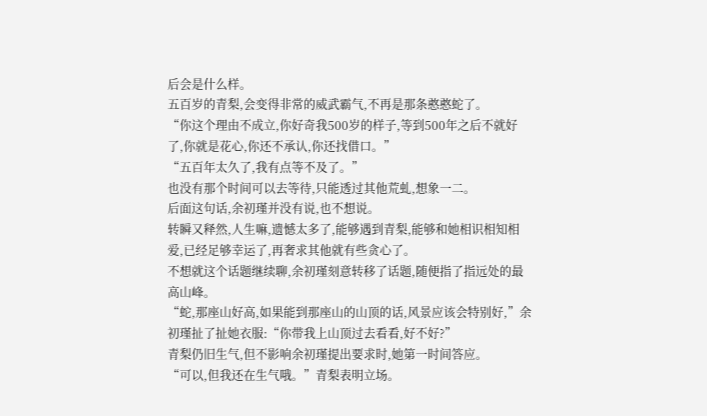后会是什么样。
五百岁的青梨,会变得非常的威武霸气,不再是那条憨憨蛇了。
“你这个理由不成立,你好奇我500岁的样子,等到500年之后不就好了,你就是花心,你还不承认,你还找借口。”
“五百年太久了,我有点等不及了。”
也没有那个时间可以去等待,只能透过其他荒虬,想象一二。
后面这句话,余初瑾并没有说,也不想说。
转瞬又释然,人生嘛,遗憾太多了,能够遇到青梨,能够和她相识相知相爱,已经足够幸运了,再奢求其他就有些贪心了。
不想就这个话题继续聊,余初瑾刻意转移了话题,随便指了指远处的最高山峰。
“蛇,那座山好高,如果能到那座山的山顶的话,风景应该会特别好,”余初瑾扯了扯她衣服:“你带我上山顶过去看看,好不好?”
青梨仍旧生气,但不影响余初瑾提出要求时,她第一时间答应。
“可以,但我还在生气哦。”青梨表明立场。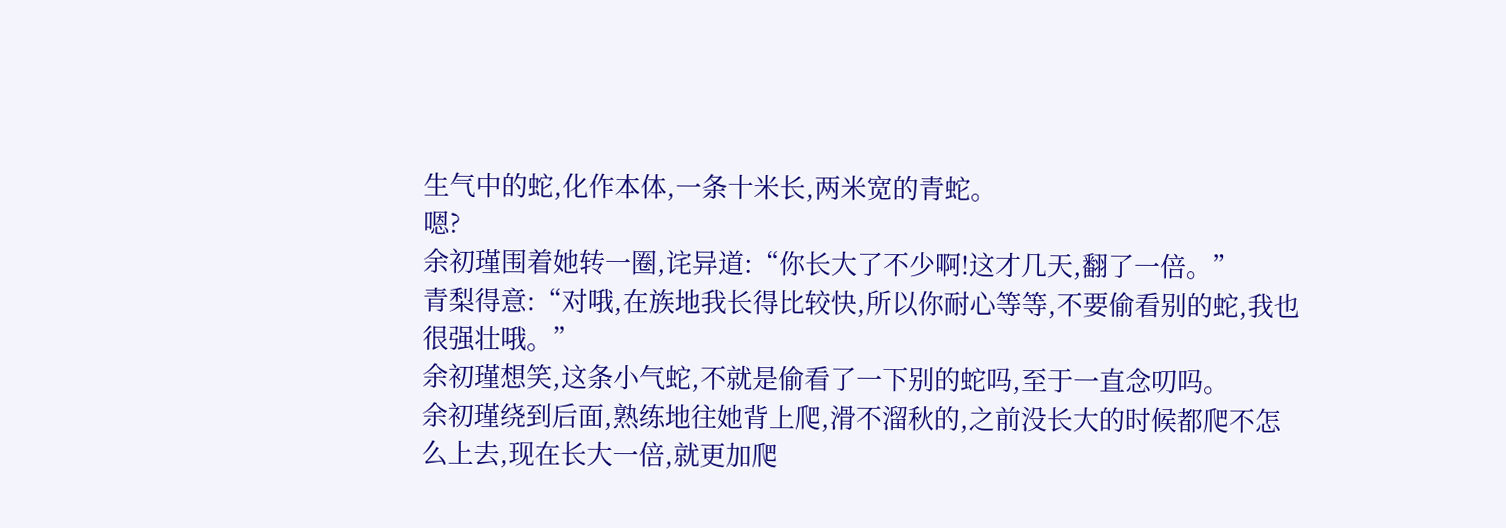生气中的蛇,化作本体,一条十米长,两米宽的青蛇。
嗯?
余初瑾围着她转一圈,诧异道:“你长大了不少啊!这才几天,翻了一倍。”
青梨得意:“对哦,在族地我长得比较快,所以你耐心等等,不要偷看别的蛇,我也很强壮哦。”
余初瑾想笑,这条小气蛇,不就是偷看了一下别的蛇吗,至于一直念叨吗。
余初瑾绕到后面,熟练地往她背上爬,滑不溜秋的,之前没长大的时候都爬不怎么上去,现在长大一倍,就更加爬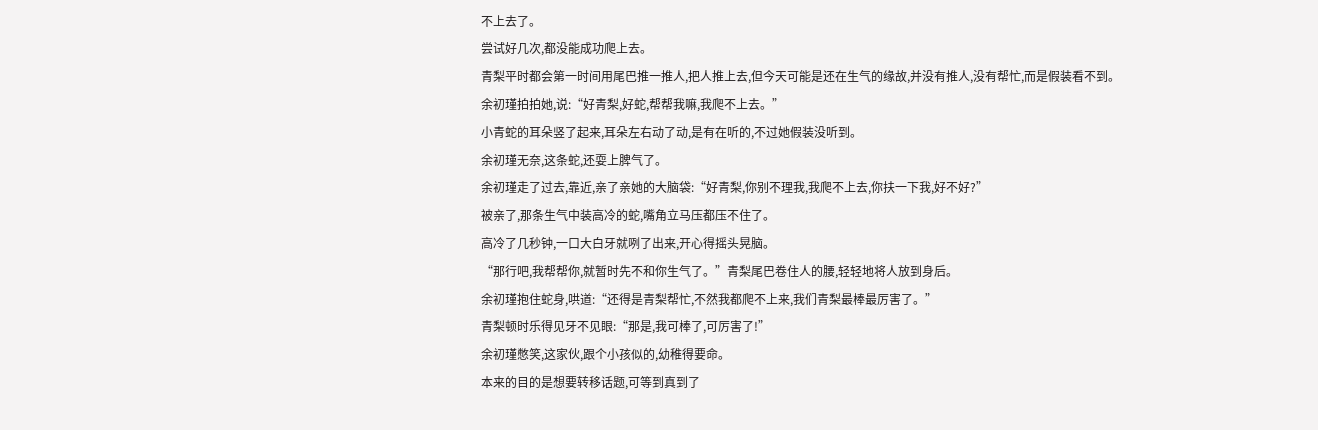不上去了。
尝试好几次,都没能成功爬上去。
青梨平时都会第一时间用尾巴推一推人,把人推上去,但今天可能是还在生气的缘故,并没有推人,没有帮忙,而是假装看不到。
余初瑾拍拍她,说:“好青梨,好蛇,帮帮我嘛,我爬不上去。”
小青蛇的耳朵竖了起来,耳朵左右动了动,是有在听的,不过她假装没听到。
余初瑾无奈,这条蛇,还耍上脾气了。
余初瑾走了过去,靠近,亲了亲她的大脑袋:“好青梨,你别不理我,我爬不上去,你扶一下我,好不好?”
被亲了,那条生气中装高冷的蛇,嘴角立马压都压不住了。
高冷了几秒钟,一口大白牙就咧了出来,开心得摇头晃脑。
“那行吧,我帮帮你,就暂时先不和你生气了。”青梨尾巴卷住人的腰,轻轻地将人放到身后。
余初瑾抱住蛇身,哄道:“还得是青梨帮忙,不然我都爬不上来,我们青梨最棒最厉害了。”
青梨顿时乐得见牙不见眼:“那是,我可棒了,可厉害了!”
余初瑾憋笑,这家伙,跟个小孩似的,幼稚得要命。
本来的目的是想要转移话题,可等到真到了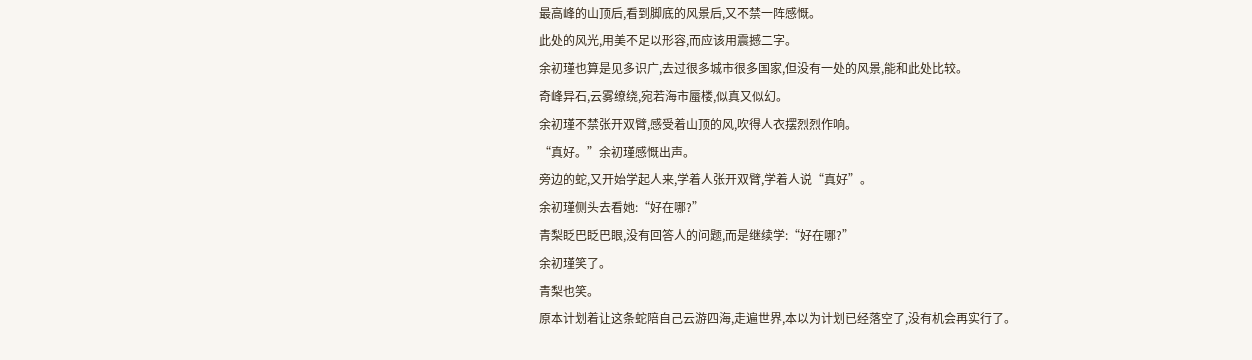最高峰的山顶后,看到脚底的风景后,又不禁一阵感慨。
此处的风光,用美不足以形容,而应该用震撼二字。
余初瑾也算是见多识广,去过很多城市很多国家,但没有一处的风景,能和此处比较。
奇峰异石,云雾缭绕,宛若海市蜃楼,似真又似幻。
余初瑾不禁张开双臂,感受着山顶的风,吹得人衣摆烈烈作响。
“真好。”余初瑾感慨出声。
旁边的蛇,又开始学起人来,学着人张开双臂,学着人说“真好”。
余初瑾侧头去看她:“好在哪?”
青梨眨巴眨巴眼,没有回答人的问题,而是继续学:“好在哪?”
余初瑾笑了。
青梨也笑。
原本计划着让这条蛇陪自己云游四海,走遍世界,本以为计划已经落空了,没有机会再实行了。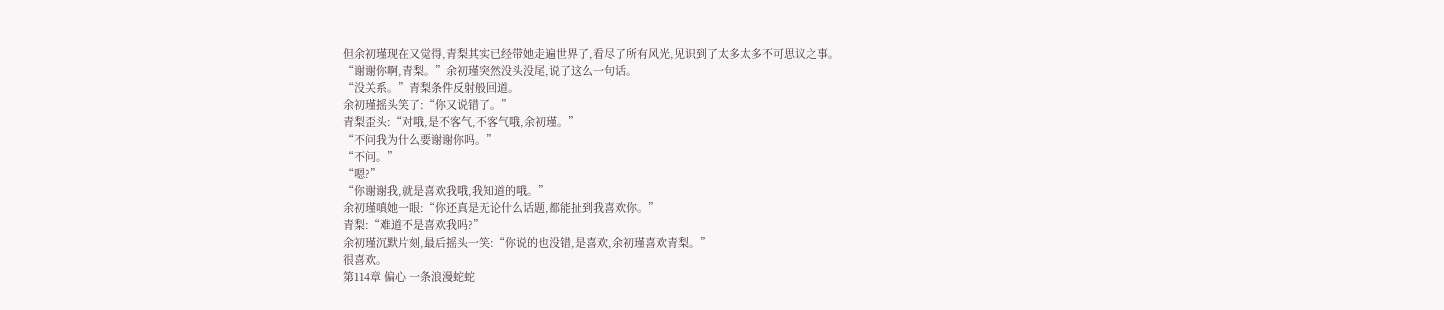但余初瑾现在又觉得,青梨其实已经带她走遍世界了,看尽了所有风光,见识到了太多太多不可思议之事。
“谢谢你啊,青梨。”余初瑾突然没头没尾,说了这么一句话。
“没关系。”青梨条件反射般回道。
余初瑾摇头笑了:“你又说错了。”
青梨歪头:“对哦,是不客气,不客气哦,余初瑾。”
“不问我为什么要谢谢你吗。”
“不问。”
“嗯?”
“你谢谢我,就是喜欢我哦,我知道的哦。”
余初瑾嗔她一眼:“你还真是无论什么话题,都能扯到我喜欢你。”
青梨:“难道不是喜欢我吗?”
余初瑾沉默片刻,最后摇头一笑:“你说的也没错,是喜欢,余初瑾喜欢青梨。”
很喜欢。
第114章 偏心 一条浪漫蛇蛇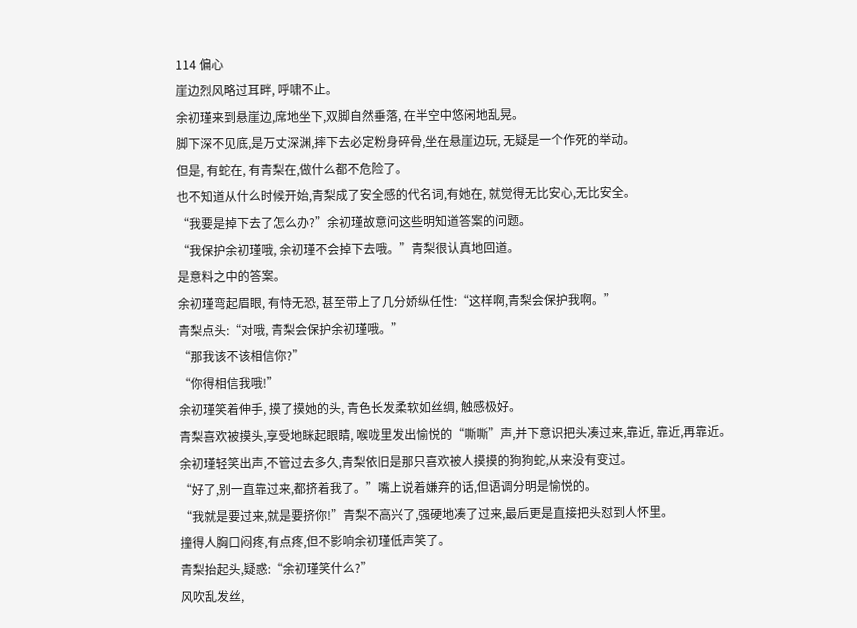114 偏心
崖边烈风略过耳畔, 呼啸不止。
余初瑾来到悬崖边,席地坐下,双脚自然垂落, 在半空中悠闲地乱晃。
脚下深不见底,是万丈深渊,摔下去必定粉身碎骨,坐在悬崖边玩, 无疑是一个作死的举动。
但是, 有蛇在, 有青梨在,做什么都不危险了。
也不知道从什么时候开始,青梨成了安全感的代名词,有她在, 就觉得无比安心,无比安全。
“我要是掉下去了怎么办?”余初瑾故意问这些明知道答案的问题。
“我保护余初瑾哦, 余初瑾不会掉下去哦。”青梨很认真地回道。
是意料之中的答案。
余初瑾弯起眉眼, 有恃无恐, 甚至带上了几分娇纵任性:“这样啊,青梨会保护我啊。”
青梨点头:“对哦, 青梨会保护余初瑾哦。”
“那我该不该相信你?”
“你得相信我哦!”
余初瑾笑着伸手, 摸了摸她的头, 青色长发柔软如丝绸, 触感极好。
青梨喜欢被摸头,享受地眯起眼睛, 喉咙里发出愉悦的“嘶嘶”声,并下意识把头凑过来,靠近, 靠近,再靠近。
余初瑾轻笑出声,不管过去多久,青梨依旧是那只喜欢被人摸摸的狗狗蛇,从来没有变过。
“好了,别一直靠过来,都挤着我了。”嘴上说着嫌弃的话,但语调分明是愉悦的。
“我就是要过来,就是要挤你!”青梨不高兴了,强硬地凑了过来,最后更是直接把头怼到人怀里。
撞得人胸口闷疼,有点疼,但不影响余初瑾低声笑了。
青梨抬起头,疑惑:“余初瑾笑什么?”
风吹乱发丝,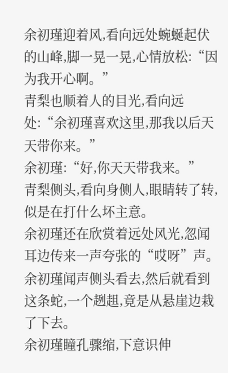余初瑾迎着风,看向远处蜿蜒起伏的山峰,脚一晃一晃,心情放松:“因为我开心啊。”
青梨也顺着人的目光,看向远处:“余初瑾喜欢这里,那我以后天天带你来。”
余初瑾:“好,你天天带我来。”
青梨侧头,看向身侧人,眼睛转了转,似是在打什么坏主意。
余初瑾还在欣赏着远处风光,忽闻耳边传来一声夸张的“哎呀”声。
余初瑾闻声侧头看去,然后就看到这条蛇,一个趔趄,竟是从悬崖边栽了下去。
余初瑾瞳孔骤缩,下意识伸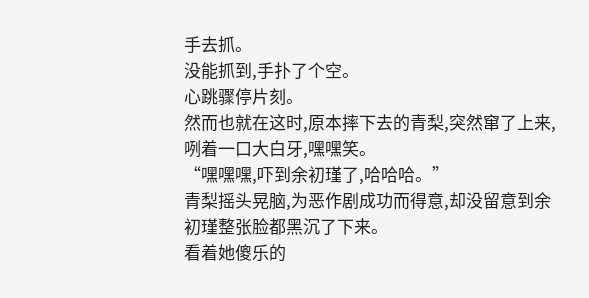手去抓。
没能抓到,手扑了个空。
心跳骤停片刻。
然而也就在这时,原本摔下去的青梨,突然窜了上来,咧着一口大白牙,嘿嘿笑。
“嘿嘿嘿,吓到余初瑾了,哈哈哈。”
青梨摇头晃脑,为恶作剧成功而得意,却没留意到余初瑾整张脸都黑沉了下来。
看着她傻乐的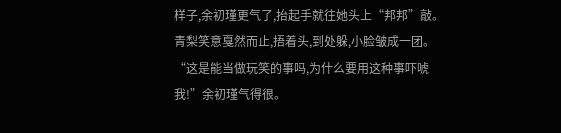样子,余初瑾更气了,抬起手就往她头上“邦邦”敲。
青梨笑意戛然而止,捂着头,到处躲,小脸皱成一团。
“这是能当做玩笑的事吗,为什么要用这种事吓唬我!”余初瑾气得很。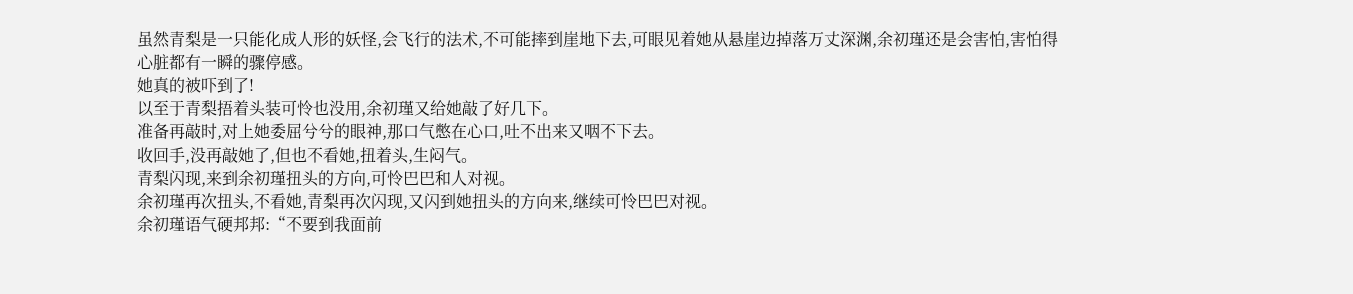虽然青梨是一只能化成人形的妖怪,会飞行的法术,不可能摔到崖地下去,可眼见着她从悬崖边掉落万丈深渊,余初瑾还是会害怕,害怕得心脏都有一瞬的骤停感。
她真的被吓到了!
以至于青梨捂着头装可怜也没用,余初瑾又给她敲了好几下。
准备再敲时,对上她委屈兮兮的眼神,那口气憋在心口,吐不出来又咽不下去。
收回手,没再敲她了,但也不看她,扭着头,生闷气。
青梨闪现,来到余初瑾扭头的方向,可怜巴巴和人对视。
余初瑾再次扭头,不看她,青梨再次闪现,又闪到她扭头的方向来,继续可怜巴巴对视。
余初瑾语气硬邦邦:“不要到我面前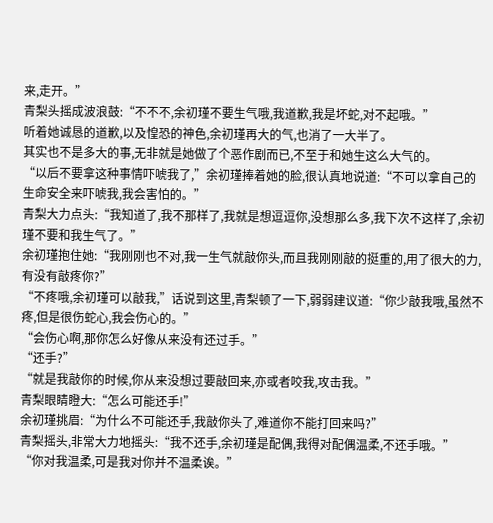来,走开。”
青梨头摇成波浪鼓:“不不不,余初瑾不要生气哦,我道歉,我是坏蛇,对不起哦。”
听着她诚恳的道歉,以及惶恐的神色,余初瑾再大的气,也消了一大半了。
其实也不是多大的事,无非就是她做了个恶作剧而已,不至于和她生这么大气的。
“以后不要拿这种事情吓唬我了,”余初瑾捧着她的脸,很认真地说道:“不可以拿自己的生命安全来吓唬我,我会害怕的。”
青梨大力点头:“我知道了,我不那样了,我就是想逗逗你,没想那么多,我下次不这样了,余初瑾不要和我生气了。”
余初瑾抱住她:“我刚刚也不对,我一生气就敲你头,而且我刚刚敲的挺重的,用了很大的力,有没有敲疼你?”
“不疼哦,余初瑾可以敲我,”话说到这里,青梨顿了一下,弱弱建议道:“你少敲我哦,虽然不疼,但是很伤蛇心,我会伤心的。”
“会伤心啊,那你怎么好像从来没有还过手。”
“还手?”
“就是我敲你的时候,你从来没想过要敲回来,亦或者咬我,攻击我。”
青梨眼睛瞪大:“怎么可能还手!”
余初瑾挑眉:“为什么不可能还手,我敲你头了,难道你不能打回来吗?”
青梨摇头,非常大力地摇头:“我不还手,余初瑾是配偶,我得对配偶温柔,不还手哦。”
“你对我温柔,可是我对你并不温柔诶。”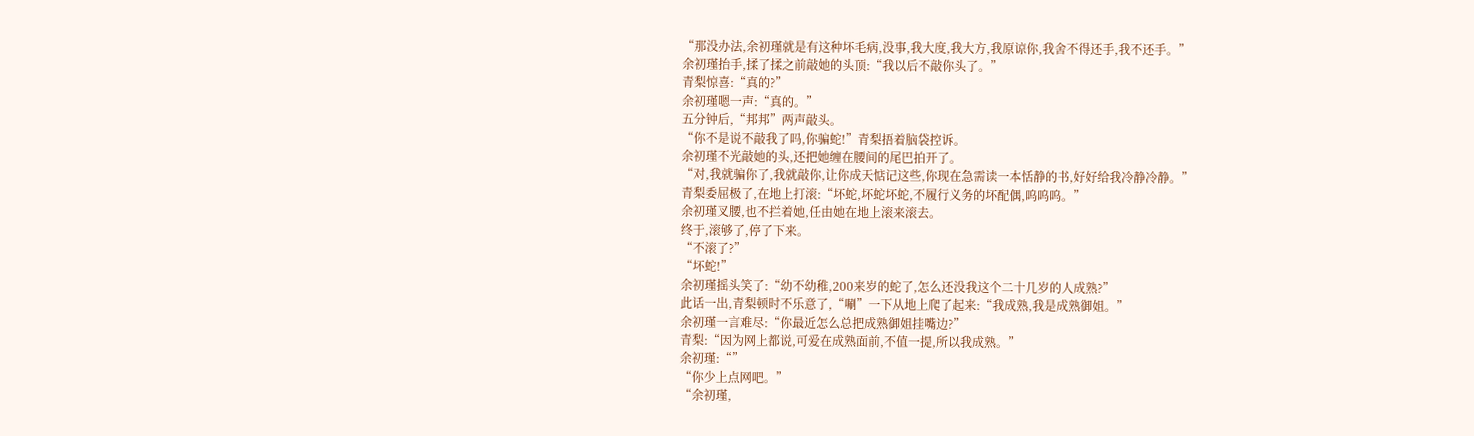“那没办法,余初瑾就是有这种坏毛病,没事,我大度,我大方,我原谅你,我舍不得还手,我不还手。”
余初瑾抬手,揉了揉之前敲她的头顶:“我以后不敲你头了。”
青梨惊喜:“真的?”
余初瑾嗯一声:“真的。”
五分钟后,“邦邦”两声敲头。
“你不是说不敲我了吗,你骗蛇!”青梨捂着脑袋控诉。
余初瑾不光敲她的头,还把她缠在腰间的尾巴拍开了。
“对,我就骗你了,我就敲你,让你成天惦记这些,你现在急需读一本恬静的书,好好给我冷静冷静。”
青梨委屈极了,在地上打滚:“坏蛇,坏蛇坏蛇,不履行义务的坏配偶,呜呜呜。”
余初瑾叉腰,也不拦着她,任由她在地上滚来滚去。
终于,滚够了,停了下来。
“不滚了?”
“坏蛇!”
余初瑾摇头笑了:“幼不幼稚,200来岁的蛇了,怎么还没我这个二十几岁的人成熟?”
此话一出,青梨顿时不乐意了,“唰”一下从地上爬了起来:“我成熟,我是成熟御姐。”
余初瑾一言难尽:“你最近怎么总把成熟御姐挂嘴边?”
青梨:“因为网上都说,可爱在成熟面前,不值一提,所以我成熟。”
余初瑾:“”
“你少上点网吧。”
“余初瑾,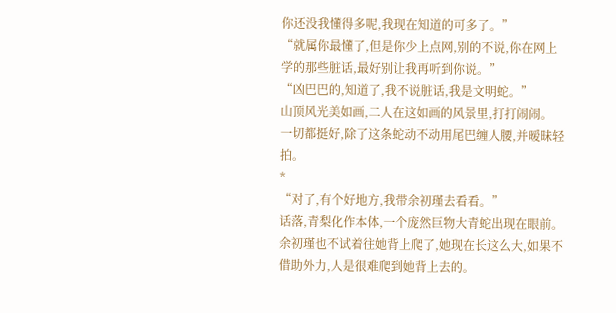你还没我懂得多呢,我现在知道的可多了。”
“就属你最懂了,但是你少上点网,别的不说,你在网上学的那些脏话,最好别让我再听到你说。”
“凶巴巴的,知道了,我不说脏话,我是文明蛇。”
山顶风光美如画,二人在这如画的风景里,打打闹闹。
一切都挺好,除了这条蛇动不动用尾巴缠人腰,并暧昧轻拍。
*
“对了,有个好地方,我带余初瑾去看看。”
话落,青梨化作本体,一个庞然巨物大青蛇出现在眼前。
余初瑾也不试着往她背上爬了,她现在长这么大,如果不借助外力,人是很难爬到她背上去的。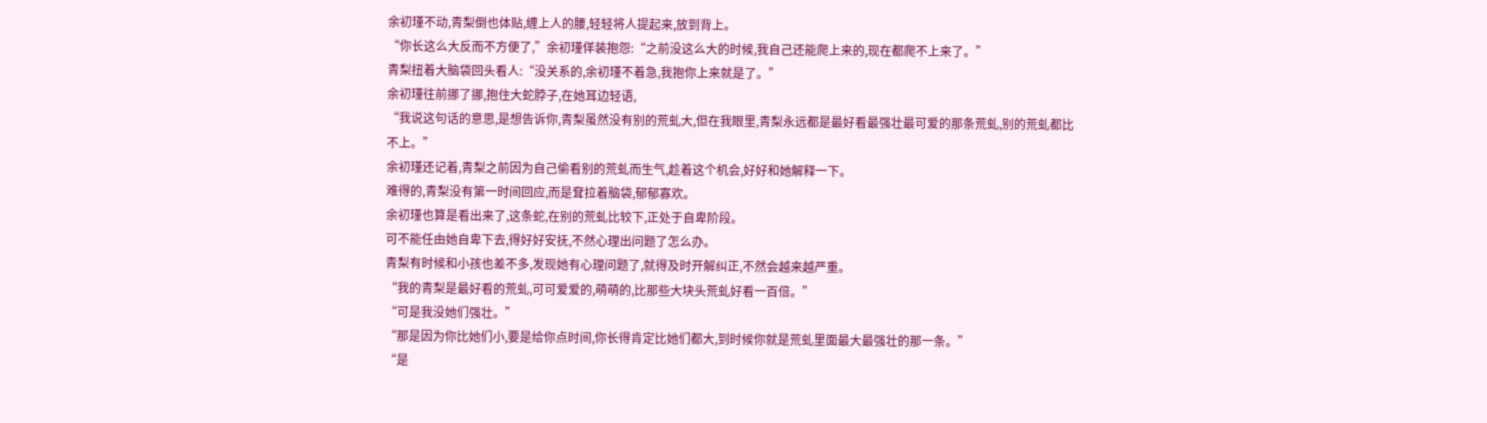余初瑾不动,青梨倒也体贴,缠上人的腰,轻轻将人提起来,放到背上。
“你长这么大反而不方便了,”余初瑾佯装抱怨:“之前没这么大的时候,我自己还能爬上来的,现在都爬不上来了。”
青梨扭着大脑袋回头看人:“没关系的,余初瑾不着急,我抱你上来就是了。”
余初瑾往前挪了挪,抱住大蛇脖子,在她耳边轻语,
“我说这句话的意思,是想告诉你,青梨虽然没有别的荒虬大,但在我眼里,青梨永远都是最好看最强壮最可爱的那条荒虬,别的荒虬都比不上。”
余初瑾还记着,青梨之前因为自己偷看别的荒虬而生气,趁着这个机会,好好和她解释一下。
难得的,青梨没有第一时间回应,而是耷拉着脑袋,郁郁寡欢。
余初瑾也算是看出来了,这条蛇,在别的荒虬比较下,正处于自卑阶段。
可不能任由她自卑下去,得好好安抚,不然心理出问题了怎么办。
青梨有时候和小孩也差不多,发现她有心理问题了,就得及时开解纠正,不然会越来越严重。
“我的青梨是最好看的荒虬,可可爱爱的,萌萌的,比那些大块头荒虬好看一百倍。”
“可是我没她们强壮。”
“那是因为你比她们小,要是给你点时间,你长得肯定比她们都大,到时候你就是荒虬里面最大最强壮的那一条。”
“是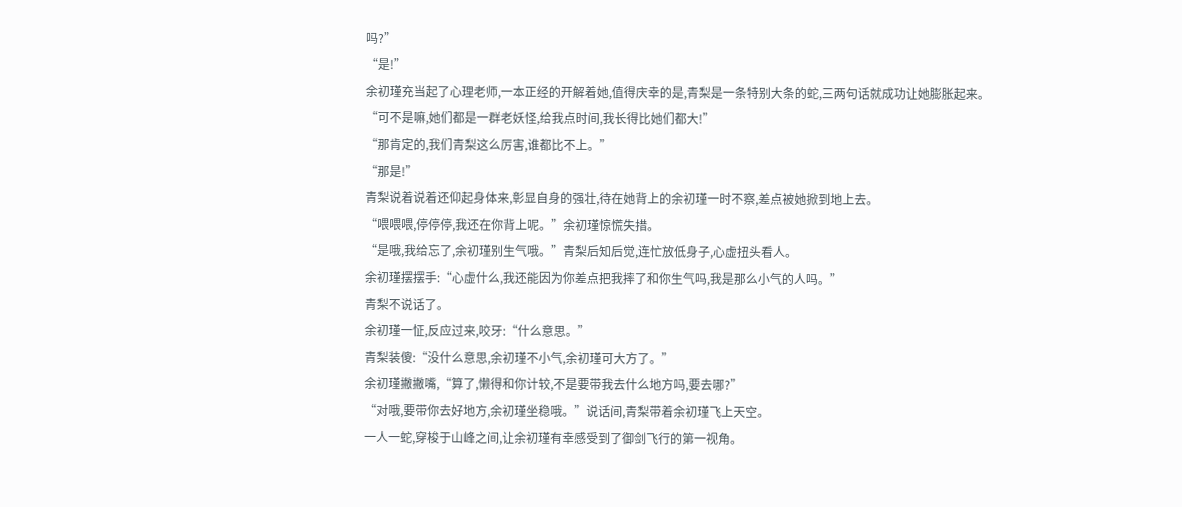吗?”
“是!”
余初瑾充当起了心理老师,一本正经的开解着她,值得庆幸的是,青梨是一条特别大条的蛇,三两句话就成功让她膨胀起来。
“可不是嘛,她们都是一群老妖怪,给我点时间,我长得比她们都大!”
“那肯定的,我们青梨这么厉害,谁都比不上。”
“那是!”
青梨说着说着还仰起身体来,彰显自身的强壮,待在她背上的余初瑾一时不察,差点被她掀到地上去。
“喂喂喂,停停停,我还在你背上呢。”余初瑾惊慌失措。
“是哦,我给忘了,余初瑾别生气哦。”青梨后知后觉,连忙放低身子,心虚扭头看人。
余初瑾摆摆手:“心虚什么,我还能因为你差点把我摔了和你生气吗,我是那么小气的人吗。”
青梨不说话了。
余初瑾一怔,反应过来,咬牙:“什么意思。”
青梨装傻:“没什么意思,余初瑾不小气,余初瑾可大方了。”
余初瑾撇撇嘴,“算了,懒得和你计较,不是要带我去什么地方吗,要去哪?”
“对哦,要带你去好地方,余初瑾坐稳哦。”说话间,青梨带着余初瑾飞上天空。
一人一蛇,穿梭于山峰之间,让余初瑾有幸感受到了御剑飞行的第一视角。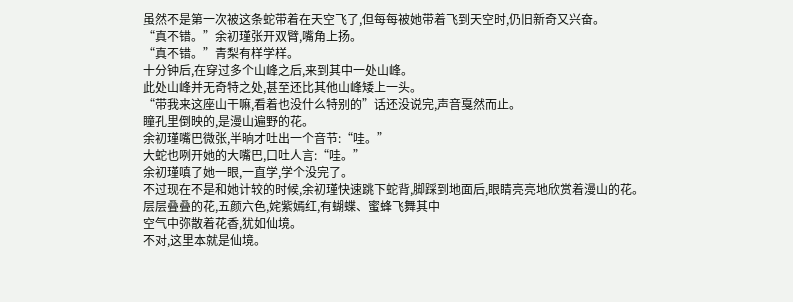虽然不是第一次被这条蛇带着在天空飞了,但每每被她带着飞到天空时,仍旧新奇又兴奋。
“真不错。”余初瑾张开双臂,嘴角上扬。
“真不错。”青梨有样学样。
十分钟后,在穿过多个山峰之后,来到其中一处山峰。
此处山峰并无奇特之处,甚至还比其他山峰矮上一头。
“带我来这座山干嘛,看着也没什么特别的”话还没说完,声音戛然而止。
瞳孔里倒映的,是漫山遍野的花。
余初瑾嘴巴微张,半晌才吐出一个音节:“哇。”
大蛇也咧开她的大嘴巴,口吐人言:“哇。”
余初瑾嗔了她一眼,一直学,学个没完了。
不过现在不是和她计较的时候,余初瑾快速跳下蛇背,脚踩到地面后,眼睛亮亮地欣赏着漫山的花。
层层叠叠的花,五颜六色,姹紫嫣红,有蝴蝶、蜜蜂飞舞其中
空气中弥散着花香,犹如仙境。
不对,这里本就是仙境。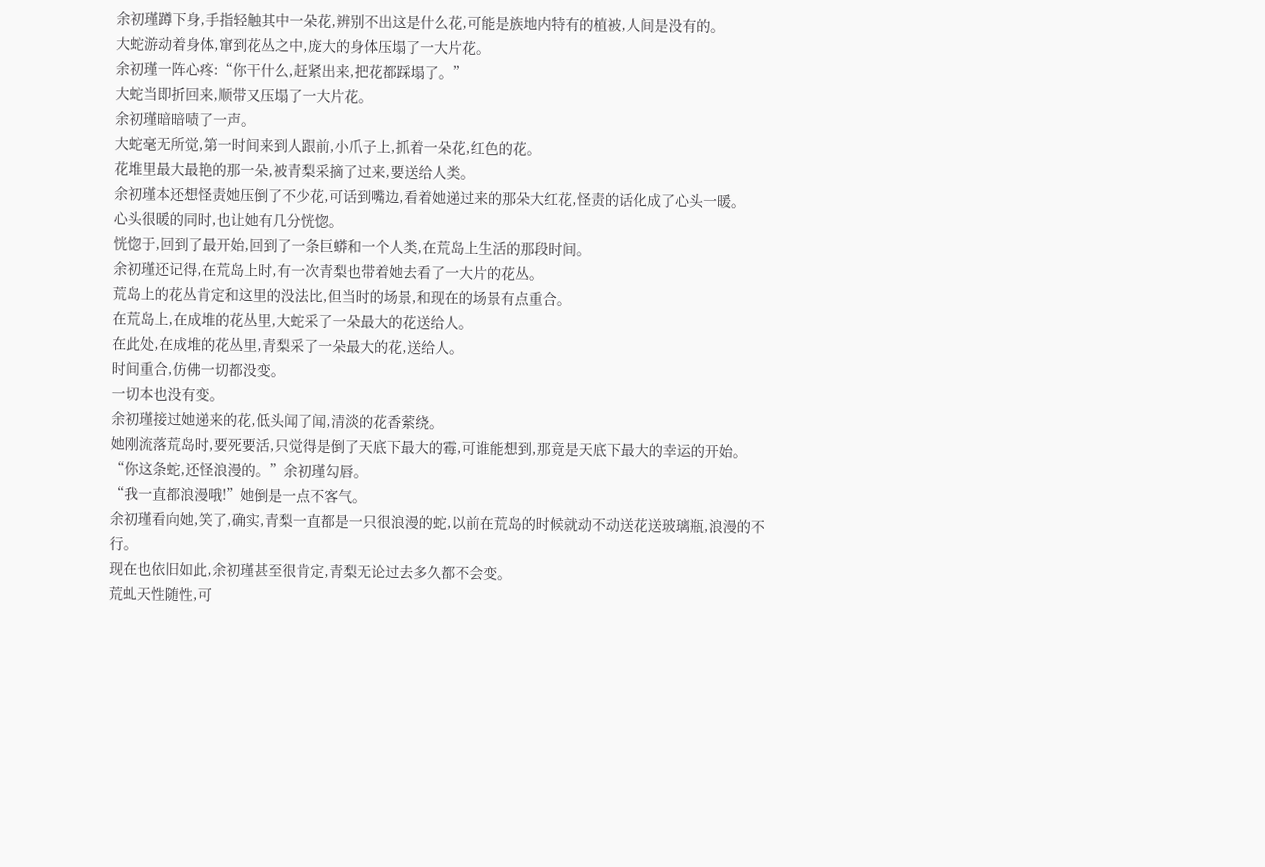余初瑾蹲下身,手指轻触其中一朵花,辨别不出这是什么花,可能是族地内特有的植被,人间是没有的。
大蛇游动着身体,窜到花丛之中,庞大的身体压塌了一大片花。
余初瑾一阵心疼:“你干什么,赶紧出来,把花都踩塌了。”
大蛇当即折回来,顺带又压塌了一大片花。
余初瑾暗暗啧了一声。
大蛇毫无所觉,第一时间来到人跟前,小爪子上,抓着一朵花,红色的花。
花堆里最大最艳的那一朵,被青梨采摘了过来,要送给人类。
余初瑾本还想怪责她压倒了不少花,可话到嘴边,看着她递过来的那朵大红花,怪责的话化成了心头一暖。
心头很暖的同时,也让她有几分恍惚。
恍惚于,回到了最开始,回到了一条巨蟒和一个人类,在荒岛上生活的那段时间。
余初瑾还记得,在荒岛上时,有一次青梨也带着她去看了一大片的花丛。
荒岛上的花丛肯定和这里的没法比,但当时的场景,和现在的场景有点重合。
在荒岛上,在成堆的花丛里,大蛇采了一朵最大的花送给人。
在此处,在成堆的花丛里,青梨采了一朵最大的花,送给人。
时间重合,仿佛一切都没变。
一切本也没有变。
余初瑾接过她递来的花,低头闻了闻,清淡的花香萦绕。
她刚流落荒岛时,要死要活,只觉得是倒了天底下最大的霉,可谁能想到,那竟是天底下最大的幸运的开始。
“你这条蛇,还怪浪漫的。”余初瑾勾唇。
“我一直都浪漫哦!”她倒是一点不客气。
余初瑾看向她,笑了,确实,青梨一直都是一只很浪漫的蛇,以前在荒岛的时候就动不动送花送玻璃瓶,浪漫的不行。
现在也依旧如此,余初瑾甚至很肯定,青梨无论过去多久都不会变。
荒虬天性随性,可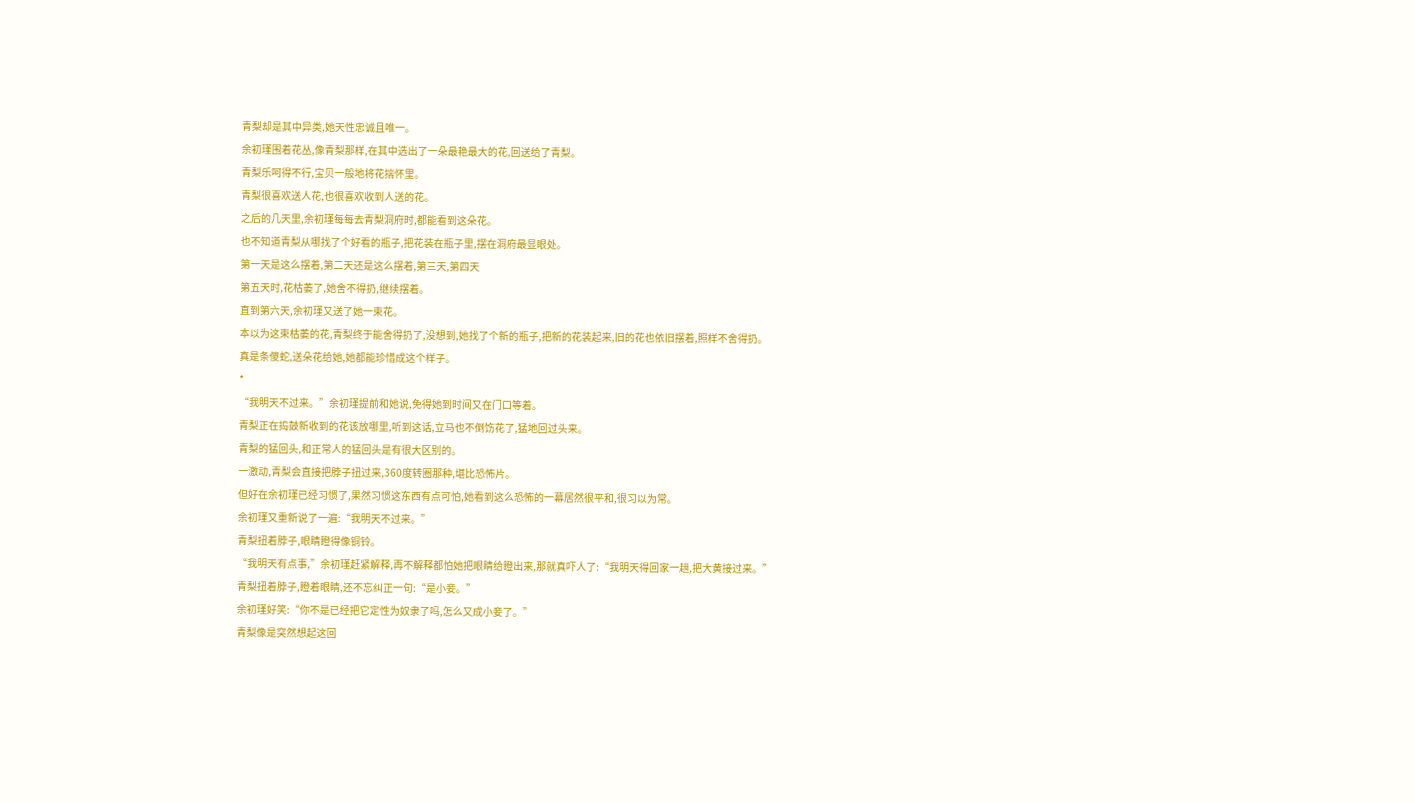青梨却是其中异类,她天性忠诚且唯一。
余初瑾围着花丛,像青梨那样,在其中选出了一朵最艳最大的花,回送给了青梨。
青梨乐呵得不行,宝贝一般地将花揣怀里。
青梨很喜欢送人花,也很喜欢收到人送的花。
之后的几天里,余初瑾每每去青梨洞府时,都能看到这朵花。
也不知道青梨从哪找了个好看的瓶子,把花装在瓶子里,摆在洞府最显眼处。
第一天是这么摆着,第二天还是这么摆着,第三天,第四天
第五天时,花枯萎了,她舍不得扔,继续摆着。
直到第六天,余初瑾又送了她一束花。
本以为这束枯萎的花,青梨终于能舍得扔了,没想到,她找了个新的瓶子,把新的花装起来,旧的花也依旧摆着,照样不舍得扔。
真是条傻蛇,送朵花给她,她都能珍惜成这个样子。
*
“我明天不过来。”余初瑾提前和她说,免得她到时间又在门口等着。
青梨正在捣鼓新收到的花该放哪里,听到这话,立马也不倒饬花了,猛地回过头来。
青梨的猛回头,和正常人的猛回头是有很大区别的。
一激动,青梨会直接把脖子扭过来,360度转圈那种,堪比恐怖片。
但好在余初瑾已经习惯了,果然习惯这东西有点可怕,她看到这么恐怖的一幕居然很平和,很习以为常。
余初瑾又重新说了一遍:“我明天不过来。”
青梨扭着脖子,眼睛瞪得像铜铃。
“我明天有点事,”余初瑾赶紧解释,再不解释都怕她把眼睛给瞪出来,那就真吓人了:“我明天得回家一趟,把大黄接过来。”
青梨扭着脖子,瞪着眼睛,还不忘纠正一句:“是小妾。”
余初瑾好笑:“你不是已经把它定性为奴隶了吗,怎么又成小妾了。”
青梨像是突然想起这回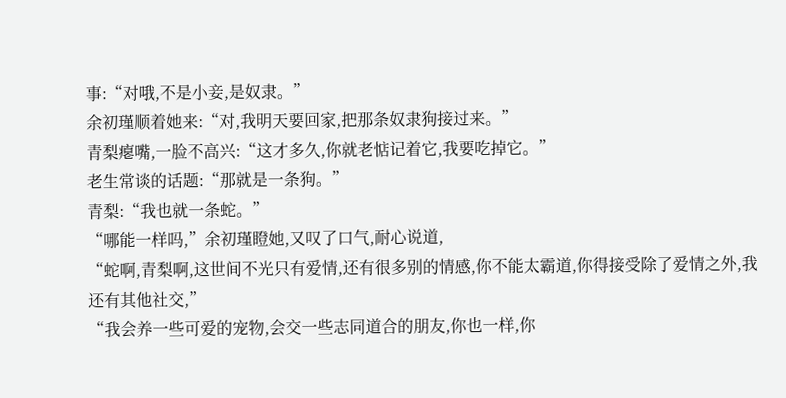事:“对哦,不是小妾,是奴隶。”
余初瑾顺着她来:“对,我明天要回家,把那条奴隶狗接过来。”
青梨瘪嘴,一脸不高兴:“这才多久,你就老惦记着它,我要吃掉它。”
老生常谈的话题:“那就是一条狗。”
青梨:“我也就一条蛇。”
“哪能一样吗,”余初瑾瞪她,又叹了口气,耐心说道,
“蛇啊,青梨啊,这世间不光只有爱情,还有很多别的情感,你不能太霸道,你得接受除了爱情之外,我还有其他社交,”
“我会养一些可爱的宠物,会交一些志同道合的朋友,你也一样,你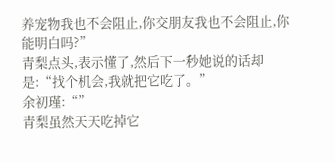养宠物我也不会阻止,你交朋友我也不会阻止,你能明白吗?”
青梨点头,表示懂了,然后下一秒她说的话却是:“找个机会,我就把它吃了。”
余初瑾:“”
青梨虽然天天吃掉它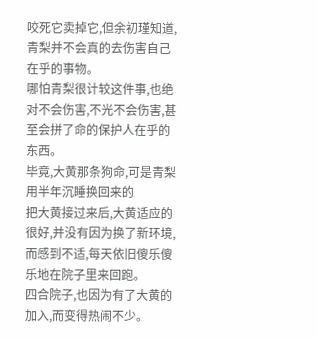咬死它卖掉它,但余初瑾知道,青梨并不会真的去伤害自己在乎的事物。
哪怕青梨很计较这件事,也绝对不会伤害,不光不会伤害,甚至会拼了命的保护人在乎的东西。
毕竟,大黄那条狗命,可是青梨用半年沉睡换回来的
把大黄接过来后,大黄适应的很好,并没有因为换了新环境,而感到不适,每天依旧傻乐傻乐地在院子里来回跑。
四合院子,也因为有了大黄的加入,而变得热闹不少。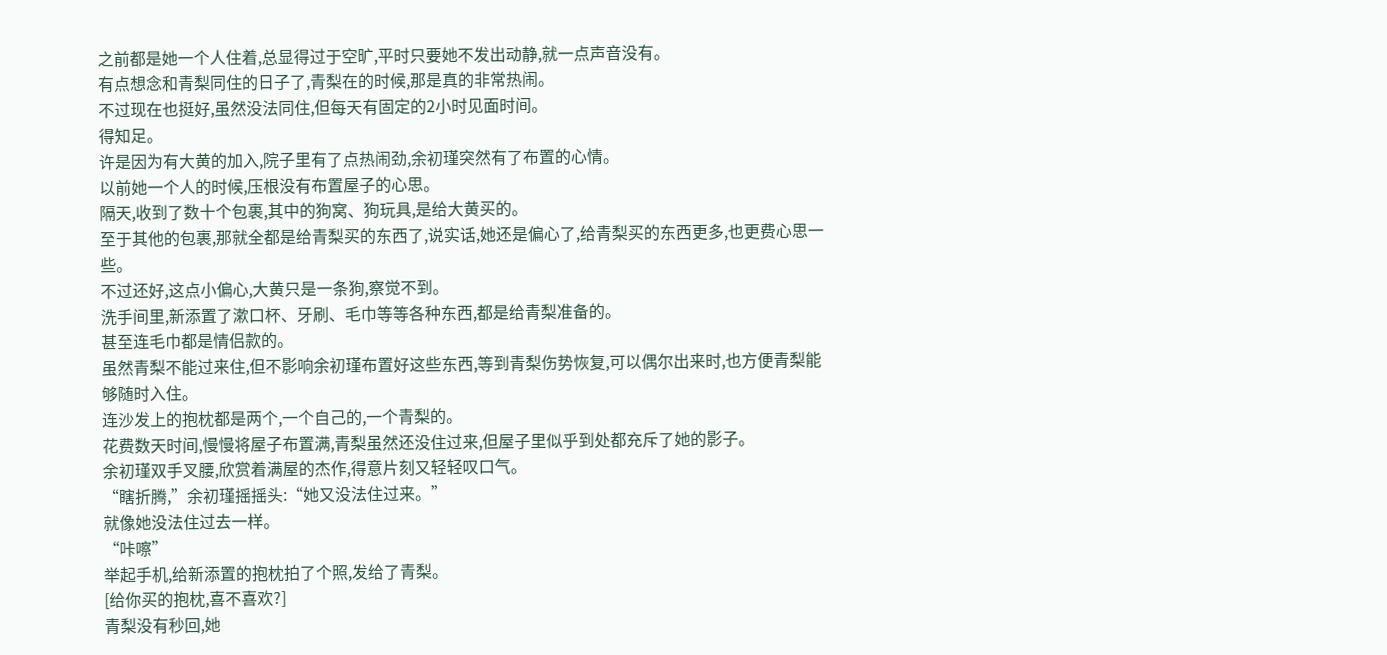之前都是她一个人住着,总显得过于空旷,平时只要她不发出动静,就一点声音没有。
有点想念和青梨同住的日子了,青梨在的时候,那是真的非常热闹。
不过现在也挺好,虽然没法同住,但每天有固定的2小时见面时间。
得知足。
许是因为有大黄的加入,院子里有了点热闹劲,余初瑾突然有了布置的心情。
以前她一个人的时候,压根没有布置屋子的心思。
隔天,收到了数十个包裹,其中的狗窝、狗玩具,是给大黄买的。
至于其他的包裹,那就全都是给青梨买的东西了,说实话,她还是偏心了,给青梨买的东西更多,也更费心思一些。
不过还好,这点小偏心,大黄只是一条狗,察觉不到。
洗手间里,新添置了漱口杯、牙刷、毛巾等等各种东西,都是给青梨准备的。
甚至连毛巾都是情侣款的。
虽然青梨不能过来住,但不影响余初瑾布置好这些东西,等到青梨伤势恢复,可以偶尔出来时,也方便青梨能够随时入住。
连沙发上的抱枕都是两个,一个自己的,一个青梨的。
花费数天时间,慢慢将屋子布置满,青梨虽然还没住过来,但屋子里似乎到处都充斥了她的影子。
余初瑾双手叉腰,欣赏着满屋的杰作,得意片刻又轻轻叹口气。
“瞎折腾,”余初瑾摇摇头:“她又没法住过来。”
就像她没法住过去一样。
“咔嚓”
举起手机,给新添置的抱枕拍了个照,发给了青梨。
[给你买的抱枕,喜不喜欢?]
青梨没有秒回,她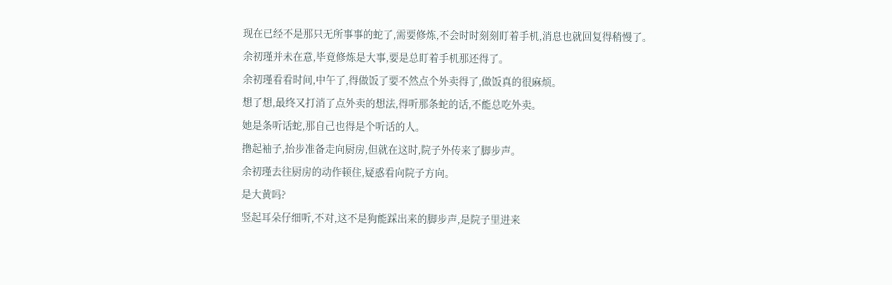现在已经不是那只无所事事的蛇了,需要修炼,不会时时刻刻盯着手机,消息也就回复得稍慢了。
余初瑾并未在意,毕竟修炼是大事,要是总盯着手机那还得了。
余初瑾看看时间,中午了,得做饭了要不然点个外卖得了,做饭真的很麻烦。
想了想,最终又打消了点外卖的想法,得听那条蛇的话,不能总吃外卖。
她是条听话蛇,那自己也得是个听话的人。
撸起袖子,抬步准备走向厨房,但就在这时,院子外传来了脚步声。
余初瑾去往厨房的动作顿住,疑惑看向院子方向。
是大黄吗?
竖起耳朵仔细听,不对,这不是狗能踩出来的脚步声,是院子里进来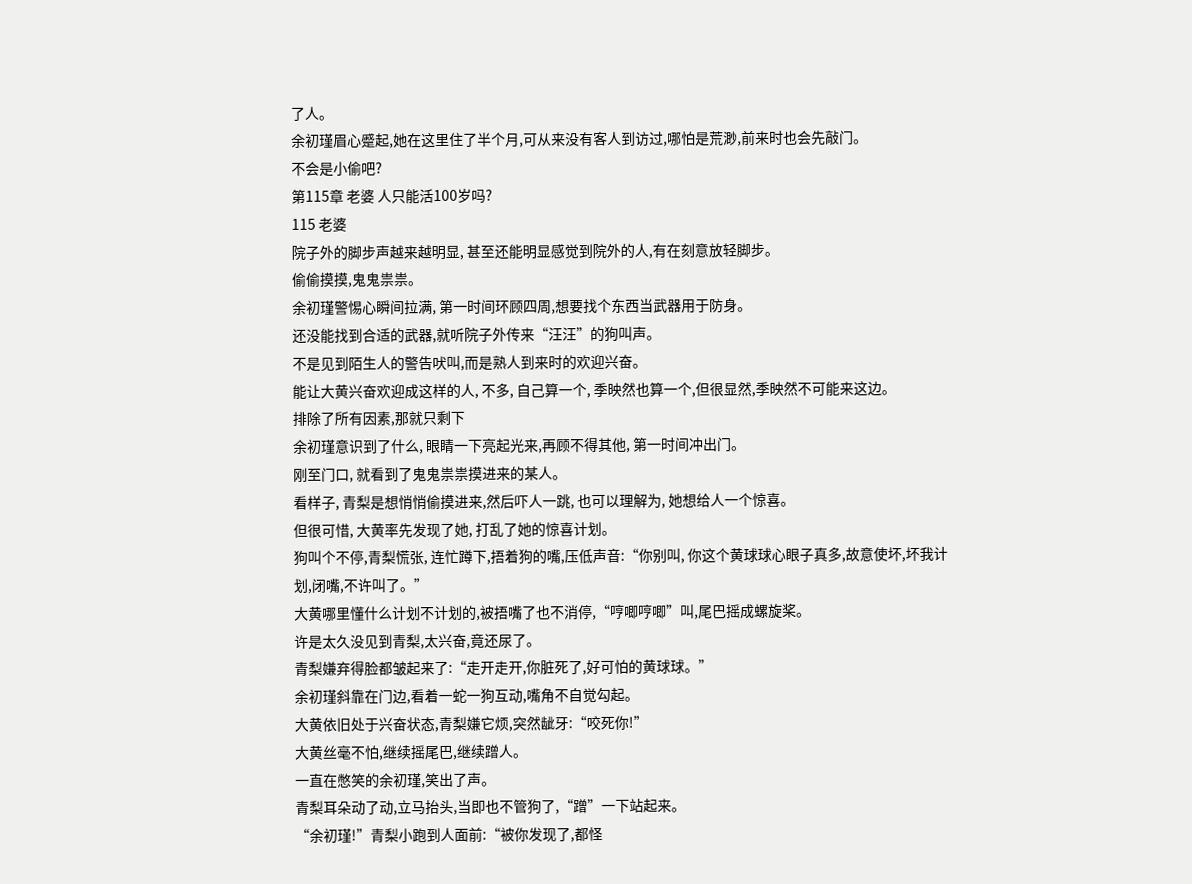了人。
余初瑾眉心蹙起,她在这里住了半个月,可从来没有客人到访过,哪怕是荒渺,前来时也会先敲门。
不会是小偷吧?
第115章 老婆 人只能活100岁吗?
115 老婆
院子外的脚步声越来越明显, 甚至还能明显感觉到院外的人,有在刻意放轻脚步。
偷偷摸摸,鬼鬼祟祟。
余初瑾警惕心瞬间拉满, 第一时间环顾四周,想要找个东西当武器用于防身。
还没能找到合适的武器,就听院子外传来“汪汪”的狗叫声。
不是见到陌生人的警告吠叫,而是熟人到来时的欢迎兴奋。
能让大黄兴奋欢迎成这样的人, 不多, 自己算一个, 季映然也算一个,但很显然,季映然不可能来这边。
排除了所有因素,那就只剩下
余初瑾意识到了什么, 眼睛一下亮起光来,再顾不得其他, 第一时间冲出门。
刚至门口, 就看到了鬼鬼祟祟摸进来的某人。
看样子, 青梨是想悄悄偷摸进来,然后吓人一跳, 也可以理解为, 她想给人一个惊喜。
但很可惜, 大黄率先发现了她, 打乱了她的惊喜计划。
狗叫个不停,青梨慌张, 连忙蹲下,捂着狗的嘴,压低声音:“你别叫, 你这个黄球球心眼子真多,故意使坏,坏我计划,闭嘴,不许叫了。”
大黄哪里懂什么计划不计划的,被捂嘴了也不消停,“哼唧哼唧”叫,尾巴摇成螺旋桨。
许是太久没见到青梨,太兴奋,竟还尿了。
青梨嫌弃得脸都皱起来了:“走开走开,你脏死了,好可怕的黄球球。”
余初瑾斜靠在门边,看着一蛇一狗互动,嘴角不自觉勾起。
大黄依旧处于兴奋状态,青梨嫌它烦,突然龇牙:“咬死你!”
大黄丝毫不怕,继续摇尾巴,继续蹭人。
一直在憋笑的余初瑾,笑出了声。
青梨耳朵动了动,立马抬头,当即也不管狗了,“蹭”一下站起来。
“余初瑾!”青梨小跑到人面前:“被你发现了,都怪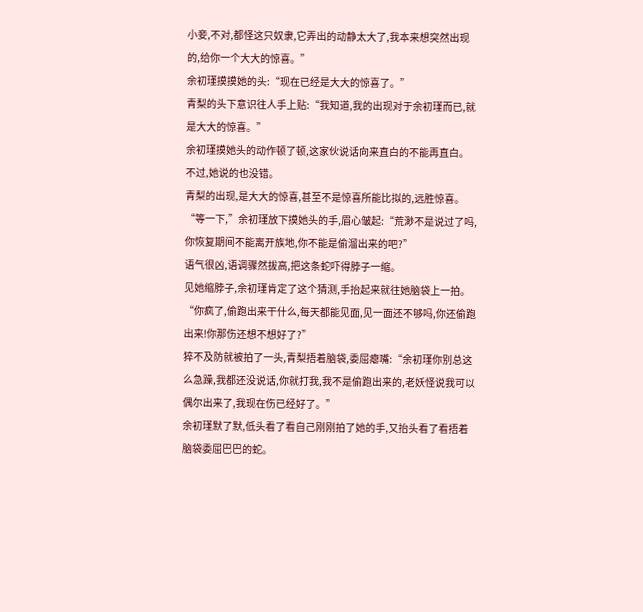小妾,不对,都怪这只奴隶,它弄出的动静太大了,我本来想突然出现的,给你一个大大的惊喜。”
余初瑾摸摸她的头:“现在已经是大大的惊喜了。”
青梨的头下意识往人手上贴:“我知道,我的出现对于余初瑾而已,就是大大的惊喜。”
余初瑾摸她头的动作顿了顿,这家伙说话向来直白的不能再直白。
不过,她说的也没错。
青梨的出现,是大大的惊喜,甚至不是惊喜所能比拟的,远胜惊喜。
“等一下,”余初瑾放下摸她头的手,眉心皱起:“荒渺不是说过了吗,你恢复期间不能离开族地,你不能是偷溜出来的吧?”
语气很凶,语调骤然拔高,把这条蛇吓得脖子一缩。
见她缩脖子,余初瑾肯定了这个猜测,手抬起来就往她脑袋上一拍。
“你疯了,偷跑出来干什么,每天都能见面,见一面还不够吗,你还偷跑出来!你那伤还想不想好了?”
猝不及防就被拍了一头,青梨捂着脑袋,委屈瘪嘴:“余初瑾你别总这么急躁,我都还没说话,你就打我,我不是偷跑出来的,老妖怪说我可以偶尔出来了,我现在伤已经好了。”
余初瑾默了默,低头看了看自己刚刚拍了她的手,又抬头看了看捂着脑袋委屈巴巴的蛇。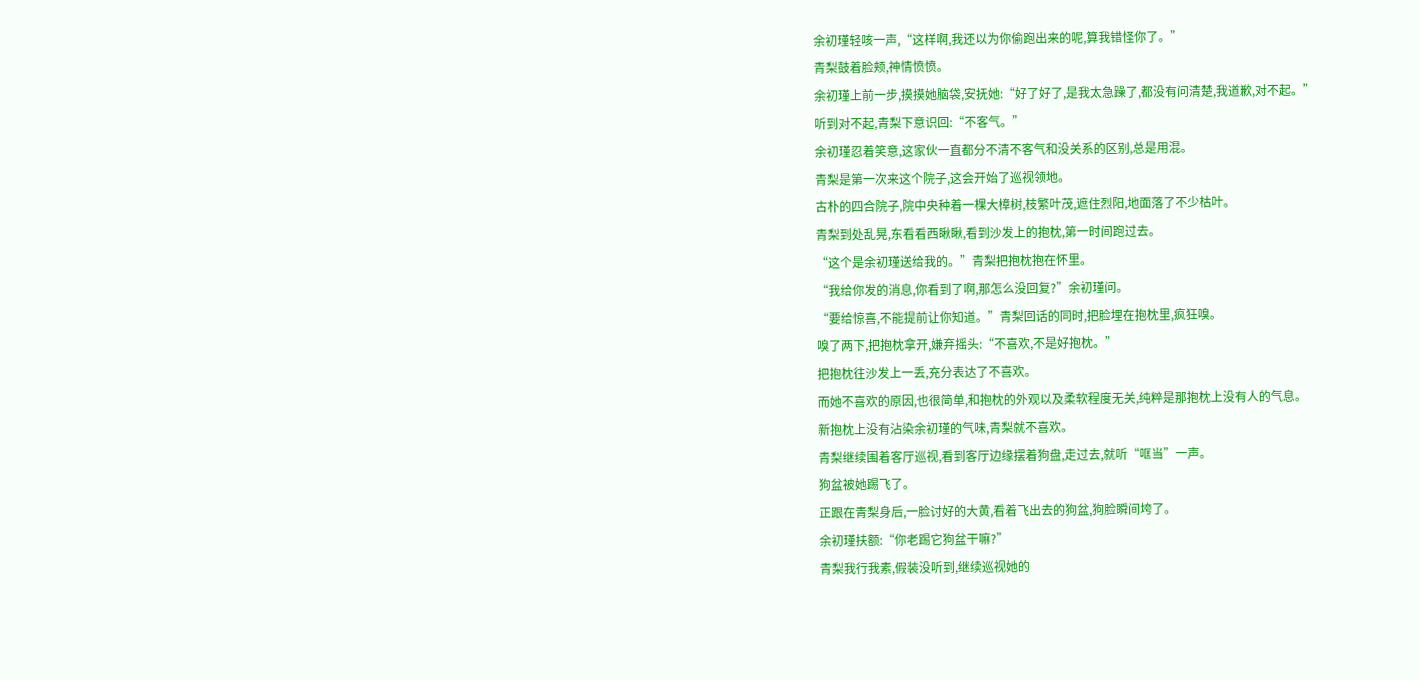余初瑾轻咳一声,“这样啊,我还以为你偷跑出来的呢,算我错怪你了。”
青梨鼓着脸颊,神情愤愤。
余初瑾上前一步,摸摸她脑袋,安抚她:“好了好了,是我太急躁了,都没有问清楚,我道歉,对不起。”
听到对不起,青梨下意识回:“不客气。”
余初瑾忍着笑意,这家伙一直都分不清不客气和没关系的区别,总是用混。
青梨是第一次来这个院子,这会开始了巡视领地。
古朴的四合院子,院中央种着一棵大樟树,枝繁叶茂,遮住烈阳,地面落了不少枯叶。
青梨到处乱晃,东看看西瞅瞅,看到沙发上的抱枕,第一时间跑过去。
“这个是余初瑾送给我的。”青梨把抱枕抱在怀里。
“我给你发的消息,你看到了啊,那怎么没回复?”余初瑾问。
“要给惊喜,不能提前让你知道。”青梨回话的同时,把脸埋在抱枕里,疯狂嗅。
嗅了两下,把抱枕拿开,嫌弃摇头:“不喜欢,不是好抱枕。”
把抱枕往沙发上一丢,充分表达了不喜欢。
而她不喜欢的原因,也很简单,和抱枕的外观以及柔软程度无关,纯粹是那抱枕上没有人的气息。
新抱枕上没有沾染余初瑾的气味,青梨就不喜欢。
青梨继续围着客厅巡视,看到客厅边缘摆着狗盘,走过去,就听“哐当”一声。
狗盆被她踢飞了。
正跟在青梨身后,一脸讨好的大黄,看着飞出去的狗盆,狗脸瞬间垮了。
余初瑾扶额:“你老踢它狗盆干嘛?”
青梨我行我素,假装没听到,继续巡视她的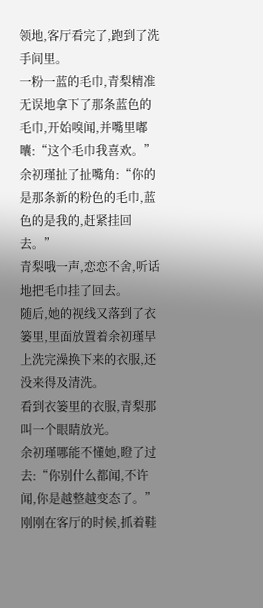领地,客厅看完了,跑到了洗手间里。
一粉一蓝的毛巾,青梨精准无误地拿下了那条蓝色的毛巾,开始嗅闻,并嘴里嘟囔:“这个毛巾我喜欢。”
余初瑾扯了扯嘴角:“你的是那条新的粉色的毛巾,蓝色的是我的,赶紧挂回去。”
青梨哦一声,恋恋不舍,听话地把毛巾挂了回去。
随后,她的视线又落到了衣篓里,里面放置着余初瑾早上洗完澡换下来的衣服,还没来得及清洗。
看到衣篓里的衣服,青梨那叫一个眼睛放光。
余初瑾哪能不懂她,瞪了过去:“你别什么都闻,不许闻,你是越整越变态了。”
刚刚在客厅的时候,抓着鞋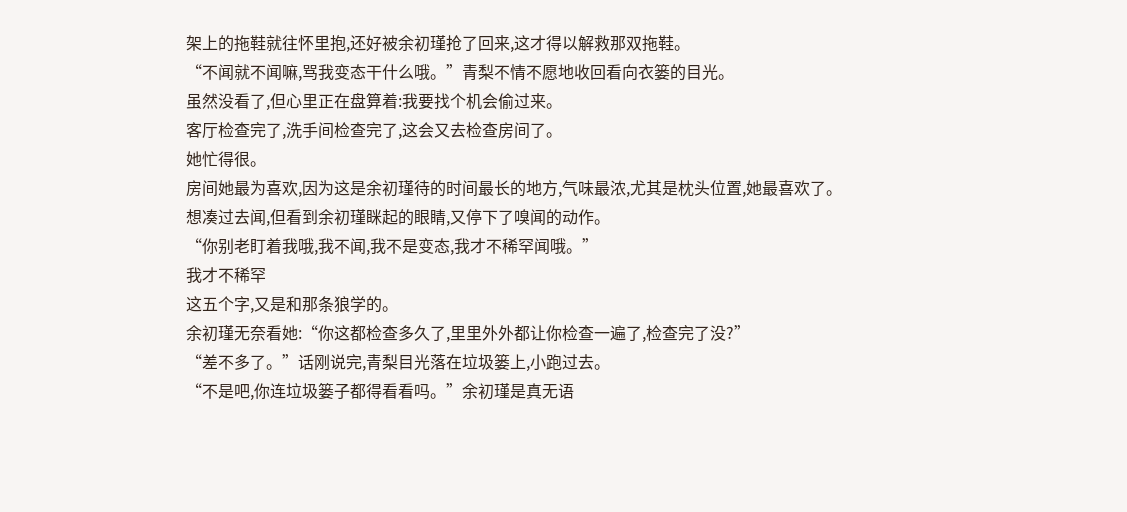架上的拖鞋就往怀里抱,还好被余初瑾抢了回来,这才得以解救那双拖鞋。
“不闻就不闻嘛,骂我变态干什么哦。”青梨不情不愿地收回看向衣篓的目光。
虽然没看了,但心里正在盘算着:我要找个机会偷过来。
客厅检查完了,洗手间检查完了,这会又去检查房间了。
她忙得很。
房间她最为喜欢,因为这是余初瑾待的时间最长的地方,气味最浓,尤其是枕头位置,她最喜欢了。
想凑过去闻,但看到余初瑾眯起的眼睛,又停下了嗅闻的动作。
“你别老盯着我哦,我不闻,我不是变态,我才不稀罕闻哦。”
我才不稀罕
这五个字,又是和那条狼学的。
余初瑾无奈看她:“你这都检查多久了,里里外外都让你检查一遍了,检查完了没?”
“差不多了。”话刚说完,青梨目光落在垃圾篓上,小跑过去。
“不是吧,你连垃圾篓子都得看看吗。”余初瑾是真无语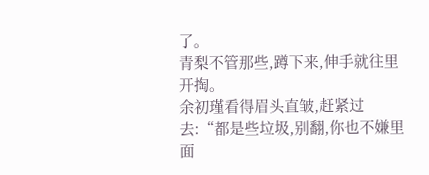了。
青梨不管那些,蹲下来,伸手就往里开掏。
余初瑾看得眉头直皱,赶紧过去:“都是些垃圾,别翻,你也不嫌里面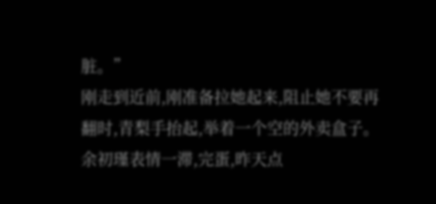脏。”
刚走到近前,刚准备拉她起来,阻止她不要再翻时,青梨手抬起,举着一个空的外卖盒子。
余初瑾表情一滞,完蛋,昨天点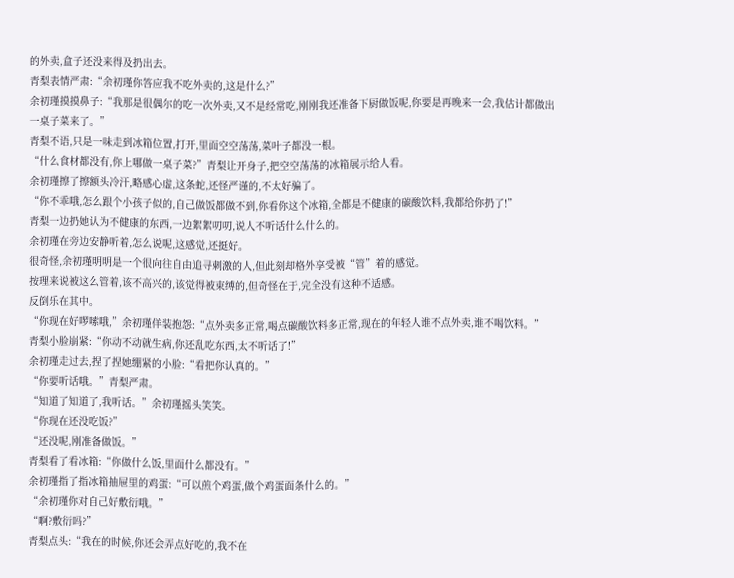的外卖,盒子还没来得及扔出去。
青梨表情严肃:“余初瑾你答应我不吃外卖的,这是什么?”
余初瑾摸摸鼻子:“我那是很偶尔的吃一次外卖,又不是经常吃,刚刚我还准备下厨做饭呢,你要是再晚来一会,我估计都做出一桌子菜来了。”
青梨不语,只是一味走到冰箱位置,打开,里面空空荡荡,菜叶子都没一根。
“什么食材都没有,你上哪做一桌子菜?”青梨让开身子,把空空荡荡的冰箱展示给人看。
余初瑾擦了擦额头冷汗,略感心虚,这条蛇,还怪严谨的,不太好骗了。
“你不乖哦,怎么跟个小孩子似的,自己做饭都做不到,你看你这个冰箱,全都是不健康的碳酸饮料,我都给你扔了!”
青梨一边扔她认为不健康的东西,一边絮絮叨叨,说人不听话什么什么的。
余初瑾在旁边安静听着,怎么说呢,这感觉,还挺好。
很奇怪,余初瑾明明是一个很向往自由追寻刺激的人,但此刻却格外享受被“管”着的感觉。
按理来说被这么管着,该不高兴的,该觉得被束缚的,但奇怪在于,完全没有这种不适感。
反倒乐在其中。
“你现在好啰嗦哦,”余初瑾佯装抱怨:“点外卖多正常,喝点碳酸饮料多正常,现在的年轻人谁不点外卖,谁不喝饮料。”
青梨小脸崩紧:“你动不动就生病,你还乱吃东西,太不听话了!”
余初瑾走过去,捏了捏她绷紧的小脸:“看把你认真的。”
“你要听话哦。”青梨严肃。
“知道了知道了,我听话。”余初瑾摇头笑笑。
“你现在还没吃饭?”
“还没呢,刚准备做饭。”
青梨看了看冰箱:“你做什么饭,里面什么都没有。”
余初瑾指了指冰箱抽屉里的鸡蛋:“可以煎个鸡蛋,做个鸡蛋面条什么的。”
“余初瑾你对自己好敷衍哦。”
“啊?敷衍吗?”
青梨点头:“我在的时候,你还会弄点好吃的,我不在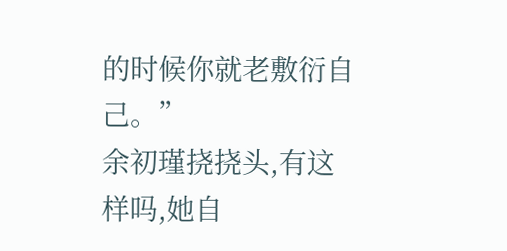的时候你就老敷衍自己。”
余初瑾挠挠头,有这样吗,她自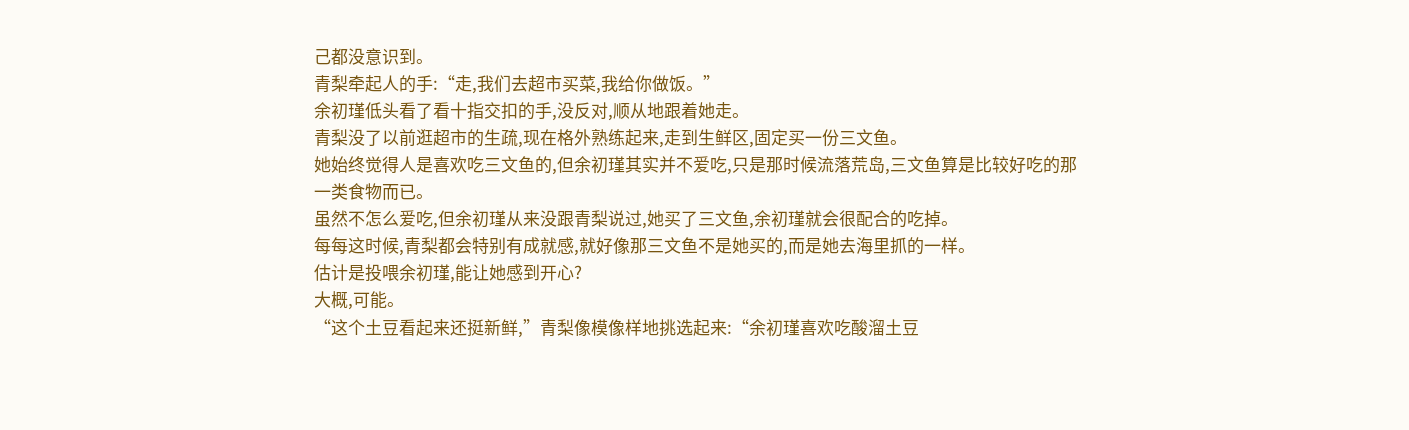己都没意识到。
青梨牵起人的手:“走,我们去超市买菜,我给你做饭。”
余初瑾低头看了看十指交扣的手,没反对,顺从地跟着她走。
青梨没了以前逛超市的生疏,现在格外熟练起来,走到生鲜区,固定买一份三文鱼。
她始终觉得人是喜欢吃三文鱼的,但余初瑾其实并不爱吃,只是那时候流落荒岛,三文鱼算是比较好吃的那一类食物而已。
虽然不怎么爱吃,但余初瑾从来没跟青梨说过,她买了三文鱼,余初瑾就会很配合的吃掉。
每每这时候,青梨都会特别有成就感,就好像那三文鱼不是她买的,而是她去海里抓的一样。
估计是投喂余初瑾,能让她感到开心?
大概,可能。
“这个土豆看起来还挺新鲜,”青梨像模像样地挑选起来:“余初瑾喜欢吃酸溜土豆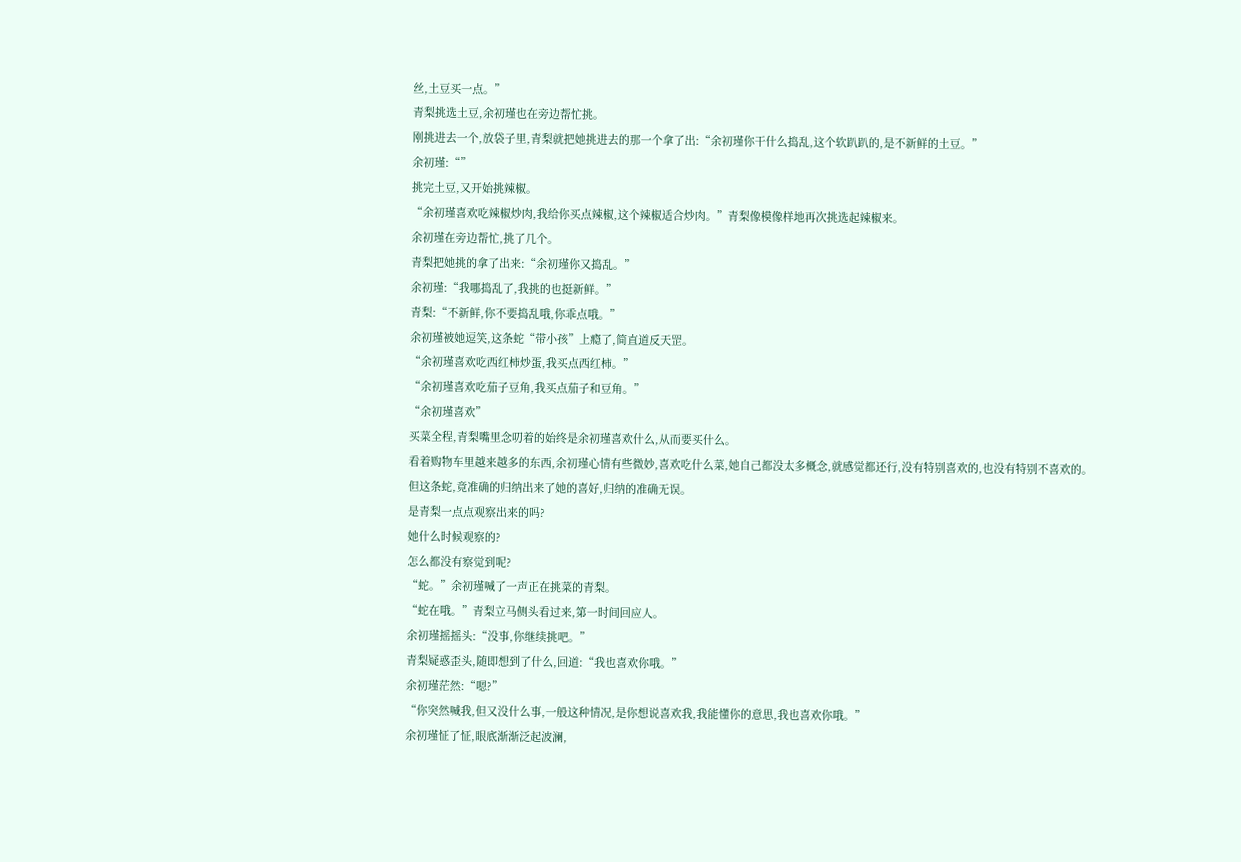丝,土豆买一点。”
青梨挑选土豆,余初瑾也在旁边帮忙挑。
刚挑进去一个,放袋子里,青梨就把她挑进去的那一个拿了出:“余初瑾你干什么捣乱,这个软趴趴的,是不新鲜的土豆。”
余初瑾:“”
挑完土豆,又开始挑辣椒。
“余初瑾喜欢吃辣椒炒肉,我给你买点辣椒,这个辣椒适合炒肉。”青梨像模像样地再次挑选起辣椒来。
余初瑾在旁边帮忙,挑了几个。
青梨把她挑的拿了出来:“余初瑾你又捣乱。”
余初瑾:“我哪捣乱了,我挑的也挺新鲜。”
青梨:“不新鲜,你不要捣乱哦,你乖点哦。”
余初瑾被她逗笑,这条蛇“带小孩”上瘾了,简直道反天罡。
“余初瑾喜欢吃西红柿炒蛋,我买点西红柿。”
“余初瑾喜欢吃茄子豆角,我买点茄子和豆角。”
“余初瑾喜欢”
买菜全程,青梨嘴里念叨着的始终是余初瑾喜欢什么,从而要买什么。
看着购物车里越来越多的东西,余初瑾心情有些微妙,喜欢吃什么菜,她自己都没太多概念,就感觉都还行,没有特别喜欢的,也没有特别不喜欢的。
但这条蛇,竟准确的归纳出来了她的喜好,归纳的准确无误。
是青梨一点点观察出来的吗?
她什么时候观察的?
怎么都没有察觉到呢?
“蛇。”余初瑾喊了一声正在挑菜的青梨。
“蛇在哦。”青梨立马侧头看过来,第一时间回应人。
余初瑾摇摇头:“没事,你继续挑吧。”
青梨疑惑歪头,随即想到了什么,回道:“我也喜欢你哦。”
余初瑾茫然:“嗯?”
“你突然喊我,但又没什么事,一般这种情况,是你想说喜欢我,我能懂你的意思,我也喜欢你哦。”
余初瑾怔了怔,眼底渐渐泛起波澜,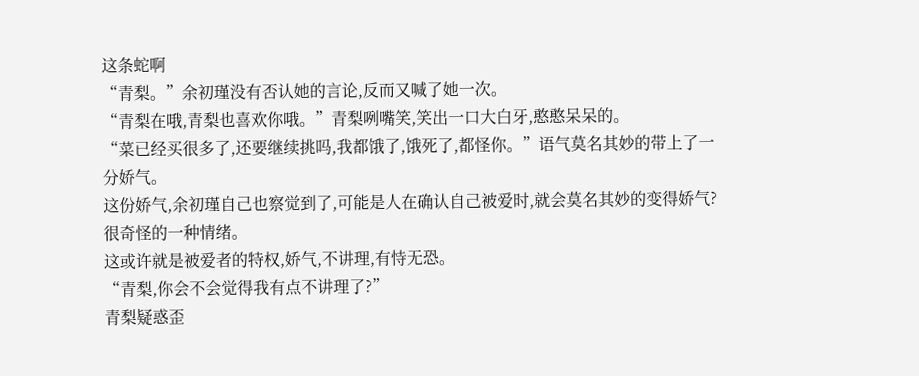这条蛇啊
“青梨。”余初瑾没有否认她的言论,反而又喊了她一次。
“青梨在哦,青梨也喜欢你哦。”青梨咧嘴笑,笑出一口大白牙,憨憨呆呆的。
“菜已经买很多了,还要继续挑吗,我都饿了,饿死了,都怪你。”语气莫名其妙的带上了一分娇气。
这份娇气,余初瑾自己也察觉到了,可能是人在确认自己被爱时,就会莫名其妙的变得娇气?
很奇怪的一种情绪。
这或许就是被爱者的特权,娇气,不讲理,有恃无恐。
“青梨,你会不会觉得我有点不讲理了?”
青梨疑惑歪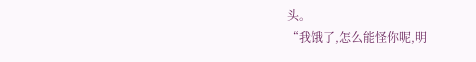头。
“我饿了,怎么能怪你呢,明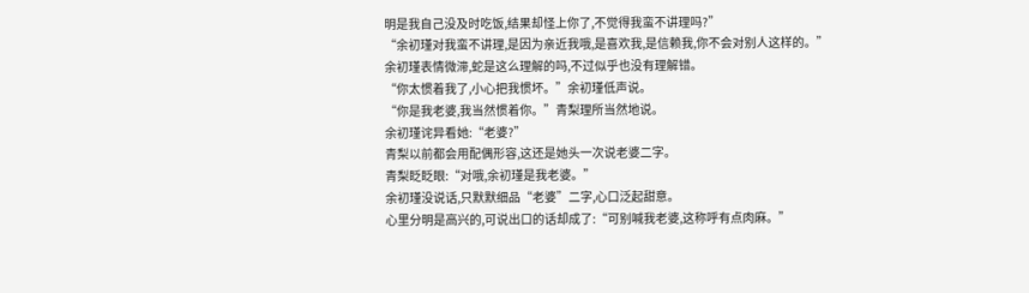明是我自己没及时吃饭,结果却怪上你了,不觉得我蛮不讲理吗?”
“余初瑾对我蛮不讲理,是因为亲近我哦,是喜欢我,是信赖我,你不会对别人这样的。”
余初瑾表情微滞,蛇是这么理解的吗,不过似乎也没有理解错。
“你太惯着我了,小心把我惯坏。”余初瑾低声说。
“你是我老婆,我当然惯着你。”青梨理所当然地说。
余初瑾诧异看她:“老婆?”
青梨以前都会用配偶形容,这还是她头一次说老婆二字。
青梨眨眨眼:“对哦,余初瑾是我老婆。”
余初瑾没说话,只默默细品“老婆”二字,心口泛起甜意。
心里分明是高兴的,可说出口的话却成了:“可别喊我老婆,这称呼有点肉麻。”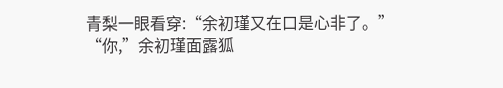青梨一眼看穿:“余初瑾又在口是心非了。”
“你,”余初瑾面露狐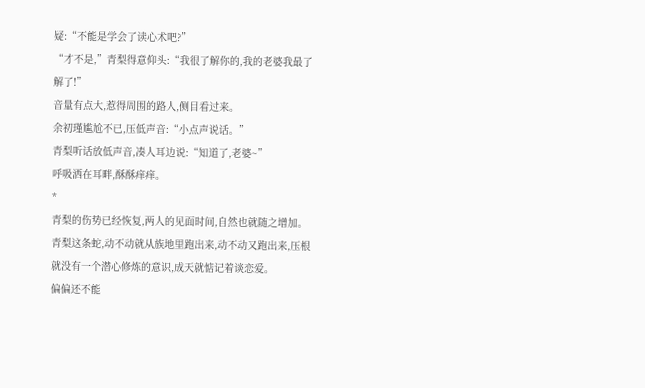疑:“不能是学会了读心术吧?”
“才不是,”青梨得意仰头:“我很了解你的,我的老婆我最了解了!”
音量有点大,惹得周围的路人,侧目看过来。
余初瑾尴尬不已,压低声音:“小点声说话。”
青梨听话放低声音,凑人耳边说:“知道了,老婆~”
呼吸洒在耳畔,酥酥痒痒。
*
青梨的伤势已经恢复,两人的见面时间,自然也就随之增加。
青梨这条蛇,动不动就从族地里跑出来,动不动又跑出来,压根就没有一个潜心修炼的意识,成天就惦记着谈恋爱。
偏偏还不能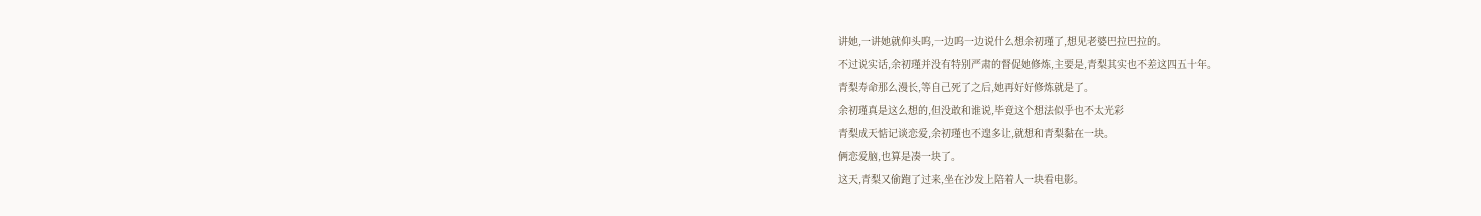讲她,一讲她就仰头呜,一边呜一边说什么想余初瑾了,想见老婆巴拉巴拉的。
不过说实话,余初瑾并没有特别严肃的督促她修炼,主要是,青梨其实也不差这四五十年。
青梨寿命那么漫长,等自己死了之后,她再好好修炼就是了。
余初瑾真是这么想的,但没敢和谁说,毕竟这个想法似乎也不太光彩
青梨成天惦记谈恋爱,余初瑾也不遑多让,就想和青梨黏在一块。
俩恋爱脑,也算是凑一块了。
这天,青梨又偷跑了过来,坐在沙发上陪着人一块看电影。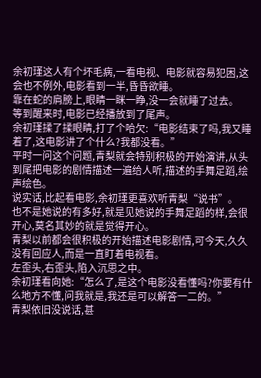余初瑾这人有个坏毛病,一看电视、电影就容易犯困,这会也不例外,电影看到一半,昏昏欲睡。
靠在蛇的肩膀上,眼睛一眯一睁,没一会就睡了过去。
等到醒来时,电影已经播放到了尾声。
余初瑾揉了揉眼睛,打了个哈欠:“电影结束了吗,我又睡着了,这电影讲了个什么?我都没看。”
平时一问这个问题,青梨就会特别积极的开始演讲,从头到尾把电影的剧情描述一遍给人听,描述的手舞足蹈,绘声绘色。
说实话,比起看电影,余初瑾更喜欢听青梨“说书”。
也不是她说的有多好,就是见她说的手舞足蹈的样,会很开心,莫名其妙的就是觉得开心。
青梨以前都会很积极的开始描述电影剧情,可今天,久久没有回应人,而是一直盯着电视看。
左歪头,右歪头,陷入沉思之中。
余初瑾看向她:“怎么了,是这个电影没看懂吗?你要有什么地方不懂,问我就是,我还是可以解答一二的。”
青梨依旧没说话,甚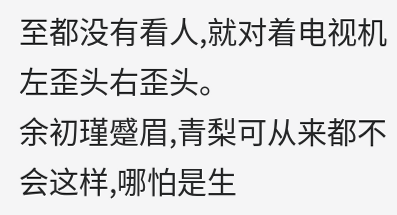至都没有看人,就对着电视机左歪头右歪头。
余初瑾蹙眉,青梨可从来都不会这样,哪怕是生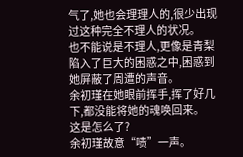气了,她也会理理人的,很少出现过这种完全不理人的状况。
也不能说是不理人,更像是青梨陷入了巨大的困惑之中,困惑到她屏蔽了周遭的声音。
余初瑾在她眼前挥手,挥了好几下,都没能将她的魂唤回来。
这是怎么了?
余初瑾故意“啧”一声。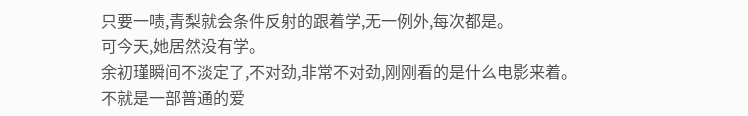只要一啧,青梨就会条件反射的跟着学,无一例外,每次都是。
可今天,她居然没有学。
余初瑾瞬间不淡定了,不对劲,非常不对劲,刚刚看的是什么电影来着。
不就是一部普通的爱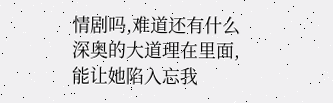情剧吗,难道还有什么深奥的大道理在里面,能让她陷入忘我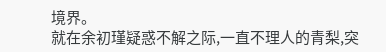境界。
就在余初瑾疑惑不解之际,一直不理人的青梨,突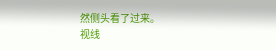然侧头看了过来。
视线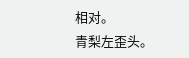相对。
青梨左歪头。